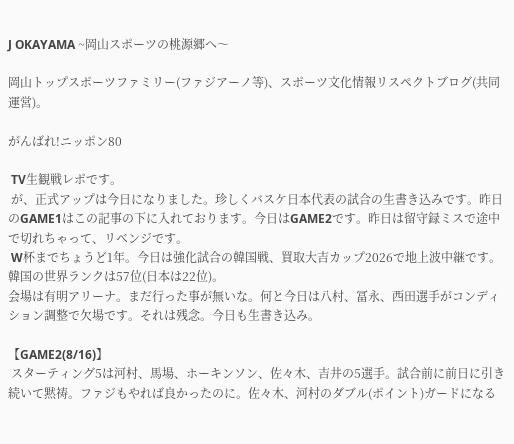J OKAYAMA ~岡山スポーツの桃源郷へ〜

岡山トップスポーツファミリー(ファジアーノ等)、スポーツ文化情報リスペクトブログ(共同運営)。

がんばれ!ニッポン80

 TV生観戦レポです。
 が、正式アップは今日になりました。珍しくバスケ日本代表の試合の生書き込みです。昨日のGAME1はこの記事の下に入れております。今日はGAME2です。昨日は留守録ミスで途中で切れちゃって、リベンジです。
 W杯までちょうど1年。今日は強化試合の韓国戦、買取大吉カップ2026で地上波中継です。韓国の世界ランクは57位(日本は22位)。
会場は有明アリーナ。まだ行った事が無いな。何と今日は八村、冨永、西田選手がコンディション調整で欠場です。それは残念。今日も生書き込み。

【GAME2(8/16)】
 スターティング5は河村、馬場、ホーキンソン、佐々木、吉井の5選手。試合前に前日に引き続いて黙祷。ファジもやれば良かったのに。佐々木、河村のダブル(ポイント)ガードになる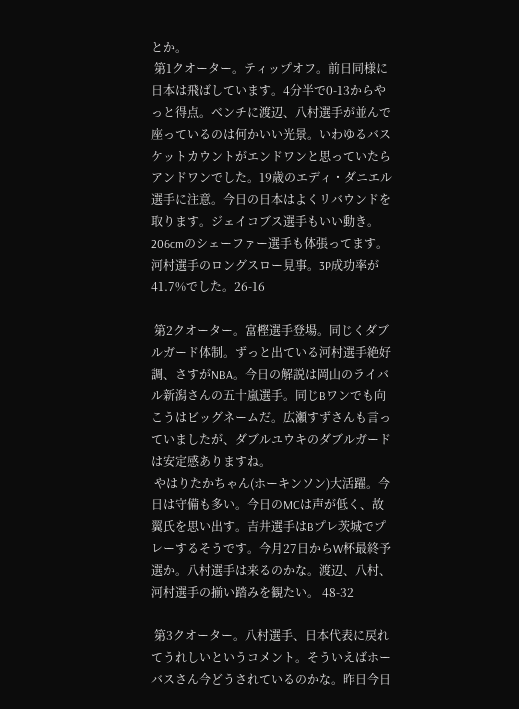とか。
 第1クオーター。ティップオフ。前日同様に日本は飛ばしています。4分半で0-13からやっと得点。ベンチに渡辺、八村選手が並んで座っているのは何かいい光景。いわゆるバスケットカウントがエンドワンと思っていたらアンドワンでした。19歳のエディ・ダニエル選手に注意。今日の日本はよくリバウンドを取ります。ジェイコブス選手もいい動き。206cmのシェーファー選手も体張ってます。河村選手のロングスロー見事。3P成功率が41.7%でした。26-16

 第2クオーター。富樫選手登場。同じくダブルガード体制。ずっと出ている河村選手絶好調、さすがNBA。今日の解説は岡山のライバル新潟さんの五十嵐選手。同じBワンでも向こうはビッグネームだ。広瀬すずさんも言っていましたが、ダブルユウキのダブルガードは安定感ありますね。
 やはりたかちゃん(ホーキンソン)大活躍。今日は守備も多い。今日のMCは声が低く、故翼氏を思い出す。吉井選手はBプレ茨城でプレーするそうです。今月27日からW杯最終予選か。八村選手は来るのかな。渡辺、八村、河村選手の揃い踏みを観たい。 48-32

 第3クオーター。八村選手、日本代表に戻れてうれしいというコメント。そういえばホーバスさん今どうされているのかな。昨日今日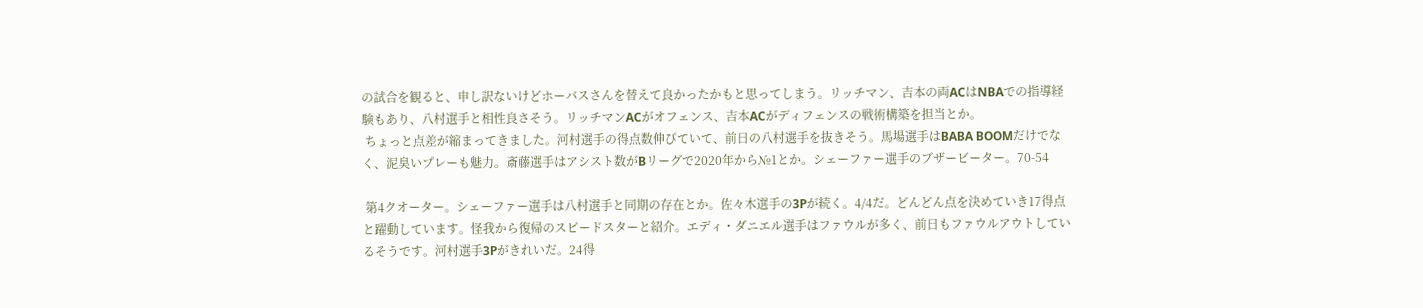の試合を観ると、申し訳ないけどホーバスさんを替えて良かったかもと思ってしまう。リッチマン、吉本の両ACはNBAでの指導経験もあり、八村選手と相性良さそう。リッチマンACがオフェンス、吉本ACがディフェンスの戦術構築を担当とか。
 ちょっと点差が縮まってきました。河村選手の得点数伸びていて、前日の八村選手を抜きそう。馬場選手はBABA BOOMだけでなく、泥臭いプレーも魅力。斎藤選手はアシスト数がBリーグで2020年から№1とか。シェーファー選手のブザービーター。70-54

 第4クオーター。シェーファー選手は八村選手と同期の存在とか。佐々木選手の3Pが続く。4/4だ。どんどん点を決めていき17得点と躍動しています。怪我から復帰のスピードスターと紹介。エディ・ダニエル選手はファウルが多く、前日もファウルアウトしているそうです。河村選手3Pがきれいだ。24得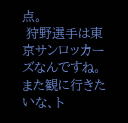点。
 狩野選手は東京サンロッカーズなんですね。また観に行きたいな、ト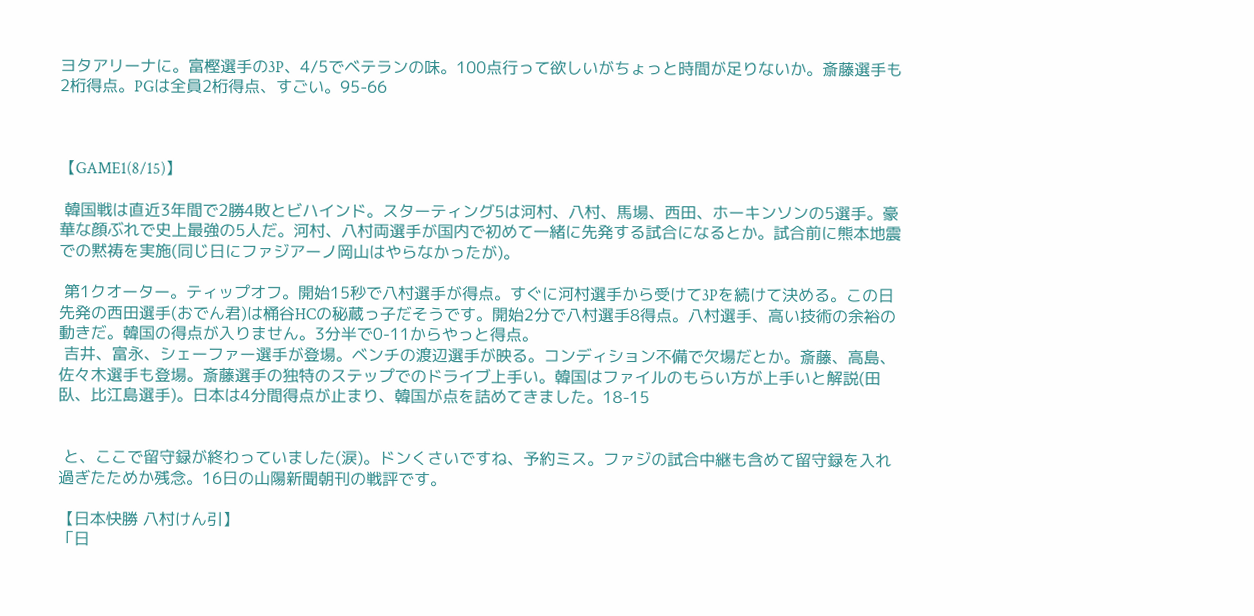ヨタアリーナに。富樫選手の3P、4/5でベテランの味。100点行って欲しいがちょっと時間が足りないか。斎藤選手も2桁得点。PGは全員2桁得点、すごい。95-66



【GAME1(8/15)】

 韓国戦は直近3年間で2勝4敗とビハインド。スターティング5は河村、八村、馬場、西田、ホーキンソンの5選手。豪華な顔ぶれで史上最強の5人だ。河村、八村両選手が国内で初めて一緒に先発する試合になるとか。試合前に熊本地震での黙祷を実施(同じ日にファジアーノ岡山はやらなかったが)。

 第1クオーター。ティップオフ。開始15秒で八村選手が得点。すぐに河村選手から受けて3Pを続けて決める。この日先発の西田選手(おでん君)は桶谷HCの秘蔵っ子だそうです。開始2分で八村選手8得点。八村選手、高い技術の余裕の動きだ。韓国の得点が入りません。3分半で0-11からやっと得点。
 吉井、富永、シェーファー選手が登場。ベンチの渡辺選手が映る。コンディション不備で欠場だとか。斎藤、高島、佐々木選手も登場。斎藤選手の独特のステップでのドライブ上手い。韓国はファイルのもらい方が上手いと解説(田臥、比江島選手)。日本は4分間得点が止まり、韓国が点を詰めてきました。18-15


 と、ここで留守録が終わっていました(涙)。ドンくさいですね、予約ミス。ファジの試合中継も含めて留守録を入れ過ぎたためか残念。16日の山陽新聞朝刊の戦評です。

【日本快勝 八村けん引】
「日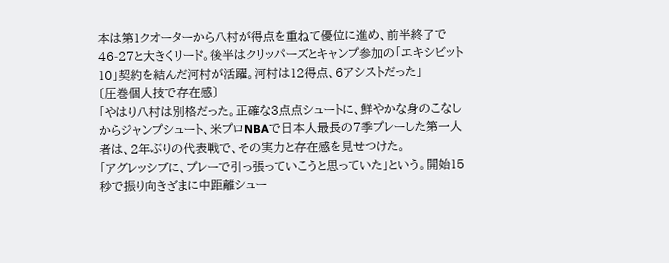本は第1クオーターから八村が得点を重ねて優位に進め、前半終了で46-27と大きくリード。後半はクリッパーズとキャンプ参加の「エキシビット10」契約を結んだ河村が活躍。河村は12得点、6アシストだった」
〔圧巻個人技で存在感〕
「やはり八村は別格だった。正確な3点点シュートに、鮮やかな身のこなしからジャンプシュート、米プロNBAで日本人最長の7季プレーした第一人者は、2年ぶりの代表戦で、その実力と存在感を見せつけた。
「アグレッシブに、プレーで引っ張っていこうと思っていた」という。開始15秒で振り向きざまに中距離シュー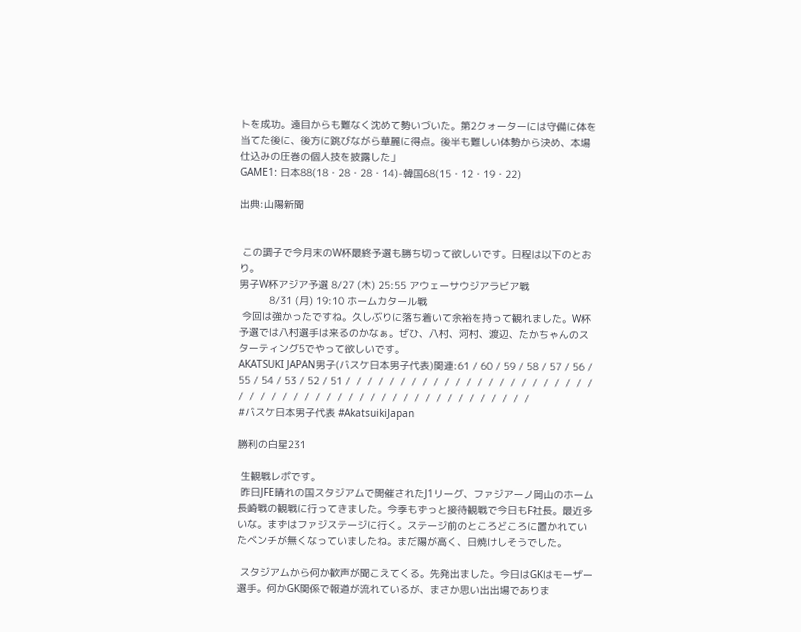トを成功。遠目からも難なく沈めて勢いづいた。第2クォーターには守備に体を当てた後に、後方に跳びながら華麗に得点。後半も難しい体勢から決め、本場仕込みの圧巻の個人技を披露した」
GAME1: 日本88(18・28・28・14)-韓国68(15・12・19・22)

出典:山陽新聞


 この調子で今月末のW杯最終予選も勝ち切って欲しいです。日程は以下のとおり。
男子W杯アジア予選 8/27 (木) 25:55 アウェーサウジアラビア戦
          8/31 (月) 19:10 ホームカタール戦
 今回は強かったですね。久しぶりに落ち着いて余裕を持って観れました。W杯予選では八村選手は来るのかなぁ。ぜひ、八村、河村、渡辺、たかちゃんのスターティング5でやって欲しいです。
AKATSUKI JAPAN男子(バスケ日本男子代表)関連:61 / 60 / 59 / 58 / 57 / 56 / 55 / 54 / 53 / 52 / 51 /  /  /  /  /  /  /  /  /  /  /  /  /  /  /  /  /  /  /  /  /  /  /  /  /  /  /  /  /  /  /  /  /  /  /  /  /  /  /  /  /  /  /  /  /  /  /  /  /  /
#バスケ日本男子代表 #AkatsuikiJapan

勝利の白星231

 生観戦レポです。
 昨日JFE晴れの国スタジアムで開催されたJ1リーグ、ファジアーノ岡山のホーム長崎戦の観戦に行ってきました。今季もずっと接待観戦で今日もF社長。最近多いな。まずはファジステージに行く。ステージ前のところどころに置かれていたベンチが無くなっていましたね。まだ陽が高く、日焼けしそうでした。

 スタジアムから何か歓声が聞こえてくる。先発出ました。今日はGKはモーザー選手。何かGK関係で報道が流れているが、まさか思い出出場でありま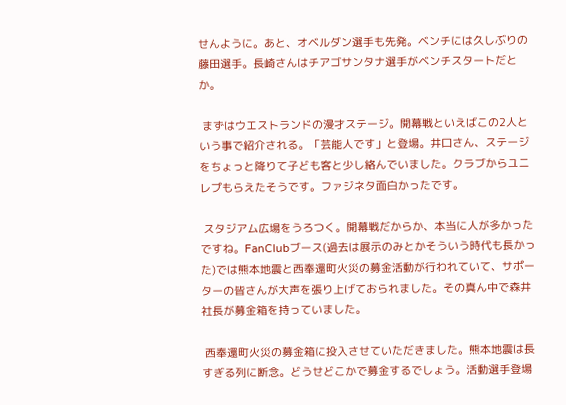せんように。あと、オベルダン選手も先発。ベンチには久しぶりの藤田選手。長崎さんはチアゴサンタナ選手がベンチスタートだとか。

 まずはウエストランドの漫才ステージ。開幕戦といえばこの2人という事で紹介される。「芸能人です」と登場。井口さん、ステージをちょっと降りて子ども客と少し絡んでいました。クラブからユニレプもらえたそうです。ファジネタ面白かったです。

 スタジアム広場をうろつく。開幕戦だからか、本当に人が多かったですね。FanClubブース(過去は展示のみとかそういう時代も長かった)では熊本地震と西奉還町火災の募金活動が行われていて、サポーターの皆さんが大声を張り上げておられました。その真ん中で森井社長が募金箱を持っていました。

 西奉還町火災の募金箱に投入させていただきました。熊本地震は長すぎる列に断念。どうせどこかで募金するでしょう。活動選手登場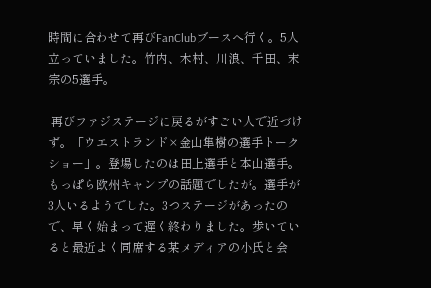時間に合わせて再びFanClubブースへ行く。5人立っていました。竹内、木村、川浪、千田、末宗の5選手。

 再びファジステージに戻るがすごい人で近づけず。「ウエストランド×金山隼樹の選手トークショー」。登場したのは田上選手と本山選手。もっぱら欧州キャンプの話題でしたが。選手が3人いるようでした。3つステージがあったので、早く始まって遅く終わりました。歩いていると最近よく同席する某メディアの小氏と会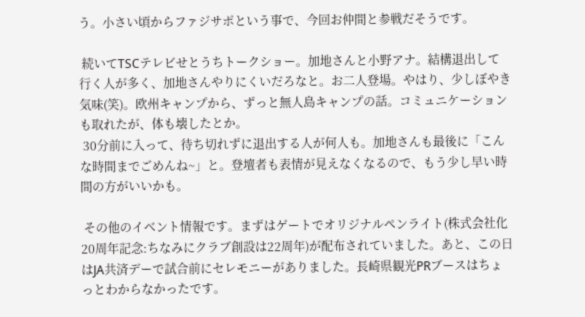う。小さい頃からファジサポという事で、今回お仲間と参戦だそうです。

 続いてTSCテレビせとうちトークショー。加地さんと小野アナ。結構退出して行く人が多く、加地さんやりにくいだろなと。お二人登場。やはり、少しぼやき気味(笑)。欧州キャンプから、ずっと無人島キャンプの話。コミュニケーションも取れたが、体も壊したとか。
 30分前に入って、待ち切れずに退出する人が何人も。加地さんも最後に「こんな時間までごめんね~」と。登壇者も表情が見えなくなるので、もう少し早い時間の方がいいかも。

 その他のイベント情報です。まずはゲートでオリジナルペンライト(株式会社化20周年記念:ちなみにクラブ創設は22周年)が配布されていました。あと、この日はJA共済デーで試合前にセレモニーがありました。長崎県観光PRブースはちょっとわからなかったです。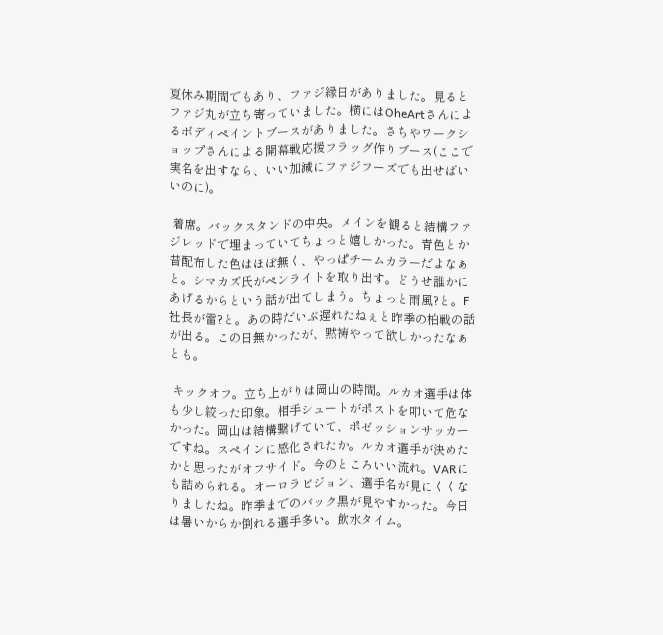夏休み期間でもあり、ファジ縁日がありました。見るとファジ丸が立ち寄っていました。横にはOheArtさんによるボディペイントブースがありました。さちやワークショップさんによる開幕戦応援フラッグ作りブース(ここで実名を出すなら、いい加減にファジフーズでも出せばいいのに)。

 着席。バックスタンドの中央。メインを観ると結構ファジレッドで埋まっていてちょっと嬉しかった。青色とか昔配布した色はほぼ無く、やっぱチームカラーだよなぁと。シマカズ氏がペンライトを取り出す。どうせ誰かにあげるからという話が出てしまう。ちょっと雨風?と。F社長が雷?と。あの時だいぶ遅れたねぇと昨季の柏戦の話が出る。この日無かったが、黙祷やって欲しかったなぁとも。

 キックオフ。立ち上がりは岡山の時間。ルカオ選手は体も少し絞った印象。相手シュートがポストを叩いて危なかった。岡山は結構繋げていて、ポゼッションサッカーですね。スペインに感化されたか。ルカオ選手が決めたかと思ったがオフサイド。今のところいい流れ。VARにも詰められる。オーロラビジョン、選手名が見にくくなりましたね。昨季までのバック黒が見やすかった。今日は暑いからか倒れる選手多い。飲水タイム。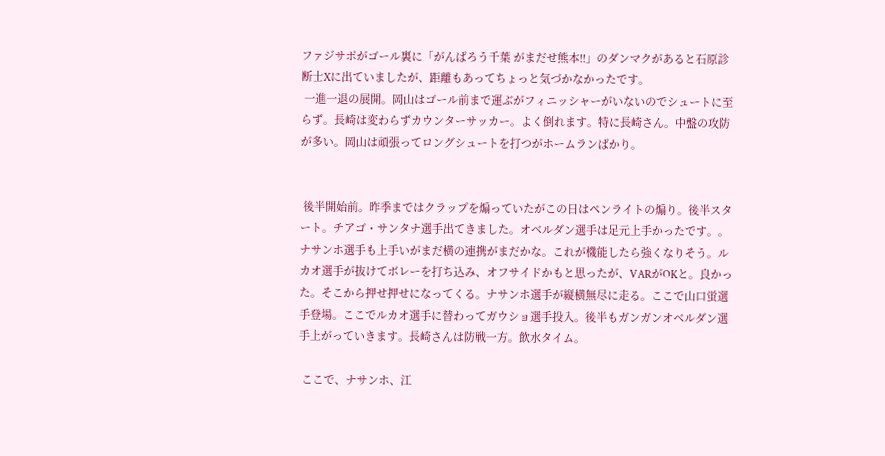ファジサポがゴール裏に「がんばろう千葉 がまだせ熊本!!」のダンマクがあると石原診断士Xに出ていましたが、距離もあってちょっと気づかなかったです。
 一進一退の展開。岡山はゴール前まで運ぶがフィニッシャーがいないのでシュートに至らず。長崎は変わらずカウンターサッカー。よく倒れます。特に長崎さん。中盤の攻防が多い。岡山は頑張ってロングシュートを打つがホームランばかり。


 後半開始前。昨季まではクラップを煽っていたがこの日はペンライトの煽り。後半スタート。チアゴ・サンタナ選手出てきました。オベルダン選手は足元上手かったです。。ナサンホ選手も上手いがまだ横の連携がまだかな。これが機能したら強くなりそう。ルカオ選手が抜けてボレーを打ち込み、オフサイドかもと思ったが、VARがOKと。良かった。そこから押せ押せになってくる。ナサンホ選手が縦横無尽に走る。ここで山口蛍選手登場。ここでルカオ選手に替わってガウショ選手投入。後半もガンガンオベルダン選手上がっていきます。長崎さんは防戦一方。飲水タイム。

 ここで、ナサンホ、江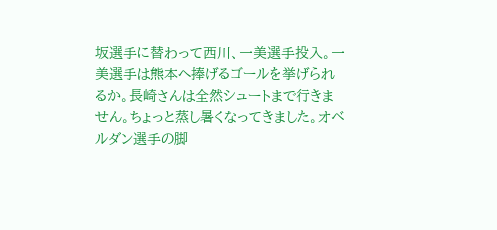坂選手に替わって西川、一美選手投入。一美選手は熊本へ捧げるゴールを挙げられるか。長崎さんは全然シュートまで行きません。ちょっと蒸し暑くなってきました。オベルダン選手の脚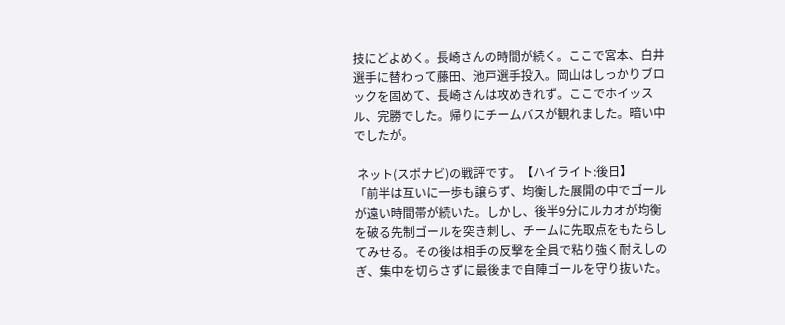技にどよめく。長崎さんの時間が続く。ここで宮本、白井選手に替わって藤田、池戸選手投入。岡山はしっかりブロックを固めて、長崎さんは攻めきれず。ここでホイッスル、完勝でした。帰りにチームバスが観れました。暗い中でしたが。

 ネット(スポナビ)の戦評です。【ハイライト:後日】
「前半は互いに一歩も譲らず、均衡した展開の中でゴールが遠い時間帯が続いた。しかし、後半9分にルカオが均衡を破る先制ゴールを突き刺し、チームに先取点をもたらしてみせる。その後は相手の反撃を全員で粘り強く耐えしのぎ、集中を切らさずに最後まで自陣ゴールを守り抜いた。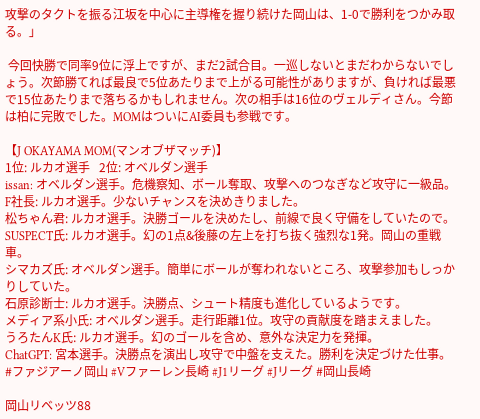攻撃のタクトを振る江坂を中心に主導権を握り続けた岡山は、1-0で勝利をつかみ取る。」

 今回快勝で同率9位に浮上ですが、まだ2試合目。一巡しないとまだわからないでしょう。次節勝てれば最良で5位あたりまで上がる可能性がありますが、負ければ最悪で15位あたりまで落ちるかもしれません。次の相手は16位のヴェルディさん。今節は柏に完敗でした。MOMはついにAI委員も参戦です。

【J OKAYAMA MOM(マンオブザマッチ)】
1位: ルカオ選手   2位: オベルダン選手
issan: オベルダン選手。危機察知、ボール奪取、攻撃へのつなぎなど攻守に一級品。
F社長: ルカオ選手。少ないチャンスを決めきりました。
松ちゃん君: ルカオ選手。決勝ゴールを決めたし、前線で良く守備をしていたので。
SUSPECT氏: ルカオ選手。幻の1点&後藤の左上を打ち抜く強烈な1発。岡山の重戦車。
シマカズ氏: オベルダン選手。簡単にボールが奪われないところ、攻撃参加もしっかりしていた。
石原診断士: ルカオ選手。決勝点、シュート精度も進化しているようです。
メディア系小氏: オベルダン選手。走行距離1位。攻守の貢献度を踏まえました。
うろたんK氏: ルカオ選手。幻のゴールを含め、意外な決定力を発揮。
ChatGPT: 宮本選手。決勝点を演出し攻守で中盤を支えた。勝利を決定づけた仕事。
#ファジアーノ岡山 #Vファーレン長崎 #J1リーグ #Jリーグ #岡山長崎

岡山リベッツ88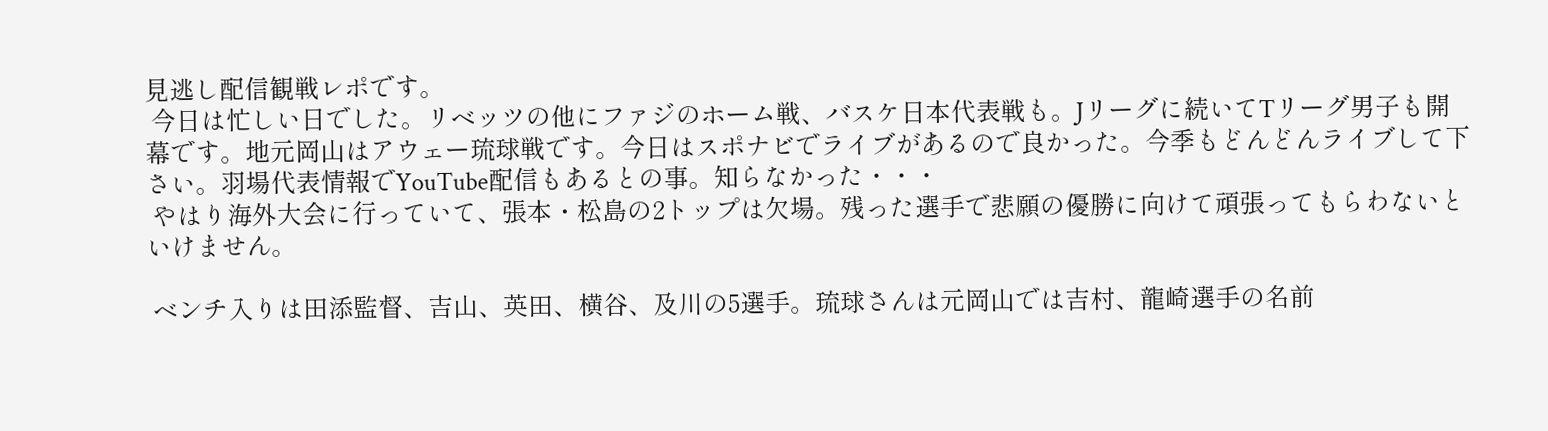見逃し配信観戦レポです。
 今日は忙しい日でした。リベッツの他にファジのホーム戦、バスケ日本代表戦も。Jリーグに続いてTリーグ男子も開幕です。地元岡山はアウェー琉球戦です。今日はスポナビでライブがあるので良かった。今季もどんどんライブして下さい。羽場代表情報でYouTube配信もあるとの事。知らなかった・・・
 やはり海外大会に行っていて、張本・松島の2トップは欠場。残った選手で悲願の優勝に向けて頑張ってもらわないといけません。

 ベンチ入りは田添監督、吉山、英田、横谷、及川の5選手。琉球さんは元岡山では吉村、龍崎選手の名前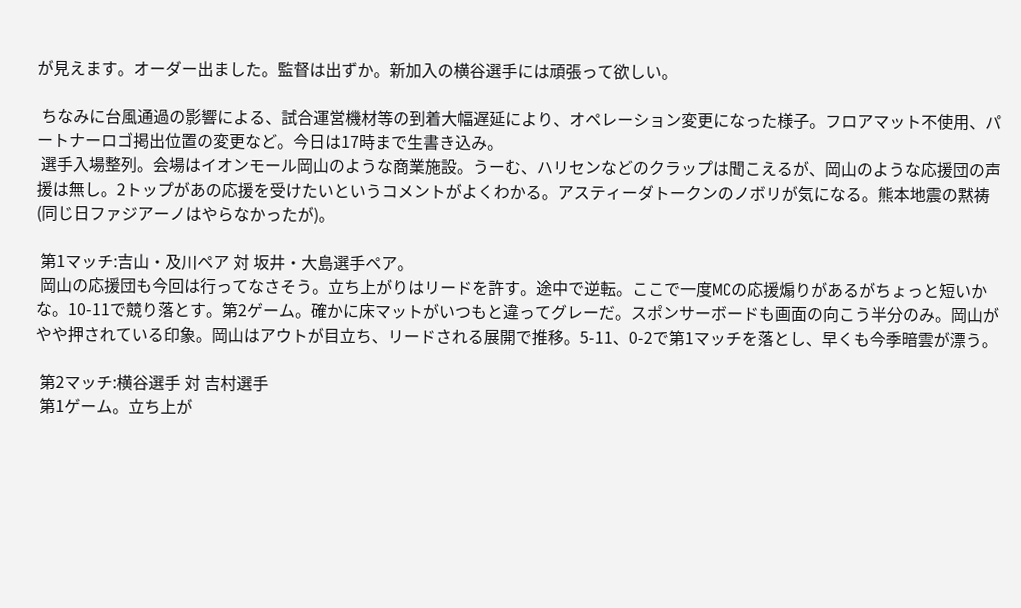が見えます。オーダー出ました。監督は出ずか。新加入の横谷選手には頑張って欲しい。

 ちなみに台風通過の影響による、試合運営機材等の到着大幅遅延により、オペレーション変更になった様子。フロアマット不使用、パートナーロゴ掲出位置の変更など。今日は17時まで生書き込み。
 選手入場整列。会場はイオンモール岡山のような商業施設。うーむ、ハリセンなどのクラップは聞こえるが、岡山のような応援団の声援は無し。2トップがあの応援を受けたいというコメントがよくわかる。アスティーダトークンのノボリが気になる。熊本地震の黙祷(同じ日ファジアーノはやらなかったが)。

 第1マッチ:吉山・及川ペア 対 坂井・大島選手ペア。
 岡山の応援団も今回は行ってなさそう。立ち上がりはリードを許す。途中で逆転。ここで一度MCの応援煽りがあるがちょっと短いかな。10-11で競り落とす。第2ゲーム。確かに床マットがいつもと違ってグレーだ。スポンサーボードも画面の向こう半分のみ。岡山がやや押されている印象。岡山はアウトが目立ち、リードされる展開で推移。5-11、0-2で第1マッチを落とし、早くも今季暗雲が漂う。

 第2マッチ:横谷選手 対 吉村選手
 第1ゲーム。立ち上が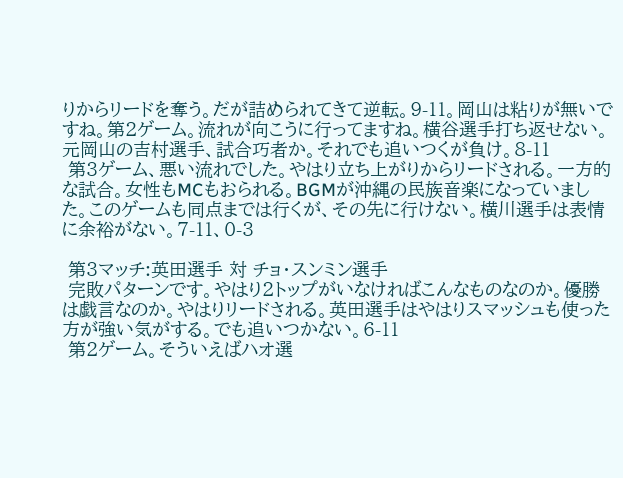りからリードを奪う。だが詰められてきて逆転。9-11。岡山は粘りが無いですね。第2ゲーム。流れが向こうに行ってますね。横谷選手打ち返せない。元岡山の吉村選手、試合巧者か。それでも追いつくが負け。8-11
 第3ゲーム、悪い流れでした。やはり立ち上がりからリードされる。一方的な試合。女性もMCもおられる。BGMが沖縄の民族音楽になっていました。このゲームも同点までは行くが、その先に行けない。横川選手は表情に余裕がない。7-11、0-3

 第3マッチ:英田選手 対 チョ・スンミン選手
 完敗パターンです。やはり2トップがいなければこんなものなのか。優勝は戯言なのか。やはりリードされる。英田選手はやはりスマッシュも使った方が強い気がする。でも追いつかない。6-11
 第2ゲーム。そういえばハオ選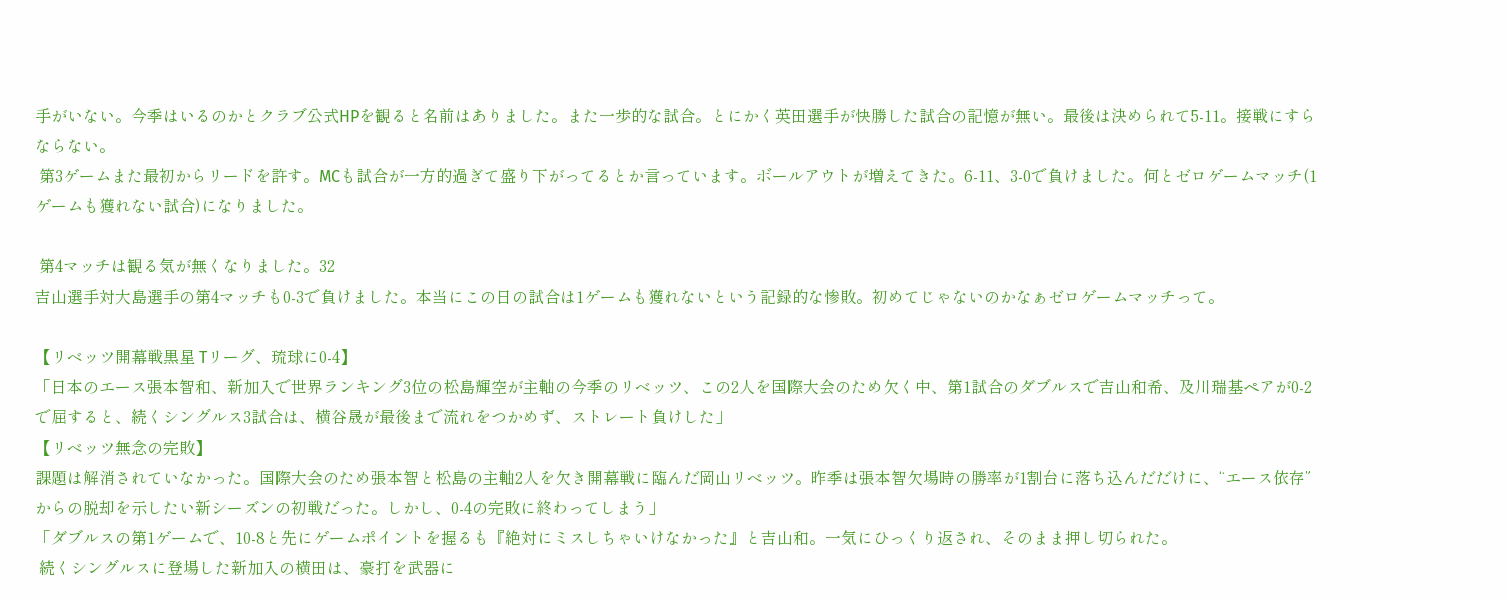手がいない。今季はいるのかとクラブ公式HPを観ると名前はありました。また一歩的な試合。とにかく英田選手が快勝した試合の記憶が無い。最後は決められて5-11。接戦にすらならない。
 第3ゲームまた最初からリードを許す。MCも試合が一方的過ぎて盛り下がってるとか言っています。ボールアウトが増えてきた。6-11、3-0で負けました。何とゼロゲームマッチ(1ゲームも獲れない試合)になりました。

 第4マッチは観る気が無くなりました。32
吉山選手対大島選手の第4マッチも0-3で負けました。本当にこの日の試合は1ゲームも獲れないという記録的な惨敗。初めてじゃないのかなぁゼロゲームマッチって。

【リベッツ開幕戦黒星 Tリーグ、琉球に0-4】
「日本のエース張本智和、新加入で世界ランキング3位の松島輝空が主軸の今季のリベッツ、この2人を国際大会のため欠く中、第1試合のダブルスで吉山和希、及川瑞基ペアが0-2で屈すると、続くシングルス3試合は、横谷晟が最後まで流れをつかめず、ストレート負けした」
【リベッツ無念の完敗】
課題は解消されていなかった。国際大会のため張本智と松島の主軸2人を欠き開幕戦に臨んだ岡山リベッツ。昨季は張本智欠場時の勝率が1割台に落ち込んだだけに、“エース依存”からの脱却を示したい新シーズンの初戦だった。しかし、0-4の完敗に終わってしまう」
「ダブルスの第1ゲームで、10-8と先にゲームポイントを握るも『絶対にミスしちゃいけなかった』と吉山和。一気にひっくり返され、そのまま押し切られた。
 続くシングルスに登場した新加入の横田は、豪打を武器に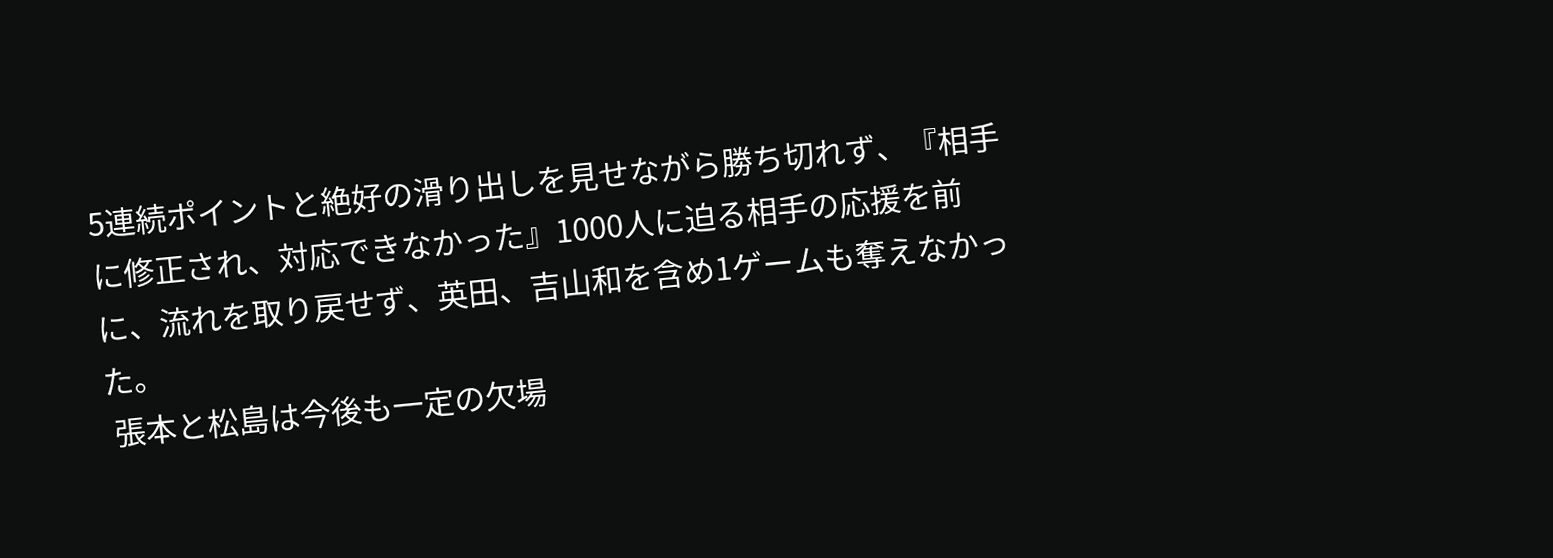5連続ポイントと絶好の滑り出しを見せながら勝ち切れず、『相手に修正され、対応できなかった』1000人に迫る相手の応援を前に、流れを取り戻せず、英田、吉山和を含め1ゲームも奪えなかった。
 張本と松島は今後も一定の欠場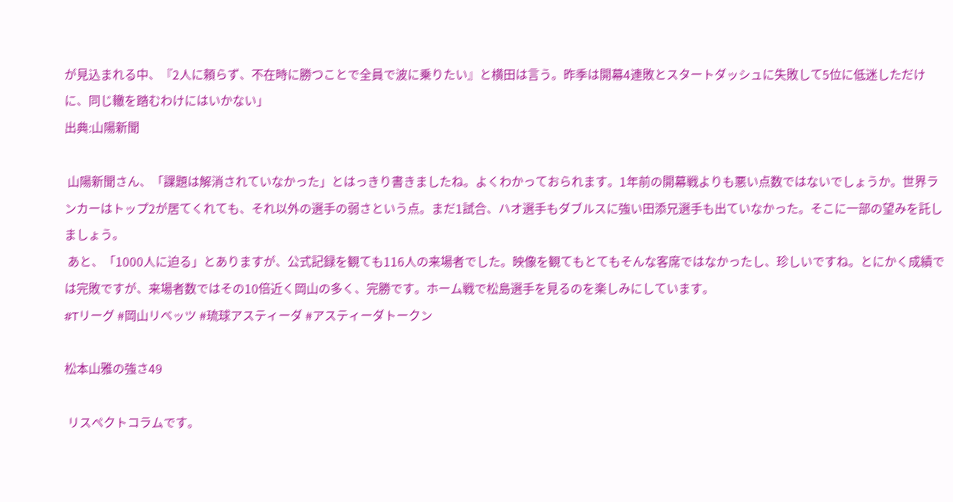が見込まれる中、『2人に頼らず、不在時に勝つことで全員で波に乗りたい』と横田は言う。昨季は開幕4連敗とスタートダッシュに失敗して5位に低迷しただけに、同じ轍を踏むわけにはいかない」
出典:山陽新聞

 山陽新聞さん、「課題は解消されていなかった」とはっきり書きましたね。よくわかっておられます。1年前の開幕戦よりも悪い点数ではないでしょうか。世界ランカーはトップ2が居てくれても、それ以外の選手の弱さという点。まだ1試合、ハオ選手もダブルスに強い田添兄選手も出ていなかった。そこに一部の望みを託しましょう。
 あと、「1000人に迫る」とありますが、公式記録を観ても116人の来場者でした。映像を観てもとてもそんな客席ではなかったし、珍しいですね。とにかく成績では完敗ですが、来場者数ではその10倍近く岡山の多く、完勝です。ホーム戦で松島選手を見るのを楽しみにしています。
#Tリーグ #岡山リベッツ #琉球アスティーダ #アスティーダトークン

松本山雅の強さ49

 リスペクトコラムです。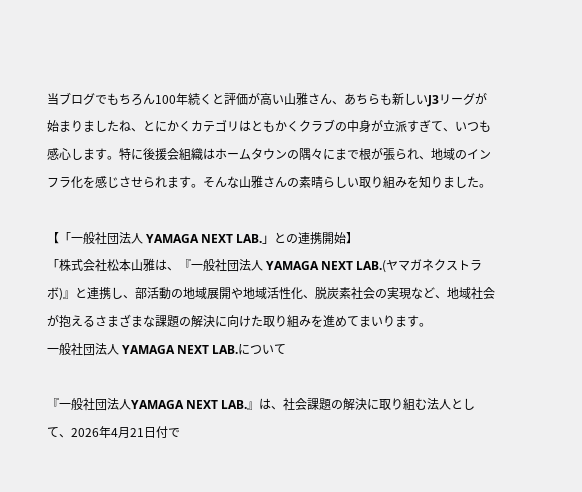当ブログでもちろん100年続くと評価が高い山雅さん、あちらも新しいJ3リーグが始まりましたね、とにかくカテゴリはともかくクラブの中身が立派すぎて、いつも感心します。特に後援会組織はホームタウンの隅々にまで根が張られ、地域のインフラ化を感じさせられます。そんな山雅さんの素晴らしい取り組みを知りました。

【「一般社団法人 YAMAGA NEXT LAB.」との連携開始】
「株式会社松本山雅は、『一般社団法人 YAMAGA NEXT LAB.(ヤマガネクストラボ)』と連携し、部活動の地域展開や地域活性化、脱炭素社会の実現など、地域社会が抱えるさまざまな課題の解決に向けた取り組みを進めてまいります。
一般社団法人 YAMAGA NEXT LAB.について

『一般社団法人YAMAGA NEXT LAB.』は、社会課題の解決に取り組む法人として、2026年4月21日付で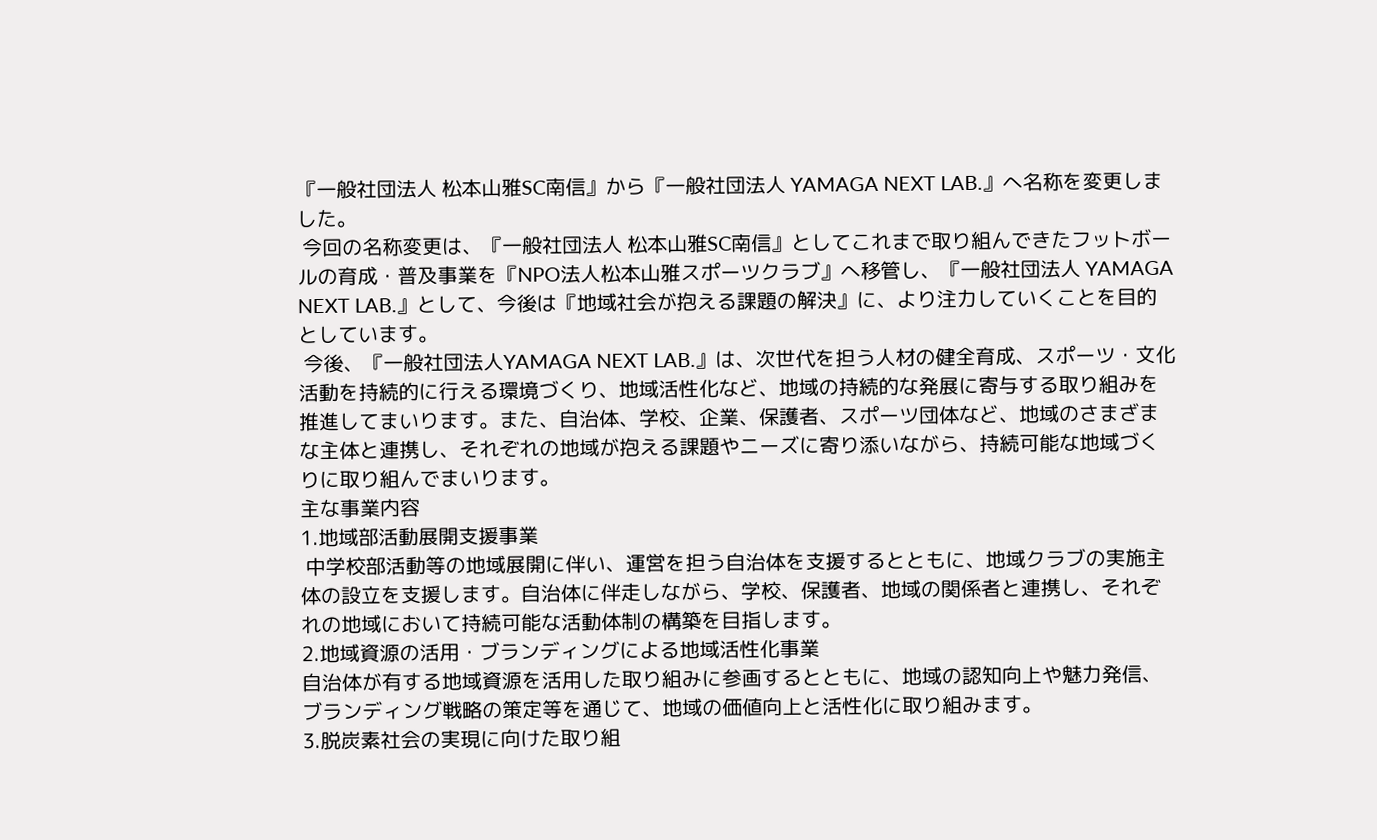『一般社団法人 松本山雅SC南信』から『一般社団法人 YAMAGA NEXT LAB.』へ名称を変更しました。
 今回の名称変更は、『一般社団法人 松本山雅SC南信』としてこれまで取り組んできたフットボールの育成・普及事業を『NPO法人松本山雅スポーツクラブ』へ移管し、『一般社団法人 YAMAGA NEXT LAB.』として、今後は『地域社会が抱える課題の解決』に、より注力していくことを目的としています。
 今後、『一般社団法人YAMAGA NEXT LAB.』は、次世代を担う人材の健全育成、スポーツ・文化活動を持続的に行える環境づくり、地域活性化など、地域の持続的な発展に寄与する取り組みを推進してまいります。また、自治体、学校、企業、保護者、スポーツ団体など、地域のさまざまな主体と連携し、それぞれの地域が抱える課題やニーズに寄り添いながら、持続可能な地域づくりに取り組んでまいります。
主な事業内容
1.地域部活動展開支援事業
 中学校部活動等の地域展開に伴い、運営を担う自治体を支援するとともに、地域クラブの実施主体の設立を支援します。自治体に伴走しながら、学校、保護者、地域の関係者と連携し、それぞれの地域において持続可能な活動体制の構築を目指します。
2.地域資源の活用・ブランディングによる地域活性化事業
自治体が有する地域資源を活用した取り組みに参画するとともに、地域の認知向上や魅力発信、ブランディング戦略の策定等を通じて、地域の価値向上と活性化に取り組みます。
3.脱炭素社会の実現に向けた取り組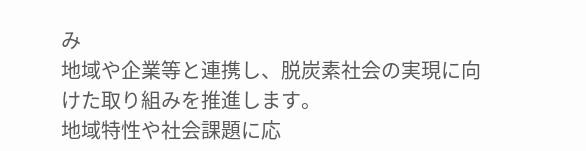み
地域や企業等と連携し、脱炭素社会の実現に向けた取り組みを推進します。
地域特性や社会課題に応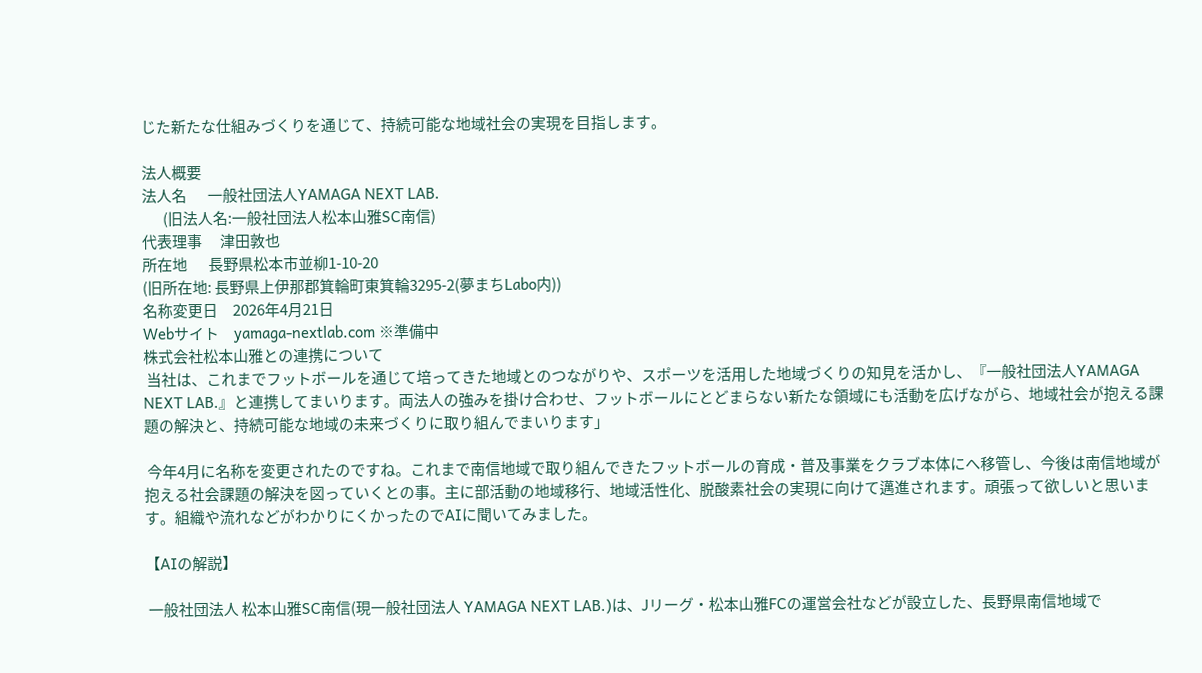じた新たな仕組みづくりを通じて、持続可能な地域社会の実現を目指します。

法人概要
法人名       一般社団法人YAMAGA NEXT LAB.
       (旧法人名:一般社団法人松本山雅SC南信)
代表理事      津田敦也
所在地       長野県松本市並柳1-10-20
(旧所在地: 長野県上伊那郡箕輪町東箕輪3295-2(夢まちLabo内))
名称変更日     2026年4月21日
Webサイト     yamaga-nextlab.com ※準備中
株式会社松本山雅との連携について
 当社は、これまでフットボールを通じて培ってきた地域とのつながりや、スポーツを活用した地域づくりの知見を活かし、『一般社団法人YAMAGA NEXT LAB.』と連携してまいります。両法人の強みを掛け合わせ、フットボールにとどまらない新たな領域にも活動を広げながら、地域社会が抱える課題の解決と、持続可能な地域の未来づくりに取り組んでまいります」

 今年4月に名称を変更されたのですね。これまで南信地域で取り組んできたフットボールの育成・普及事業をクラブ本体にへ移管し、今後は南信地域が抱える社会課題の解決を図っていくとの事。主に部活動の地域移行、地域活性化、脱酸素社会の実現に向けて邁進されます。頑張って欲しいと思います。組織や流れなどがわかりにくかったのでAIに聞いてみました。

【AIの解説】

 一般社団法人 松本山雅SC南信(現一般社団法人 YAMAGA NEXT LAB.)は、Jリーグ・松本山雅FCの運営会社などが設立した、長野県南信地域で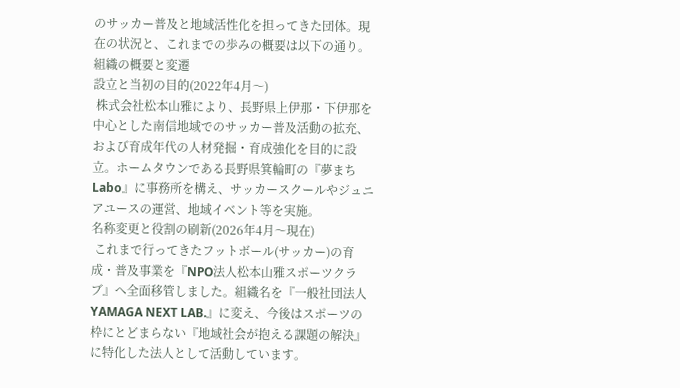のサッカー普及と地域活性化を担ってきた団体。現在の状況と、これまでの歩みの概要は以下の通り。
組織の概要と変遷
設立と当初の目的(2022年4月〜)
 株式会社松本山雅により、長野県上伊那・下伊那を中心とした南信地域でのサッカー普及活動の拡充、および育成年代の人材発掘・育成強化を目的に設立。ホームタウンである長野県箕輪町の『夢まちLabo』に事務所を構え、サッカースクールやジュニアユースの運営、地域イベント等を実施。
名称変更と役割の刷新(2026年4月〜現在)
 これまで行ってきたフットボール(サッカー)の育成・普及事業を『NPO法人松本山雅スポーツクラブ』へ全面移管しました。組織名を『一般社団法人 YAMAGA NEXT LAB.』に変え、今後はスポーツの枠にとどまらない『地域社会が抱える課題の解決』に特化した法人として活動しています。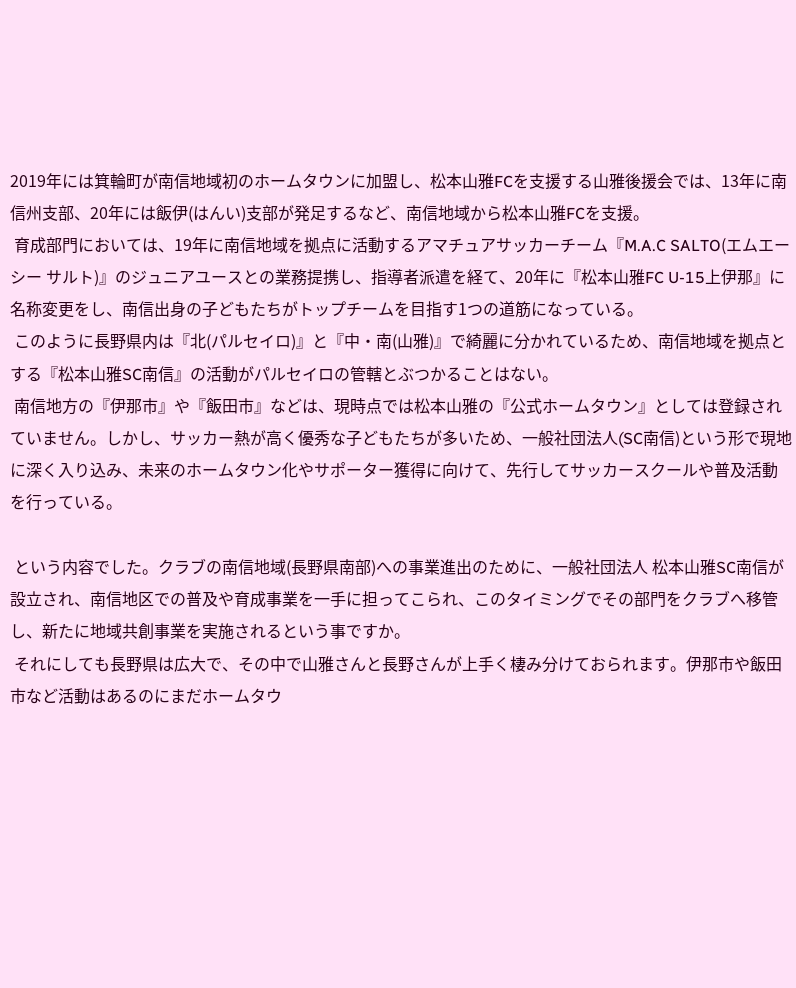2019年には箕輪町が南信地域初のホームタウンに加盟し、松本山雅FCを支援する山雅後援会では、13年に南信州支部、20年には飯伊(はんい)支部が発足するなど、南信地域から松本山雅FCを支援。
 育成部門においては、19年に南信地域を拠点に活動するアマチュアサッカーチーム『M.A.C SALTO(エムエーシー サルト)』のジュニアユースとの業務提携し、指導者派遣を経て、20年に『松本山雅FC U-15上伊那』に名称変更をし、南信出身の子どもたちがトップチームを目指す1つの道筋になっている。
 このように長野県内は『北(パルセイロ)』と『中・南(山雅)』で綺麗に分かれているため、南信地域を拠点とする『松本山雅SC南信』の活動がパルセイロの管轄とぶつかることはない。
 南信地方の『伊那市』や『飯田市』などは、現時点では松本山雅の『公式ホームタウン』としては登録されていません。しかし、サッカー熱が高く優秀な子どもたちが多いため、一般社団法人(SC南信)という形で現地に深く入り込み、未来のホームタウン化やサポーター獲得に向けて、先行してサッカースクールや普及活動を行っている。

 という内容でした。クラブの南信地域(長野県南部)への事業進出のために、一般社団法人 松本山雅SC南信が設立され、南信地区での普及や育成事業を一手に担ってこられ、このタイミングでその部門をクラブへ移管し、新たに地域共創事業を実施されるという事ですか。
 それにしても長野県は広大で、その中で山雅さんと長野さんが上手く棲み分けておられます。伊那市や飯田市など活動はあるのにまだホームタウ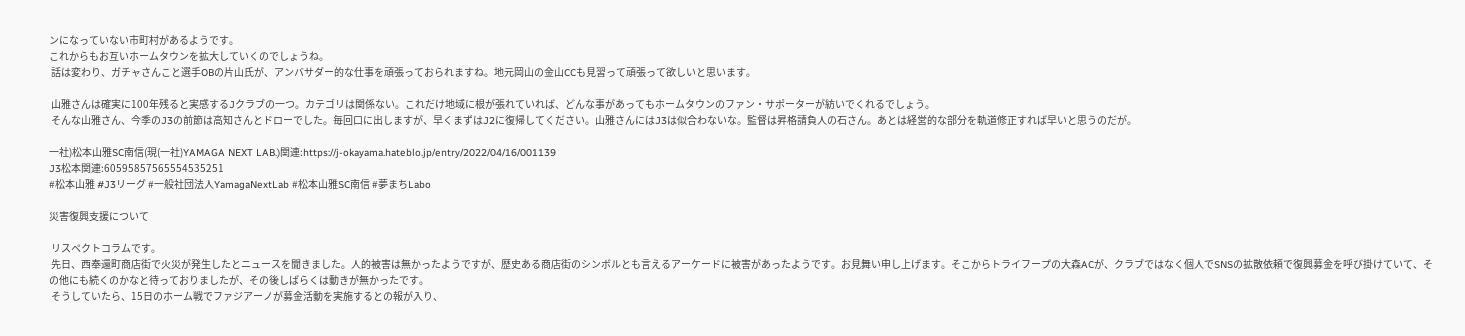ンになっていない市町村があるようです。
これからもお互いホームタウンを拡大していくのでしょうね。
 話は変わり、ガチャさんこと選手OBの片山氏が、アンバサダー的な仕事を頑張っておられますね。地元岡山の金山CCも見習って頑張って欲しいと思います。

 山雅さんは確実に100年残ると実感するJクラブの一つ。カテゴリは関係ない。これだけ地域に根が張れていれば、どんな事があってもホームタウンのファン・サポーターが紡いでくれるでしょう。
 そんな山雅さん、今季のJ3の前節は高知さんとドローでした。毎回口に出しますが、早くまずはJ2に復帰してください。山雅さんにはJ3は似合わないな。監督は昇格請負人の石さん。あとは経営的な部分を軌道修正すれば早いと思うのだが。

一社)松本山雅SC南信(現(一社)YAMAGA NEXT LAB.)関連:https://j-okayama.hateblo.jp/entry/2022/04/16/001139
J3松本関連:60595857565554535251
#松本山雅 #J3リーグ #一般社団法人YamagaNextLab #松本山雅SC南信 #夢まちLabo

災害復興支援について

 リスペクトコラムです。
 先日、西奉還町商店街で火災が発生したとニュースを聞きました。人的被害は無かったようですが、歴史ある商店街のシンボルとも言えるアーケードに被害があったようです。お見舞い申し上げます。そこからトライフープの大森ACが、クラブではなく個人でSNSの拡散依頼で復興募金を呼び掛けていて、その他にも続くのかなと待っておりましたが、その後しばらくは動きが無かったです。
 そうしていたら、15日のホーム戦でファジアーノが募金活動を実施するとの報が入り、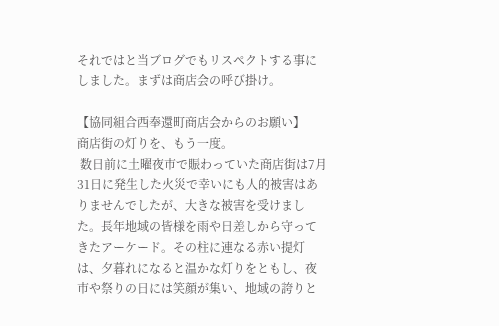それではと当ブログでもリスペクトする事にしました。まずは商店会の呼び掛け。

【協同組合西奉還町商店会からのお願い】
商店街の灯りを、もう一度。
 数日前に土曜夜市で賑わっていた商店街は7月31日に発生した火災で幸いにも人的被害はありませんでしたが、大きな被害を受けました。長年地域の皆様を雨や日差しから守ってきたアーケード。その柱に連なる赤い提灯は、夕暮れになると温かな灯りをともし、夜市や祭りの日には笑顔が集い、地域の誇りと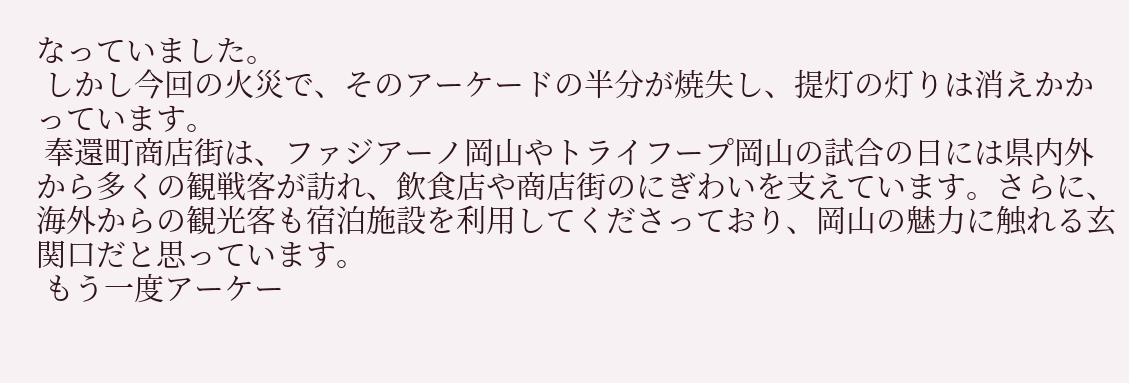なっていました。
 しかし今回の火災で、そのアーケードの半分が焼失し、提灯の灯りは消えかかっています。
 奉還町商店街は、ファジアーノ岡山やトライフープ岡山の試合の日には県内外から多くの観戦客が訪れ、飲食店や商店街のにぎわいを支えています。さらに、海外からの観光客も宿泊施設を利用してくださっており、岡山の魅力に触れる玄関口だと思っています。
 もう一度アーケー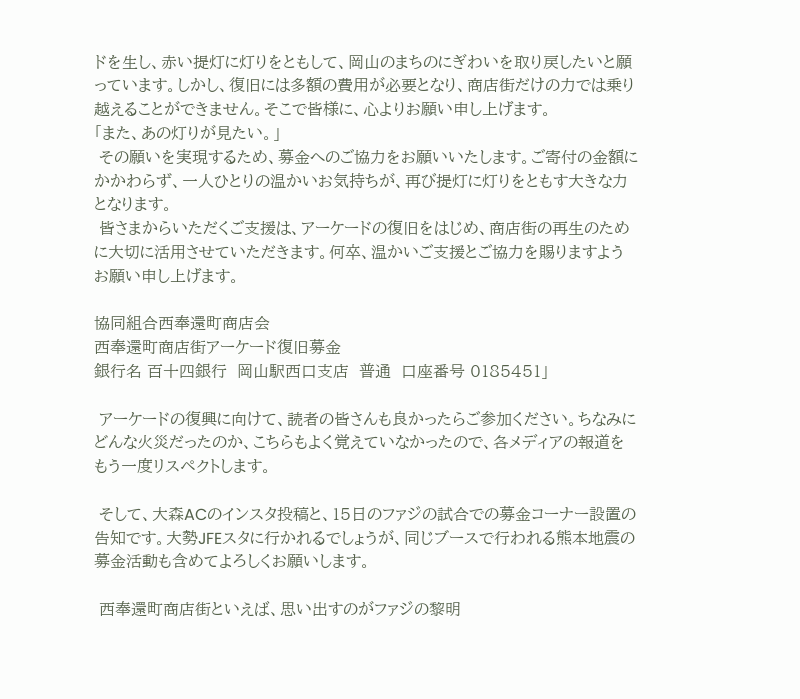ドを生し、赤い提灯に灯りをともして、岡山のまちのにぎわいを取り戻したいと願っています。しかし、復旧には多額の費用が必要となり、商店街だけの力では乗り越えることができません。そこで皆様に、心よりお願い申し上げます。
「また、あの灯りが見たい。」
 その願いを実現するため、募金へのご協力をお願いいたします。ご寄付の金額にかかわらず、一人ひとりの温かいお気持ちが、再び提灯に灯りをともす大きな力となります。
 皆さまからいただくご支援は、アーケードの復旧をはじめ、商店街の再生のために大切に活用させていただきます。何卒、温かいご支援とご協力を賜りますようお願い申し上げます。

協同組合西奉還町商店会
西奉還町商店街アーケード復旧募金
銀行名 百十四銀行  岡山駅西口支店  普通  口座番号 0185451」

 アーケードの復興に向けて、読者の皆さんも良かったらご参加ください。ちなみにどんな火災だったのか、こちらもよく覚えていなかったので、各メディアの報道をもう一度リスペクトします。

 そして、大森ACのインスタ投稿と、15日のファジの試合での募金コーナー設置の告知です。大勢JFEスタに行かれるでしょうが、同じブースで行われる熊本地震の募金活動も含めてよろしくお願いします。

 西奉還町商店街といえば、思い出すのがファジの黎明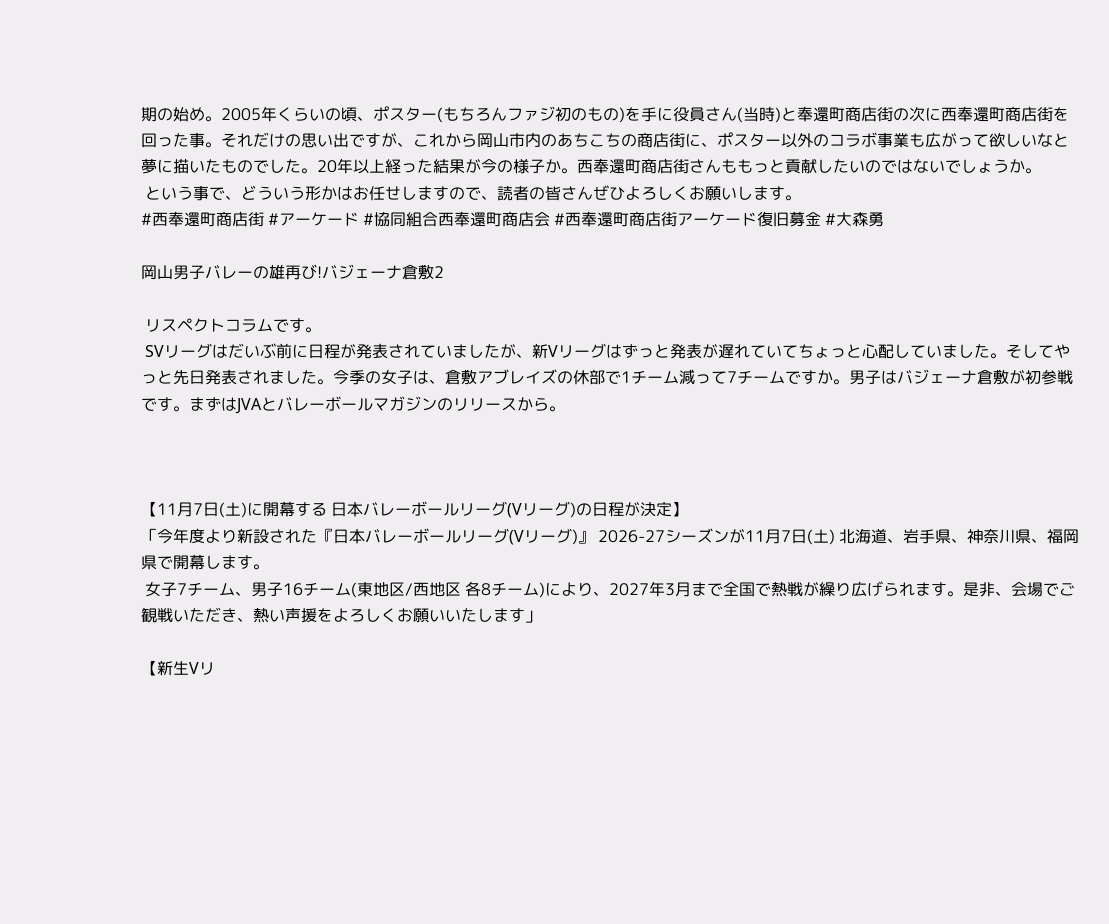期の始め。2005年くらいの頃、ポスター(もちろんファジ初のもの)を手に役員さん(当時)と奉還町商店街の次に西奉還町商店街を回った事。それだけの思い出ですが、これから岡山市内のあちこちの商店街に、ポスター以外のコラボ事業も広がって欲しいなと夢に描いたものでした。20年以上経った結果が今の様子か。西奉還町商店街さんももっと貢献したいのではないでしょうか。
 という事で、どういう形かはお任せしますので、読者の皆さんぜひよろしくお願いします。
#西奉還町商店街 #アーケード #協同組合西奉還町商店会 #西奉還町商店街アーケード復旧募金 #大森勇

岡山男子バレーの雄再び!バジェーナ倉敷2

 リスペクトコラムです。
 SVリーグはだいぶ前に日程が発表されていましたが、新Vリーグはずっと発表が遅れていてちょっと心配していました。そしてやっと先日発表されました。今季の女子は、倉敷アブレイズの休部で1チーム減って7チームですか。男子はバジェーナ倉敷が初参戦です。まずはJVAとバレーボールマガジンのリリースから。



【11月7日(土)に開幕する 日本バレーボールリーグ(Vリーグ)の日程が決定】
「今年度より新設された『日本バレーボールリーグ(Vリーグ)』 2026-27シーズンが11月7日(土) 北海道、岩手県、神奈川県、福岡県で開幕します。
 女子7チーム、男子16チーム(東地区/西地区 各8チーム)により、2027年3月まで全国で熱戦が繰り広げられます。是非、会場でご観戦いただき、熱い声援をよろしくお願いいたします」

【新生Vリ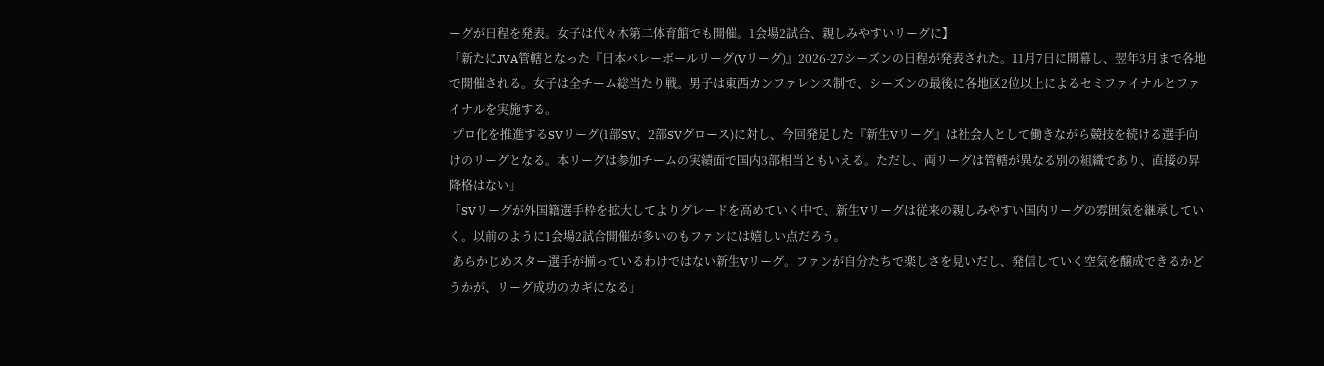ーグが日程を発表。女子は代々木第二体育館でも開催。1会場2試合、親しみやすいリーグに】
「新たにJVA管轄となった『日本バレーボールリーグ(Vリーグ)』2026-27シーズンの日程が発表された。11月7日に開幕し、翌年3月まで各地で開催される。女子は全チーム総当たり戦。男子は東西カンファレンス制で、シーズンの最後に各地区2位以上によるセミファイナルとファイナルを実施する。
 プロ化を推進するSVリーグ(1部SV、2部SVグロース)に対し、今回発足した『新生Vリーグ』は社会人として働きながら競技を続ける選手向けのリーグとなる。本リーグは参加チームの実績面で国内3部相当ともいえる。ただし、両リーグは管轄が異なる別の組織であり、直接の昇降格はない」
「SVリーグが外国籍選手枠を拡大してよりグレードを高めていく中で、新生Vリーグは従来の親しみやすい国内リーグの雰囲気を継承していく。以前のように1会場2試合開催が多いのもファンには嬉しい点だろう。
 あらかじめスター選手が揃っているわけではない新生Vリーグ。ファンが自分たちで楽しさを見いだし、発信していく空気を醸成できるかどうかが、リーグ成功のカギになる」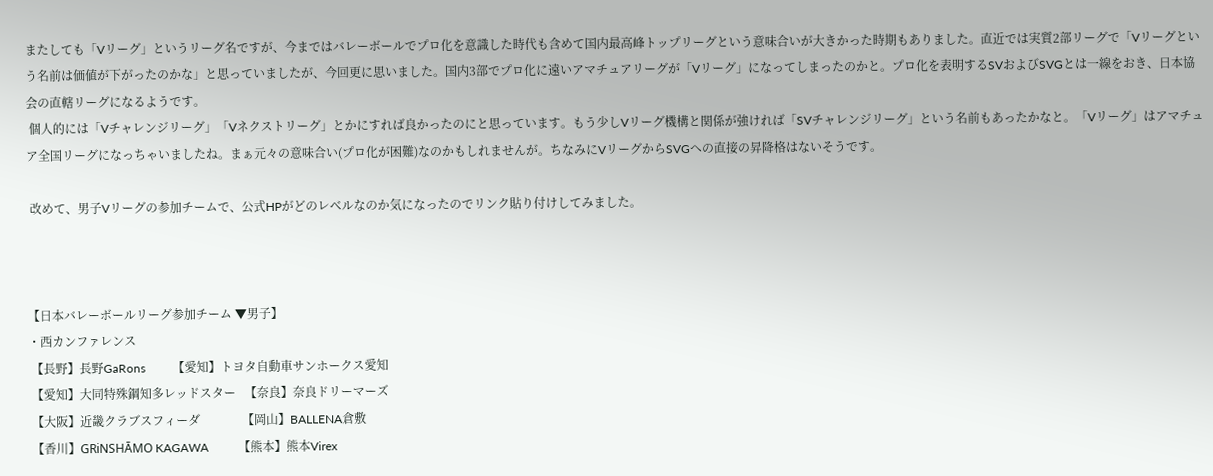またしても「Vリーグ」というリーグ名ですが、今まではバレーボールでプロ化を意識した時代も含めて国内最高峰トップリーグという意味合いが大きかった時期もありました。直近では実質2部リーグで「Vリーグという名前は価値が下がったのかな」と思っていましたが、今回更に思いました。国内3部でプロ化に遠いアマチュアリーグが「Vリーグ」になってしまったのかと。プロ化を表明するSVおよびSVGとは一線をおき、日本協会の直轄リーグになるようです。
 個人的には「Vチャレンジリーグ」「Vネクストリーグ」とかにすれば良かったのにと思っています。もう少しVリーグ機構と関係が強ければ「SVチャレンジリーグ」という名前もあったかなと。「Vリーグ」はアマチュア全国リーグになっちゃいましたね。まぁ元々の意味合い(プロ化が困難)なのかもしれませんが。ちなみにVリーグからSVGへの直接の昇降格はないそうです。

 改めて、男子Vリーグの参加チームで、公式HPがどのレベルなのか気になったのでリンク貼り付けしてみました。



【日本バレーボールリーグ参加チーム ▼男子】
・西カンファレンス
 【長野】長野GaRons         【愛知】トヨタ自動車サンホークス愛知
 【愛知】大同特殊鋼知多レッドスター   【奈良】奈良ドリーマーズ
 【大阪】近畿クラブスフィーダ              【岡山】BALLENA倉敷
 【香川】GRiNSHĀMO KAGAWA          【熊本】熊本Virex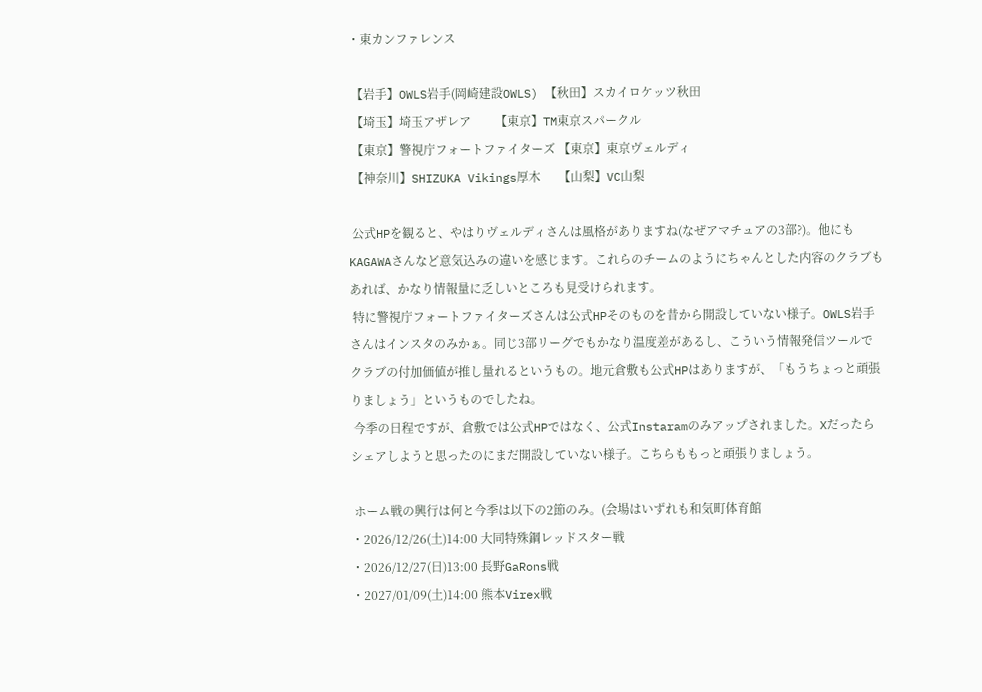・東カンファレンス

 【岩手】OWLS岩手(岡崎建設OWLS) 【秋田】スカイロケッツ秋田
 【埼玉】埼玉アザレア        【東京】TM東京スパークル
 【東京】警視庁フォートファイターズ 【東京】東京ヴェルディ
 【神奈川】SHIZUKA Vikings厚木      【山梨】VC山梨

 公式HPを観ると、やはりヴェルディさんは風格がありますね(なぜアマチュアの3部?)。他にもKAGAWAさんなど意気込みの違いを感じます。これらのチームのようにちゃんとした内容のクラブもあれば、かなり情報量に乏しいところも見受けられます。
 特に警視庁フォートファイターズさんは公式HPそのものを昔から開設していない様子。OWLS岩手さんはインスタのみかぁ。同じ3部リーグでもかなり温度差があるし、こういう情報発信ツールでクラブの付加価値が推し量れるというもの。地元倉敷も公式HPはありますが、「もうちょっと頑張りましょう」というものでしたね。
 今季の日程ですが、倉敷では公式HPではなく、公式Instaramのみアップされました。Xだったらシェアしようと思ったのにまだ開設していない様子。こちらももっと頑張りましょう。

 ホーム戦の興行は何と今季は以下の2節のみ。(会場はいずれも和気町体育館
・2026/12/26(土)14:00 大同特殊鋼レッドスター戦
・2026/12/27(日)13:00 長野GaRons戦
・2027/01/09(土)14:00 熊本Virex戦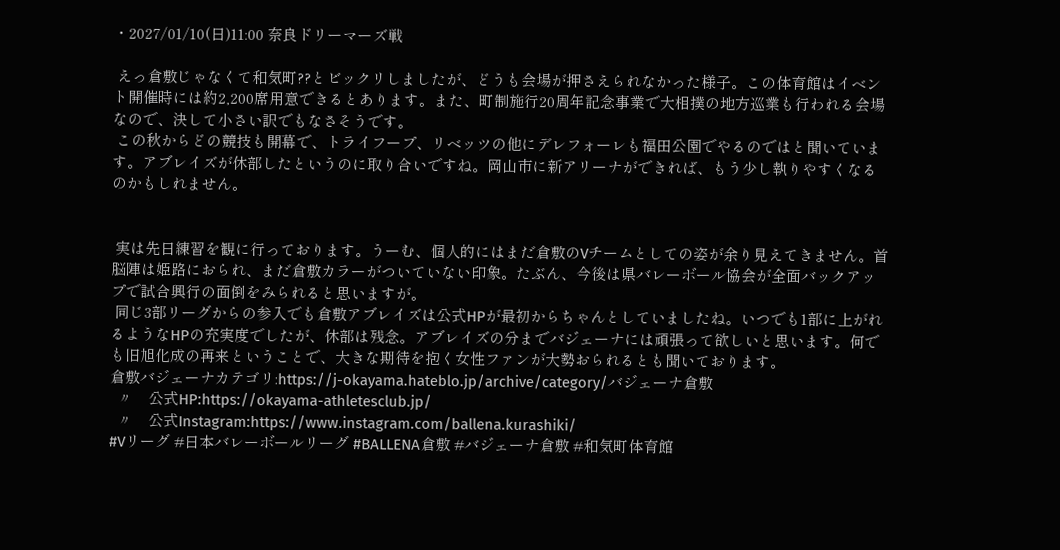・2027/01/10(日)11:00 奈良ドリーマーズ戦

 えっ倉敷じゃなくて和気町??とビックリしましたが、どうも会場が押さえられなかった様子。この体育館はイベント開催時には約2,200席用意できるとあります。また、町制施行20周年記念事業で大相撲の地方巡業も行われる会場なので、決して小さい訳でもなさそうです。
 この秋からどの競技も開幕で、トライフープ、リベッツの他にデレフォーレも福田公園でやるのではと聞いています。アブレイズが休部したというのに取り合いですね。岡山市に新アリーナができれば、もう少し執りやすくなるのかもしれません。


 実は先日練習を観に行っております。うーむ、個人的にはまだ倉敷のVチームとしての姿が余り見えてきません。首脳陣は姫路におられ、まだ倉敷カラーがついていない印象。たぶん、今後は県バレーボール協会が全面バックアップで試合興行の面倒をみられると思いますが。
 同じ3部リーグからの参入でも倉敷アブレイズは公式HPが最初からちゃんとしていましたね。いつでも1部に上がれるようなHPの充実度でしたが、休部は残念。アブレイズの分までバジェーナには頑張って欲しいと思います。何でも旧旭化成の再来ということで、大きな期待を抱く女性ファンが大勢おられるとも聞いております。
倉敷バジェーナカテゴリ:https://j-okayama.hateblo.jp/archive/category/バジェーナ倉敷
  〃    公式HP:https://okayama-athletesclub.jp/
  〃    公式Instagram:https://www.instagram.com/ballena.kurashiki/
#Vリーグ #日本バレーボールリーグ #BALLENA倉敷 #バジェーナ倉敷 #和気町体育館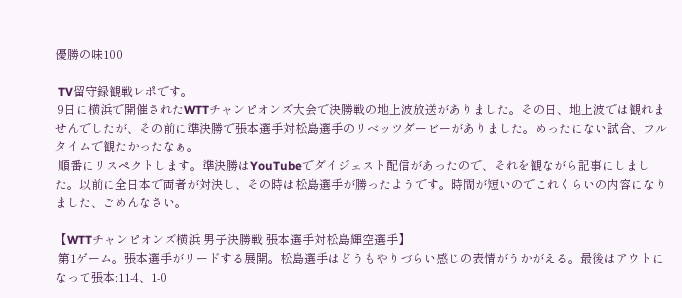優勝の味100

 TV留守録観戦レポです。
 9日に横浜で開催されたWTTチャンピオンズ大会で決勝戦の地上波放送がありました。その日、地上波では観れませんでしたが、その前に準決勝で張本選手対松島選手のリベッツダービーがありました。めったにない試合、フルタイムで観たかったなぁ。
 順番にリスペクトします。準決勝はYouTubeでダイジェスト配信があったので、それを観ながら記事にしました。以前に全日本で両者が対決し、その時は松島選手が勝ったようです。時間が短いのでこれくらいの内容になりました、ごめんなさい。

【WTTチャンピオンズ横浜 男子決勝戦 張本選手対松島輝空選手】
 第1ゲーム。張本選手がリードする展開。松島選手はどうもやりづらい感じの表情がうかがえる。最後はアウトになって張本:11-4、1-0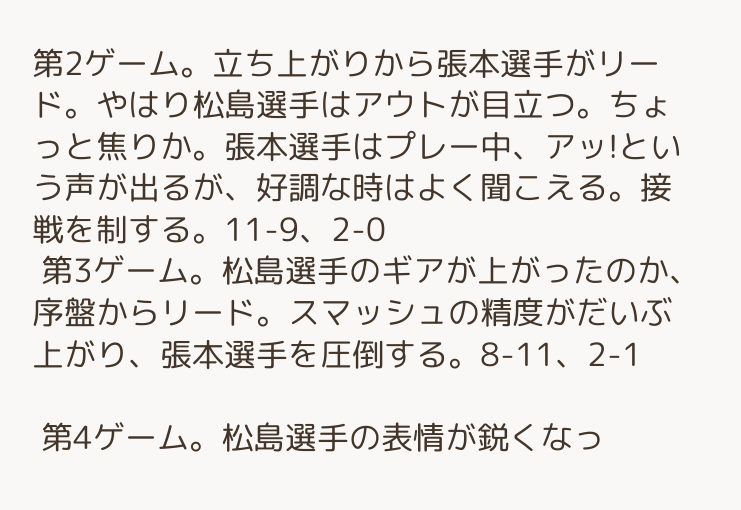第2ゲーム。立ち上がりから張本選手がリード。やはり松島選手はアウトが目立つ。ちょっと焦りか。張本選手はプレー中、アッ!という声が出るが、好調な時はよく聞こえる。接戦を制する。11-9、2-0
 第3ゲーム。松島選手のギアが上がったのか、序盤からリード。スマッシュの精度がだいぶ上がり、張本選手を圧倒する。8-11、2-1

 第4ゲーム。松島選手の表情が鋭くなっ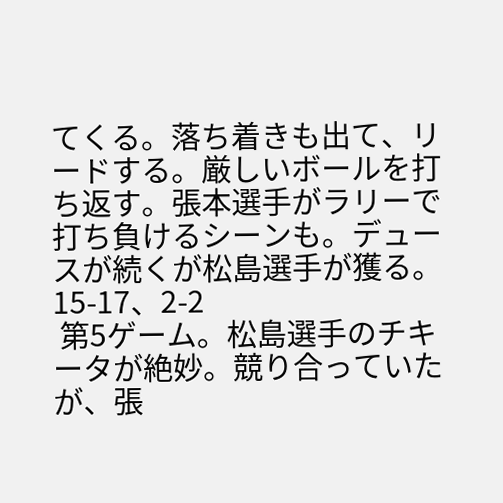てくる。落ち着きも出て、リードする。厳しいボールを打ち返す。張本選手がラリーで打ち負けるシーンも。デュースが続くが松島選手が獲る。15-17、2-2
 第5ゲーム。松島選手のチキータが絶妙。競り合っていたが、張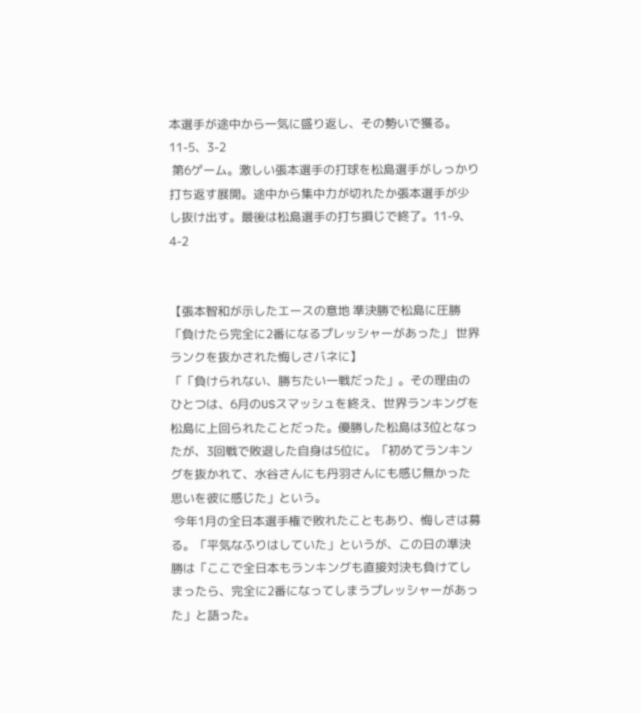本選手が途中から一気に盛り返し、その勢いで獲る。11-5、3-2
 第6ゲーム。激しい張本選手の打球を松島選手がしっかり打ち返す展開。途中から集中力が切れたか張本選手が少し抜け出す。最後は松島選手の打ち損じで終了。11-9、4-2


【張本智和が示したエースの意地 準決勝で松島に圧勝「負けたら完全に2番になるプレッシャーがあった」 世界ランクを抜かされた悔しさバネに】
「「負けられない、勝ちたい一戦だった」。その理由のひとつは、6月のUSスマッシュを終え、世界ランキングを松島に上回られたことだった。優勝した松島は3位となったが、3回戦で敗退した自身は5位に。「初めてランキングを抜かれて、水谷さんにも丹羽さんにも感じ無かった思いを彼に感じた」という。
 今年1月の全日本選手権で敗れたこともあり、悔しさは募る。「平気なふりはしていた」というが、この日の準決勝は「ここで全日本もランキングも直接対決も負けてしまったら、完全に2番になってしまうプレッシャーがあった」と語った。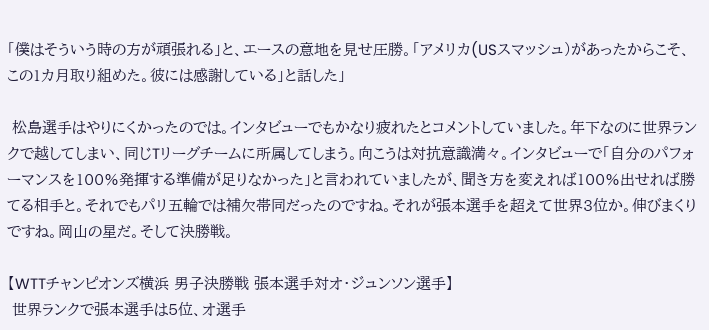「僕はそういう時の方が頑張れる」と、エースの意地を見せ圧勝。「アメリカ(USスマッシュ)があったからこそ、この1カ月取り組めた。彼には感謝している」と話した」

 松島選手はやりにくかったのでは。インタビューでもかなり疲れたとコメントしていました。年下なのに世界ランクで越してしまい、同じTリーグチームに所属してしまう。向こうは対抗意識満々。インタビューで「自分のパフォーマンスを100%発揮する準備が足りなかった」と言われていましたが、聞き方を変えれば100%出せれば勝てる相手と。それでもパリ五輪では補欠帯同だったのですね。それが張本選手を超えて世界3位か。伸びまくりですね。岡山の星だ。そして決勝戦。

【WTTチャンピオンズ横浜 男子決勝戦 張本選手対オ・ジュンソン選手】
 世界ランクで張本選手は5位、オ選手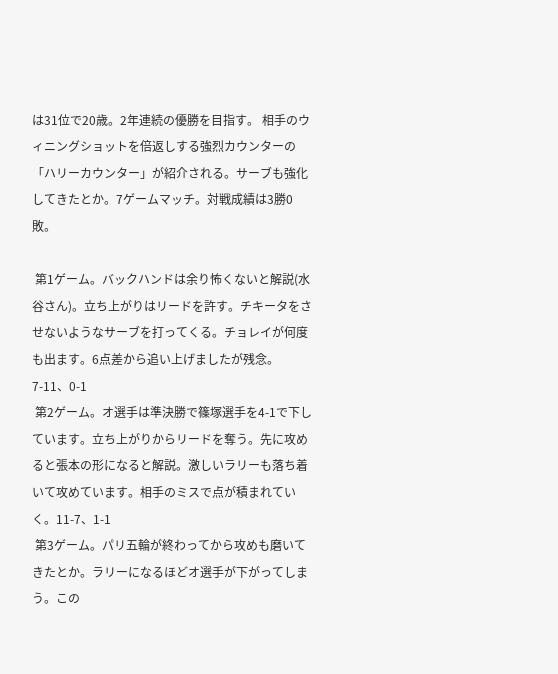は31位で20歳。2年連続の優勝を目指す。 相手のウィニングショットを倍返しする強烈カウンターの「ハリーカウンター」が紹介される。サーブも強化してきたとか。7ゲームマッチ。対戦成績は3勝0敗。

 第1ゲーム。バックハンドは余り怖くないと解説(水谷さん)。立ち上がりはリードを許す。チキータをさせないようなサーブを打ってくる。チョレイが何度も出ます。6点差から追い上げましたが残念。7-11、0-1
 第2ゲーム。オ選手は準決勝で篠塚選手を4-1で下しています。立ち上がりからリードを奪う。先に攻めると張本の形になると解説。激しいラリーも落ち着いて攻めています。相手のミスで点が積まれていく。11-7、1-1
 第3ゲーム。パリ五輪が終わってから攻めも磨いてきたとか。ラリーになるほどオ選手が下がってしまう。この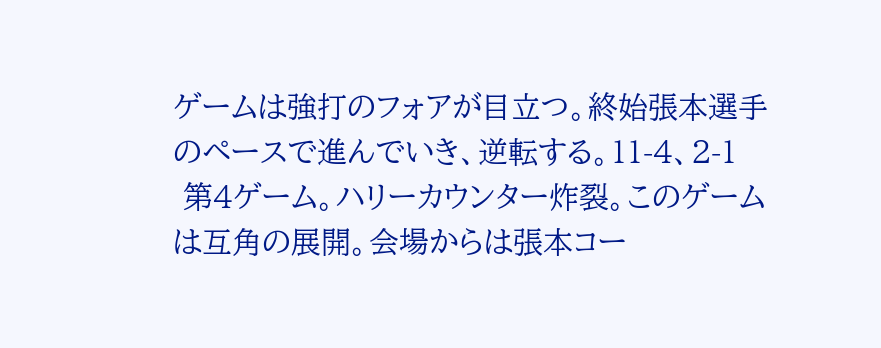ゲームは強打のフォアが目立つ。終始張本選手のペースで進んでいき、逆転する。11-4、2-1
 第4ゲーム。ハリーカウンター炸裂。このゲームは互角の展開。会場からは張本コー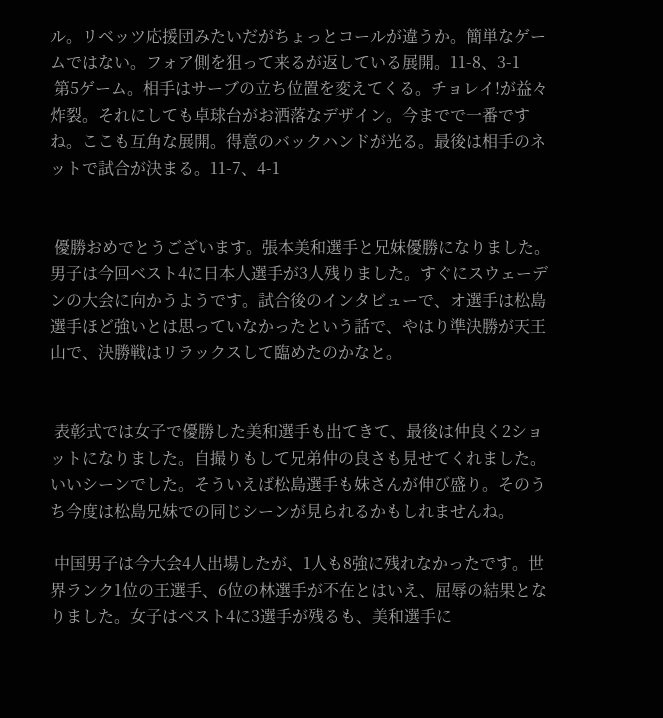ル。リベッツ応援団みたいだがちょっとコールが違うか。簡単なゲームではない。フォア側を狙って来るが返している展開。11-8、3-1
 第5ゲーム。相手はサーブの立ち位置を変えてくる。チョレイ!が益々炸裂。それにしても卓球台がお洒落なデザイン。今までで一番ですね。ここも互角な展開。得意のバックハンドが光る。最後は相手のネットで試合が決まる。11-7、4-1


 優勝おめでとうございます。張本美和選手と兄妹優勝になりました。男子は今回ベスト4に日本人選手が3人残りました。すぐにスウェーデンの大会に向かうようです。試合後のインタビューで、オ選手は松島選手ほど強いとは思っていなかったという話で、やはり準決勝が天王山で、決勝戦はリラックスして臨めたのかなと。


 表彰式では女子で優勝した美和選手も出てきて、最後は仲良く2ショットになりました。自撮りもして兄弟仲の良さも見せてくれました。いいシーンでした。そういえば松島選手も妹さんが伸び盛り。そのうち今度は松島兄妹での同じシーンが見られるかもしれませんね。

 中国男子は今大会4人出場したが、1人も8強に残れなかったです。世界ランク1位の王選手、6位の林選手が不在とはいえ、屈辱の結果となりました。女子はベスト4に3選手が残るも、美和選手に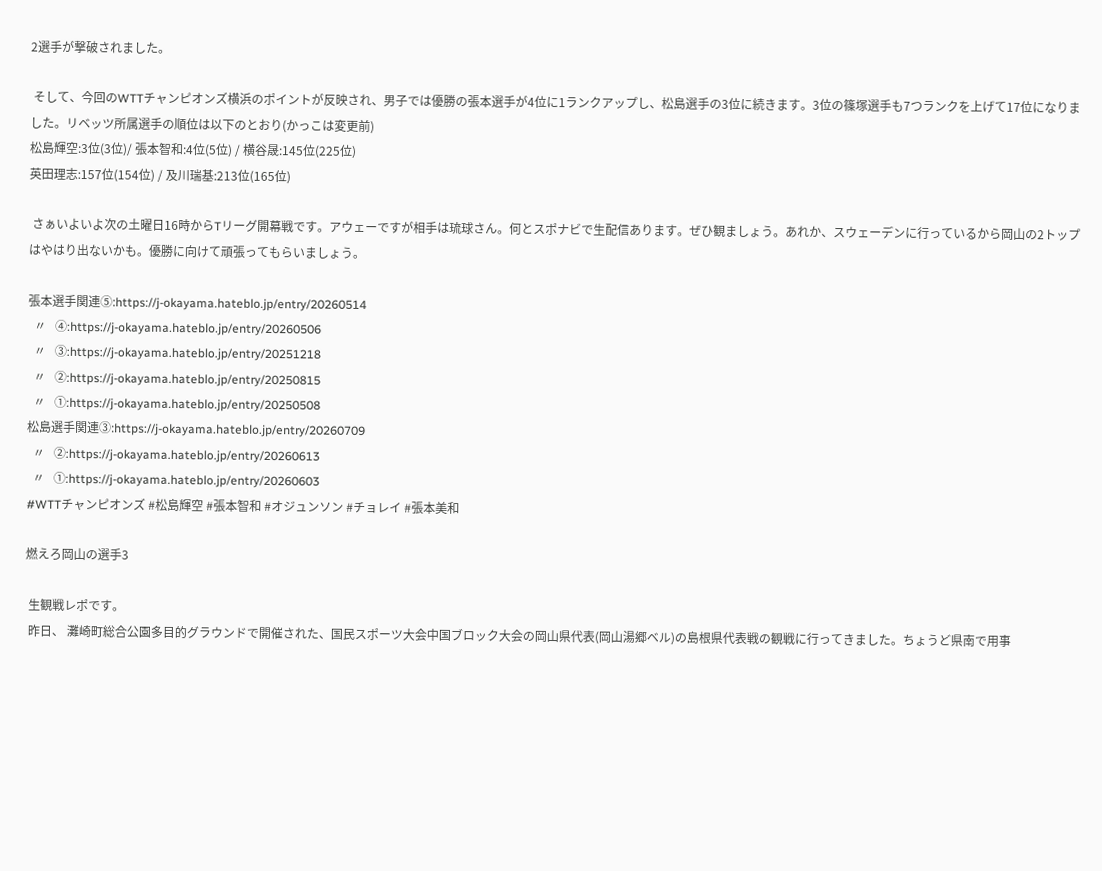2選手が撃破されました。

 そして、今回のWTTチャンピオンズ横浜のポイントが反映され、男子では優勝の張本選手が4位に1ランクアップし、松島選手の3位に続きます。3位の篠塚選手も7つランクを上げて17位になりました。リベッツ所属選手の順位は以下のとおり(かっこは変更前)
松島輝空:3位(3位)/ 張本智和:4位(5位) / 横谷晟:145位(225位)
英田理志:157位(154位) / 及川瑞基:213位(165位)

 さぁいよいよ次の土曜日16時からTリーグ開幕戦です。アウェーですが相手は琉球さん。何とスポナビで生配信あります。ぜひ観ましょう。あれか、スウェーデンに行っているから岡山の2トップはやはり出ないかも。優勝に向けて頑張ってもらいましょう。

張本選手関連⑤:https://j-okayama.hateblo.jp/entry/20260514
  〃   ④:https://j-okayama.hateblo.jp/entry/20260506
  〃   ③:https://j-okayama.hateblo.jp/entry/20251218
  〃   ②:https://j-okayama.hateblo.jp/entry/20250815
  〃   ①:https://j-okayama.hateblo.jp/entry/20250508
松島選手関連③:https://j-okayama.hateblo.jp/entry/20260709
  〃   ②:https://j-okayama.hateblo.jp/entry/20260613
  〃   ①:https://j-okayama.hateblo.jp/entry/20260603
#WTTチャンピオンズ #松島輝空 #張本智和 #オジュンソン #チョレイ #張本美和

燃えろ岡山の選手3

 生観戦レポです。
 昨日、 灘崎町総合公園多目的グラウンドで開催された、国民スポーツ大会中国ブロック大会の岡山県代表(岡山湯郷ベル)の島根県代表戦の観戦に行ってきました。ちょうど県南で用事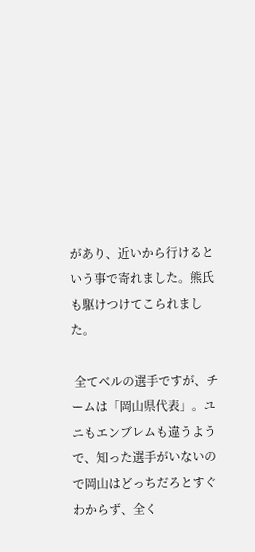があり、近いから行けるという事で寄れました。熊氏も駆けつけてこられました。

 全てベルの選手ですが、チームは「岡山県代表」。ユニもエンブレムも違うようで、知った選手がいないので岡山はどっちだろとすぐわからず、全く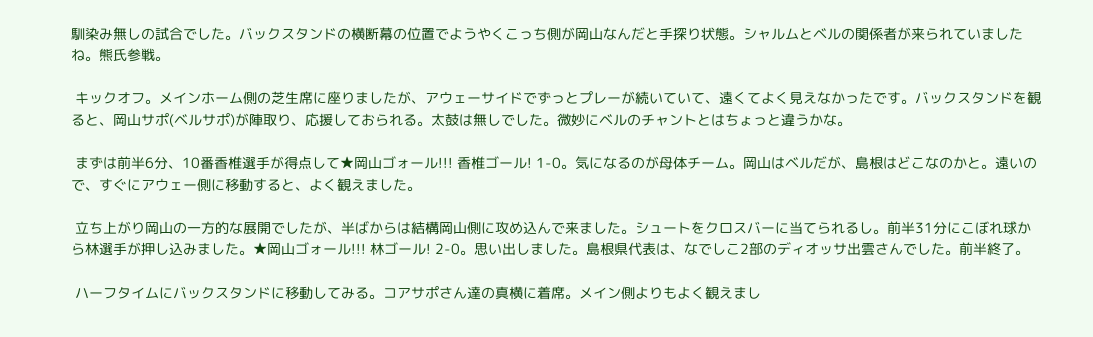馴染み無しの試合でした。バックスタンドの横断幕の位置でようやくこっち側が岡山なんだと手探り状態。シャルムとベルの関係者が来られていましたね。熊氏参戦。

 キックオフ。メインホーム側の芝生席に座りましたが、アウェーサイドでずっとプレーが続いていて、遠くてよく見えなかったです。バックスタンドを観ると、岡山サポ(ベルサポ)が陣取り、応援しておられる。太鼓は無しでした。微妙にベルのチャントとはちょっと違うかな。

 まずは前半6分、10番香椎選手が得点して★岡山ゴォール!!! 香椎ゴール! 1-0。気になるのが母体チーム。岡山はベルだが、島根はどこなのかと。遠いので、すぐにアウェー側に移動すると、よく観えました。

 立ち上がり岡山の一方的な展開でしたが、半ばからは結構岡山側に攻め込んで来ました。シュートをクロスバーに当てられるし。前半31分にこぼれ球から林選手が押し込みました。★岡山ゴォール!!! 林ゴール! 2-0。思い出しました。島根県代表は、なでしこ2部のディオッサ出雲さんでした。前半終了。

 ハーフタイムにバックスタンドに移動してみる。コアサポさん達の真横に着席。メイン側よりもよく観えまし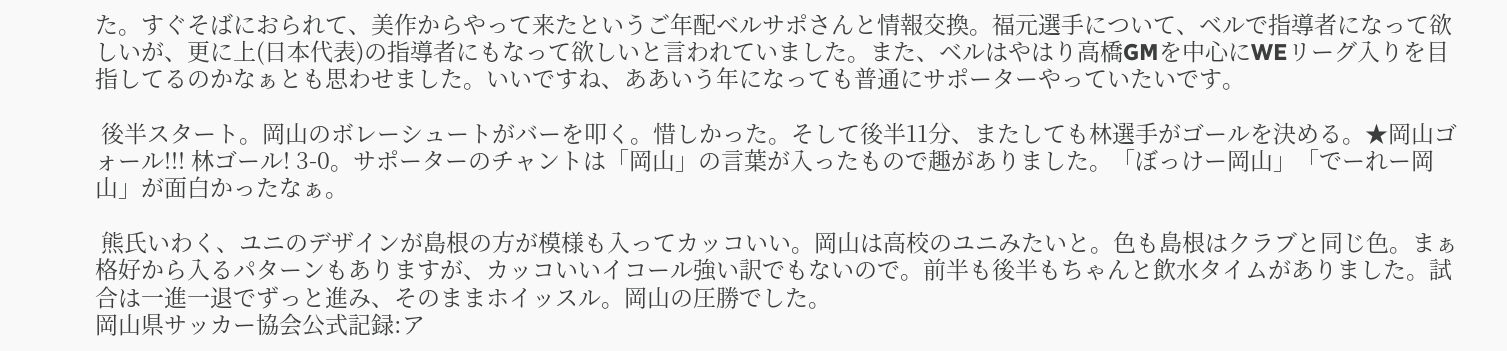た。すぐそばにおられて、美作からやって来たというご年配ベルサポさんと情報交換。福元選手について、ベルで指導者になって欲しいが、更に上(日本代表)の指導者にもなって欲しいと言われていました。また、ベルはやはり高橋GMを中心にWEリーグ入りを目指してるのかなぁとも思わせました。いいですね、ああいう年になっても普通にサポーターやっていたいです。

 後半スタート。岡山のボレーシュートがバーを叩く。惜しかった。そして後半11分、またしても林選手がゴールを決める。★岡山ゴォール!!! 林ゴール! 3-0。サポーターのチャントは「岡山」の言葉が入ったもので趣がありました。「ぼっけー岡山」「でーれー岡山」が面白かったなぁ。

 熊氏いわく、ユニのデザインが島根の方が模様も入ってカッコいい。岡山は高校のユニみたいと。色も島根はクラブと同じ色。まぁ格好から入るパターンもありますが、カッコいいイコール強い訳でもないので。前半も後半もちゃんと飲水タイムがありました。試合は一進一退でずっと進み、そのままホイッスル。岡山の圧勝でした。
岡山県サッカー協会公式記録:ア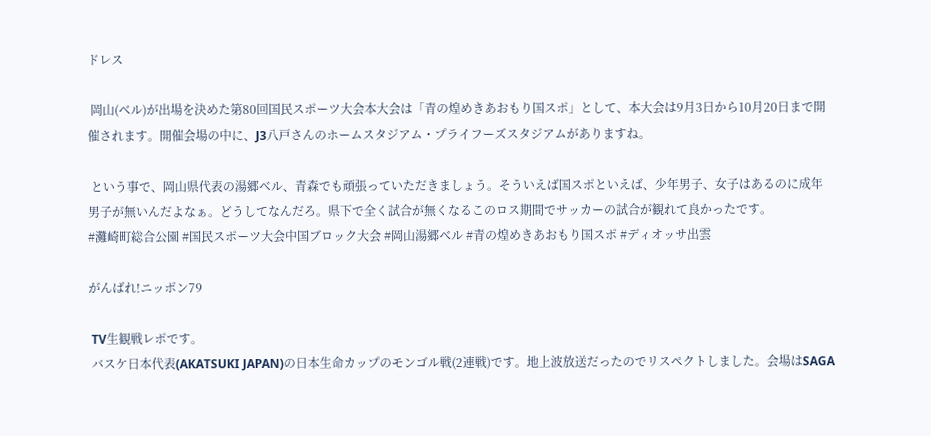ドレス

 岡山(ベル)が出場を決めた第80回国民スポーツ大会本大会は「青の煌めきあおもり国スポ」として、本大会は9月3日から10月20日まで開催されます。開催会場の中に、J3八戸さんのホームスタジアム・プライフーズスタジアムがありますね。

 という事で、岡山県代表の湯郷ベル、青森でも頑張っていただきましょう。そういえば国スポといえば、少年男子、女子はあるのに成年男子が無いんだよなぁ。どうしてなんだろ。県下で全く試合が無くなるこのロス期間でサッカーの試合が観れて良かったです。
#灘崎町総合公園 #国民スポーツ大会中国ブロック大会 #岡山湯郷ベル #青の煌めきあおもり国スポ #ディオッサ出雲

がんばれ!ニッポン79

 TV生観戦レポです。
 バスケ日本代表(AKATSUKI JAPAN)の日本生命カップのモンゴル戦(2連戦)です。地上波放送だったのでリスペクトしました。会場はSAGA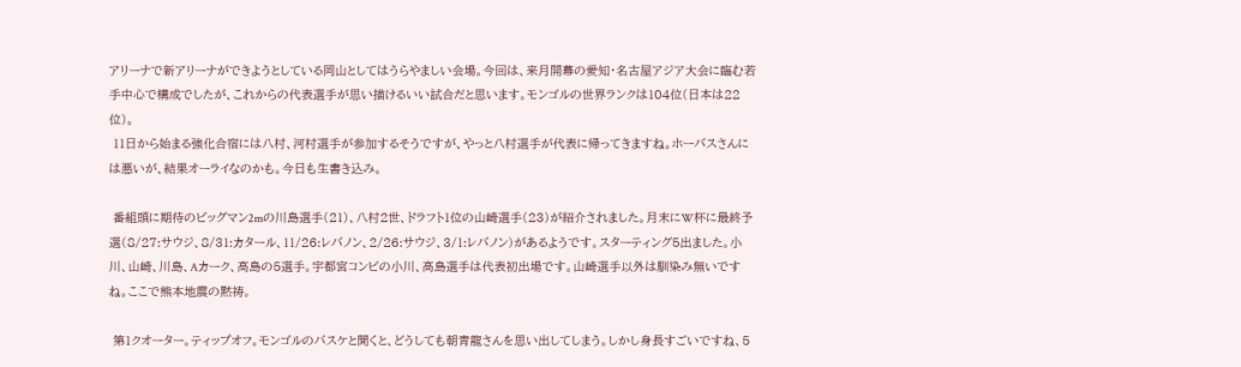アリーナで新アリーナができようとしている岡山としてはうらやましい会場。今回は、来月開幕の愛知・名古屋アジア大会に臨む若手中心で構成でしたが、これからの代表選手が思い描けるいい試合だと思います。モンゴルの世界ランクは104位(日本は22位)。
 11日から始まる強化合宿には八村、河村選手が参加するそうですが、やっと八村選手が代表に帰ってきますね。ホーバスさんには悪いが、結果オーライなのかも。今日も生書き込み。

 番組頭に期待のビッグマン2mの川島選手(21)、八村2世、ドラフト1位の山崎選手(23)が紹介されました。月末にW杯に最終予選(8/27:サウジ、8/31:カタール、11/26:レバノン、2/26:サウジ、3/1:レバノン)があるようです。スターティング5出ました。小川、山崎、川島、Aカーク、高島の5選手。宇都宮コンビの小川、高島選手は代表初出場です。山崎選手以外は馴染み無いですね。ここで熊本地震の黙祷。

 第1クオーター。ティップオフ。モンゴルのバスケと聞くと、どうしても朝青龍さんを思い出してしまう。しかし身長すごいですね、5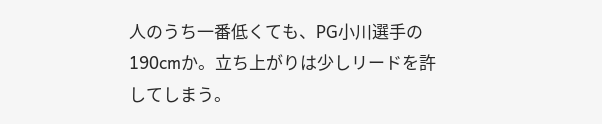人のうち一番低くても、PG小川選手の190cmか。立ち上がりは少しリードを許してしまう。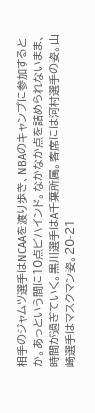相手のジャムツ選手はNCAAを渡り歩き、NBAのキャンプに参加するとか。あっという間に10点ビハインド。なかなか点を詰められないまま、時間が過ぎていく。黒川選手はA千葉所属。客席には河村選手の姿。山崎選手はマスクマン姿。20-21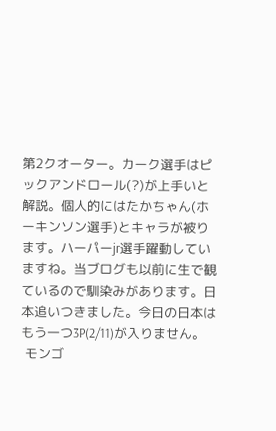第2クオーター。カーク選手はピックアンドロール(?)が上手いと解説。個人的にはたかちゃん(ホーキンソン選手)とキャラが被ります。ハーパーjr選手躍動していますね。当ブログも以前に生で観ているので馴染みがあります。日本追いつきました。今日の日本はもう一つ3P(2/11)が入りません。
 モンゴ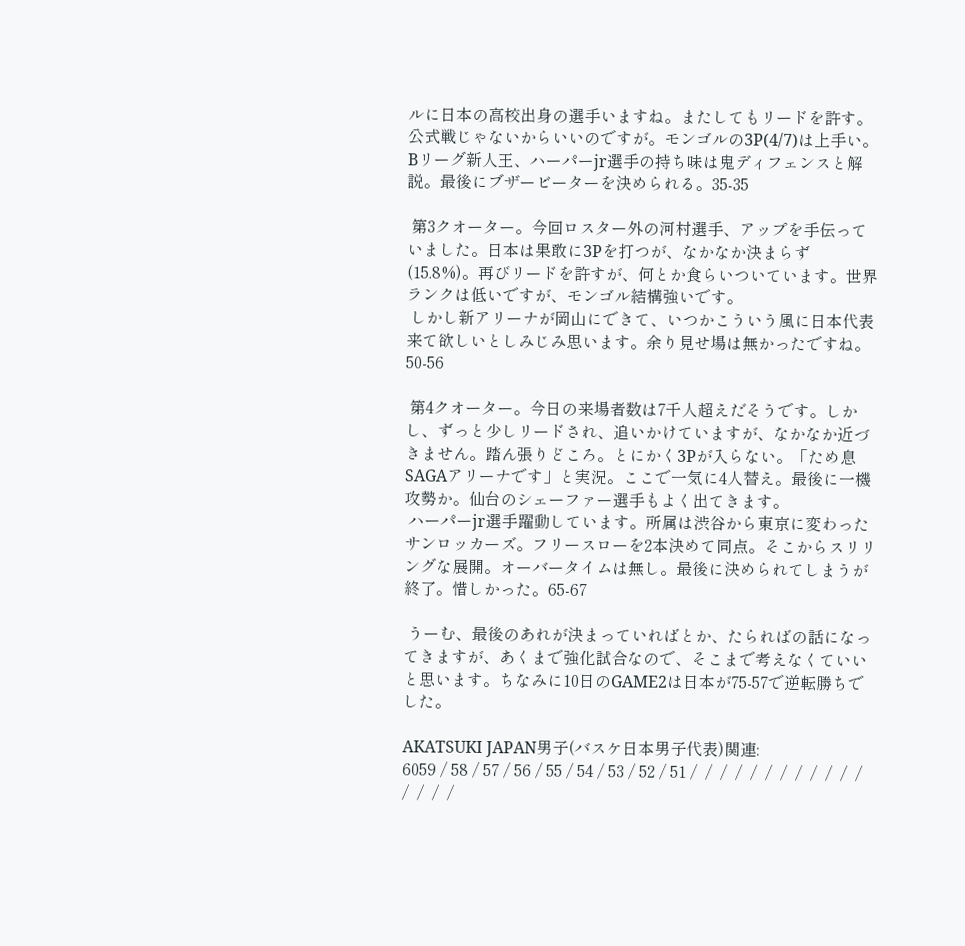ルに日本の高校出身の選手いますね。またしてもリードを許す。公式戦じゃないからいいのですが。モンゴルの3P(4/7)は上手い。Bリーグ新人王、ハーパーjr選手の持ち味は鬼ディフェンスと解説。最後にブザービーターを決められる。35-35

 第3クオーター。今回ロスター外の河村選手、アップを手伝っていました。日本は果敢に3Pを打つが、なかなか決まらず(15.8%)。再びリードを許すが、何とか食らいついています。世界ランクは低いですが、モンゴル結構強いです。
 しかし新アリーナが岡山にできて、いつかこういう風に日本代表来て欲しいとしみじみ思います。余り見せ場は無かったですね。50-56

 第4クオーター。今日の来場者数は7千人超えだそうです。しかし、ずっと少しリードされ、追いかけていますが、なかなか近づきません。踏ん張りどころ。とにかく3Pが入らない。「ため息SAGAアリーナです」と実況。ここで一気に4人替え。最後に一機攻勢か。仙台のシェーファー選手もよく出てきます。
 ハーパーjr選手躍動しています。所属は渋谷から東京に変わったサンロッカーズ。フリースローを2本決めて同点。そこからスリリングな展開。オーバータイムは無し。最後に決められてしまうが終了。惜しかった。65-67

 うーむ、最後のあれが決まっていればとか、たらればの話になってきますが、あくまで強化試合なので、そこまで考えなくていいと思います。ちなみに10日のGAME2は日本が75-57で逆転勝ちでした。

AKATSUKI JAPAN男子(バスケ日本男子代表)関連:
6059 / 58 / 57 / 56 / 55 / 54 / 53 / 52 / 51 /  /  /  /  /  /  /  /  /  /  /  /  /  /  /  /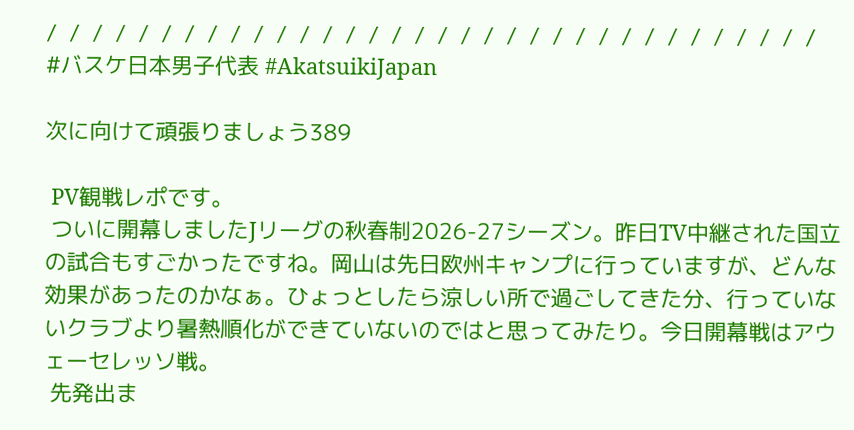/  /  /  /  /  /  /  /  /  /  /  /  /  /  /  /  /  /  /  /  /  /  /  /  /  /  /  /  /  /  /  /  /  /
#バスケ日本男子代表 #AkatsuikiJapan

次に向けて頑張りましょう389

 PV観戦レポです。
 ついに開幕しましたJリーグの秋春制2026-27シーズン。昨日TV中継された国立の試合もすごかったですね。岡山は先日欧州キャンプに行っていますが、どんな効果があったのかなぁ。ひょっとしたら涼しい所で過ごしてきた分、行っていないクラブより暑熱順化ができていないのではと思ってみたり。今日開幕戦はアウェーセレッソ戦。
 先発出ま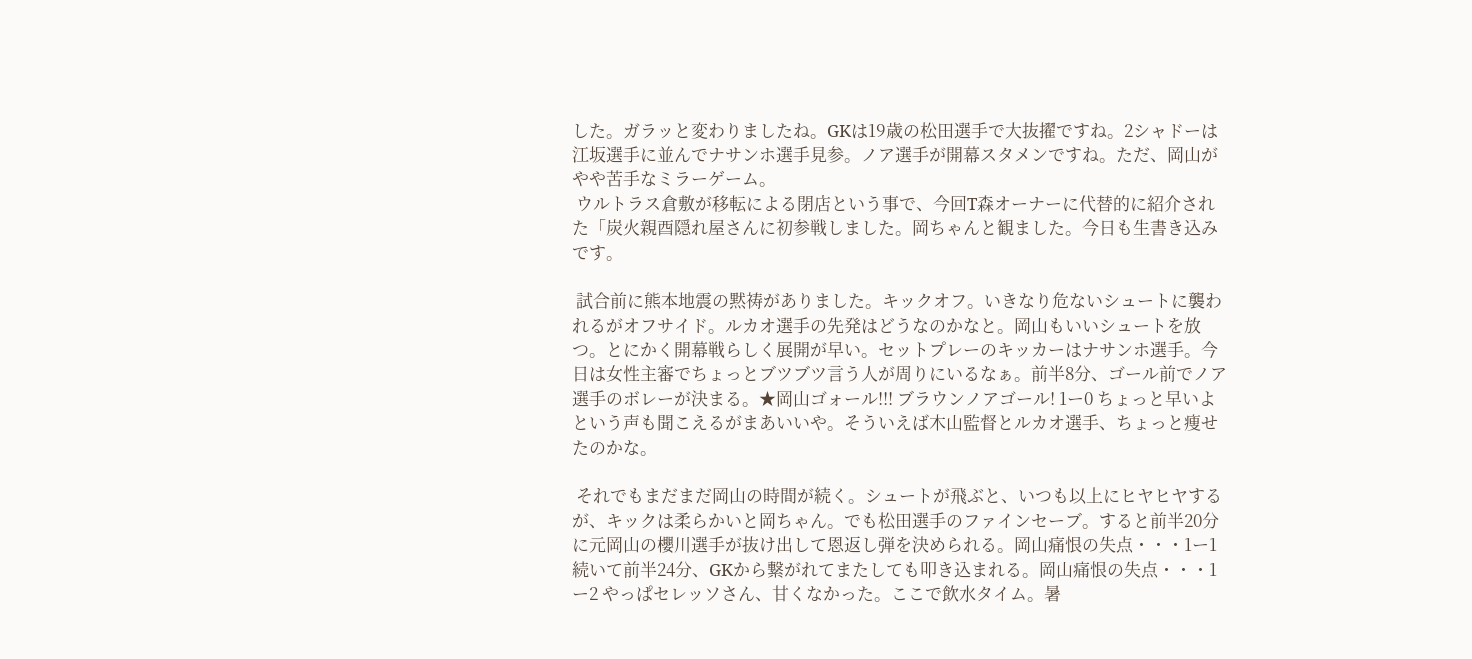した。ガラッと変わりましたね。GKは19歳の松田選手で大抜擢ですね。2シャドーは江坂選手に並んでナサンホ選手見参。ノア選手が開幕スタメンですね。ただ、岡山がやや苦手なミラーゲーム。
 ウルトラス倉敷が移転による閉店という事で、今回T森オーナーに代替的に紹介された「炭火親酉隠れ屋さんに初参戦しました。岡ちゃんと観ました。今日も生書き込みです。

 試合前に熊本地震の黙祷がありました。キックオフ。いきなり危ないシュートに襲われるがオフサイド。ルカオ選手の先発はどうなのかなと。岡山もいいシュートを放つ。とにかく開幕戦らしく展開が早い。セットプレーのキッカーはナサンホ選手。今日は女性主審でちょっとブツブツ言う人が周りにいるなぁ。前半8分、ゴール前でノア選手のボレーが決まる。★岡山ゴォール!!! ブラウンノアゴール! 1ー0 ちょっと早いよという声も聞こえるがまあいいや。そういえば木山監督とルカオ選手、ちょっと痩せたのかな。

 それでもまだまだ岡山の時間が続く。シュートが飛ぶと、いつも以上にヒヤヒヤするが、キックは柔らかいと岡ちゃん。でも松田選手のファインセーブ。すると前半20分に元岡山の櫻川選手が抜け出して恩返し弾を決められる。岡山痛恨の失点・・・1ー1 続いて前半24分、GKから繋がれてまたしても叩き込まれる。岡山痛恨の失点・・・1ー2 やっぱセレッソさん、甘くなかった。ここで飲水タイム。暑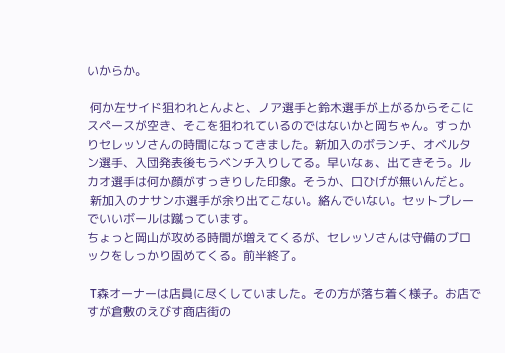いからか。

 何か左サイド狙われとんよと、ノア選手と鈴木選手が上がるからそこにスペースが空き、そこを狙われているのではないかと岡ちゃん。すっかりセレッソさんの時間になってきました。新加入のボランチ、オベルタン選手、入団発表後もうベンチ入りしてる。早いなぁ、出てきそう。ルカオ選手は何か顔がすっきりした印象。そうか、口ひげが無いんだと。
 新加入のナサンホ選手が余り出てこない。絡んでいない。セットプレーでいいボールは蹴っています。
ちょっと岡山が攻める時間が増えてくるが、セレッソさんは守備のブロックをしっかり固めてくる。前半終了。

 T森オーナーは店員に尽くしていました。その方が落ち着く様子。お店ですが倉敷のえびす商店街の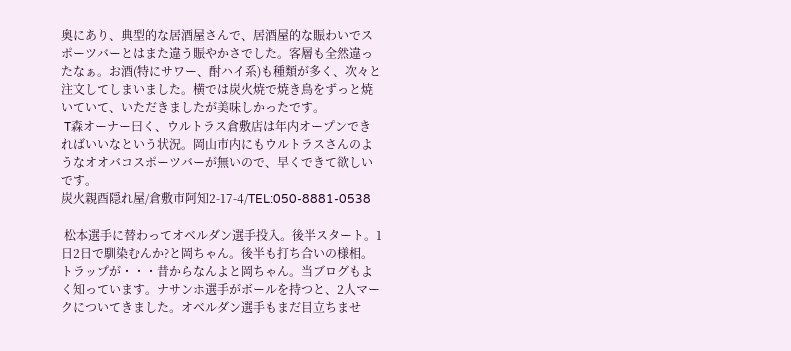奥にあり、典型的な居酒屋さんで、居酒屋的な賑わいでスポーツバーとはまた違う賑やかさでした。客層も全然違ったなぁ。お酒(特にサワー、酎ハイ系)も種類が多く、次々と注文してしまいました。横では炭火焼で焼き鳥をずっと焼いていて、いただきましたが美味しかったです。
 T森オーナー曰く、ウルトラス倉敷店は年内オープンできればいいなという状況。岡山市内にもウルトラスさんのようなオオバコスポーツバーが無いので、早くできて欲しいです。
炭火親酉隠れ屋/倉敷市阿知2-17-4/TEL:050-8881-0538

 松本選手に替わってオベルダン選手投入。後半スタート。1日2日で馴染むんか?と岡ちゃん。後半も打ち合いの様相。トラップが・・・昔からなんよと岡ちゃん。当ブログもよく知っています。ナサンホ選手がボールを持つと、2人マークについてきました。オベルダン選手もまだ目立ちませ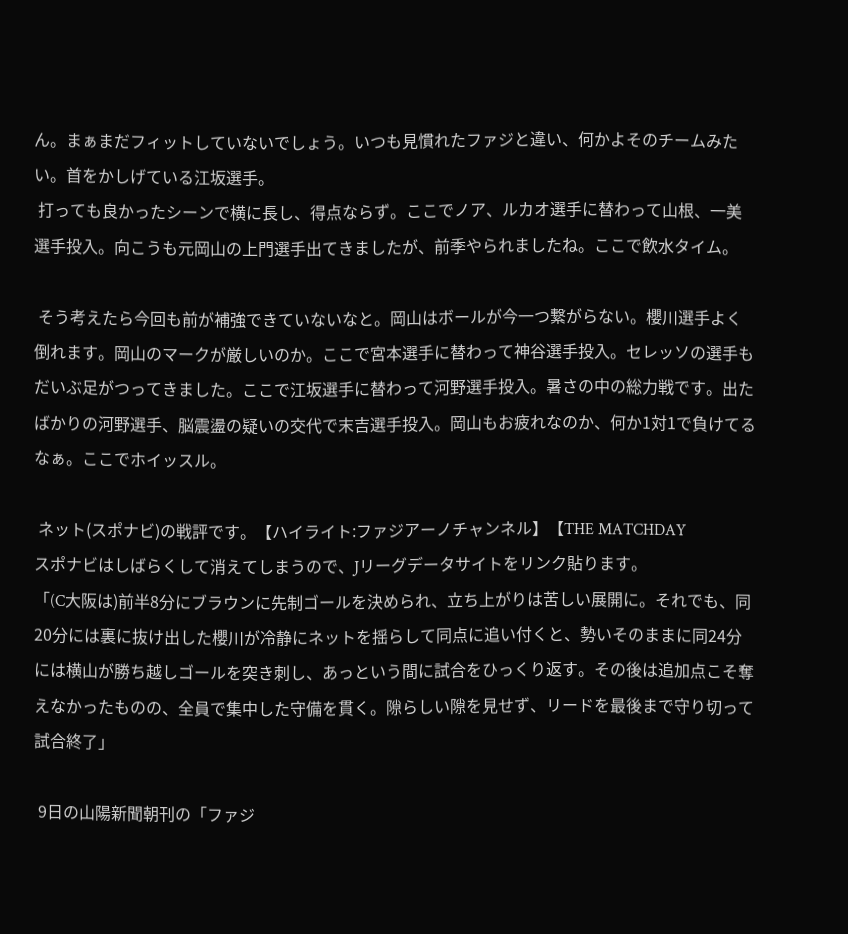ん。まぁまだフィットしていないでしょう。いつも見慣れたファジと違い、何かよそのチームみたい。首をかしげている江坂選手。
 打っても良かったシーンで横に長し、得点ならず。ここでノア、ルカオ選手に替わって山根、一美選手投入。向こうも元岡山の上門選手出てきましたが、前季やられましたね。ここで飲水タイム。

 そう考えたら今回も前が補強できていないなと。岡山はボールが今一つ繋がらない。櫻川選手よく倒れます。岡山のマークが厳しいのか。ここで宮本選手に替わって神谷選手投入。セレッソの選手もだいぶ足がつってきました。ここで江坂選手に替わって河野選手投入。暑さの中の総力戦です。出たばかりの河野選手、脳震盪の疑いの交代で末吉選手投入。岡山もお疲れなのか、何か1対1で負けてるなぁ。ここでホイッスル。

 ネット(スポナビ)の戦評です。【ハイライト:ファジアーノチャンネル】【THE MATCHDAY
スポナビはしばらくして消えてしまうので、Jリーグデータサイトをリンク貼ります。
「(C大阪は)前半8分にブラウンに先制ゴールを決められ、立ち上がりは苦しい展開に。それでも、同20分には裏に抜け出した櫻川が冷静にネットを揺らして同点に追い付くと、勢いそのままに同24分には横山が勝ち越しゴールを突き刺し、あっという間に試合をひっくり返す。その後は追加点こそ奪えなかったものの、全員で集中した守備を貫く。隙らしい隙を見せず、リードを最後まで守り切って試合終了」

 9日の山陽新聞朝刊の「ファジ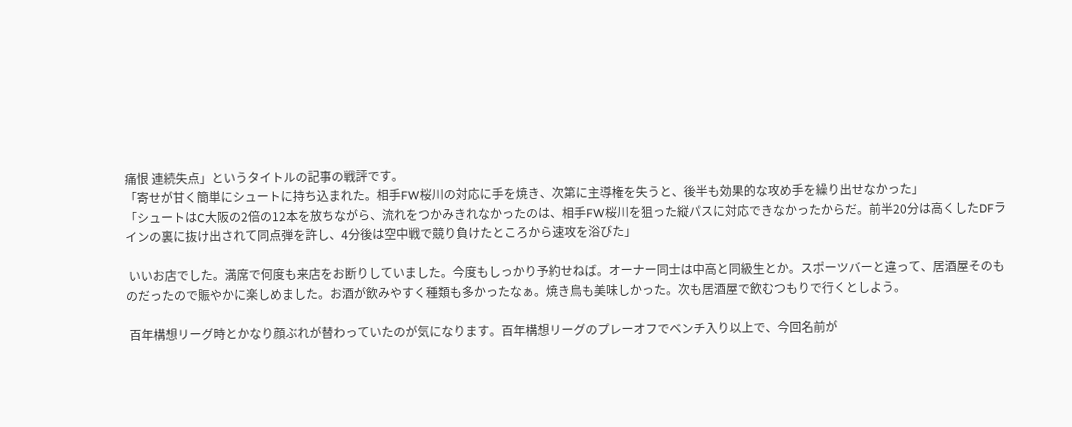痛恨 連続失点」というタイトルの記事の戦評です。
「寄せが甘く簡単にシュートに持ち込まれた。相手FW桜川の対応に手を焼き、次第に主導権を失うと、後半も効果的な攻め手を繰り出せなかった」
「シュートはC大阪の2倍の12本を放ちながら、流れをつかみきれなかったのは、相手FW桜川を狙った縦パスに対応できなかったからだ。前半20分は高くしたDFラインの裏に抜け出されて同点弾を許し、4分後は空中戦で競り負けたところから速攻を浴びた」

 いいお店でした。満席で何度も来店をお断りしていました。今度もしっかり予約せねば。オーナー同士は中高と同級生とか。スポーツバーと違って、居酒屋そのものだったので賑やかに楽しめました。お酒が飲みやすく種類も多かったなぁ。焼き鳥も美味しかった。次も居酒屋で飲むつもりで行くとしよう。

 百年構想リーグ時とかなり顔ぶれが替わっていたのが気になります。百年構想リーグのプレーオフでベンチ入り以上で、今回名前が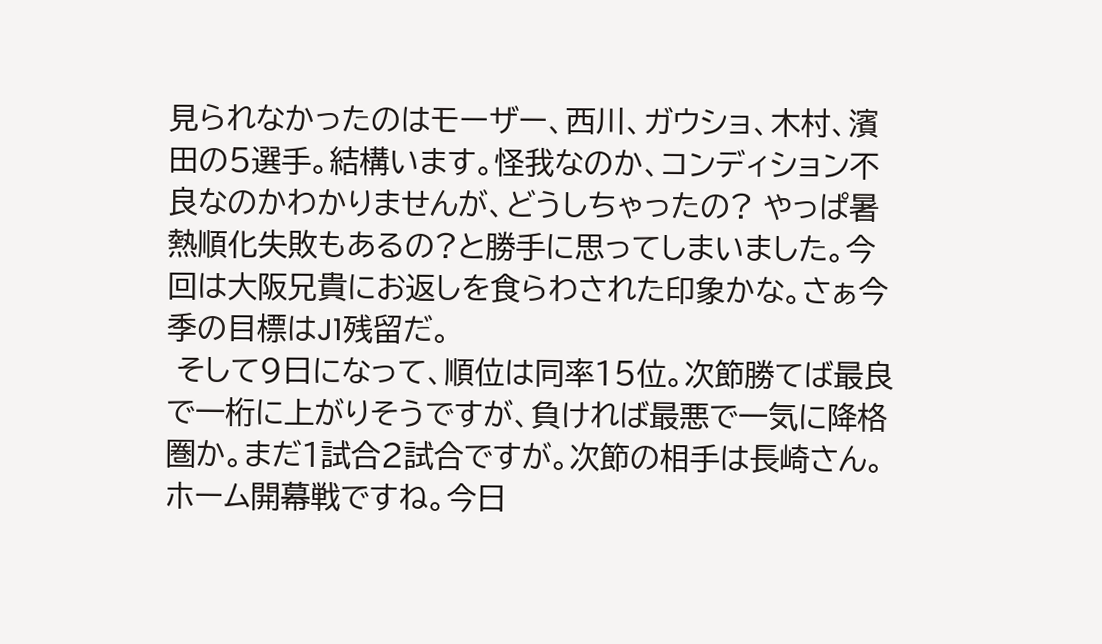見られなかったのはモーザー、西川、ガウショ、木村、濱田の5選手。結構います。怪我なのか、コンディション不良なのかわかりませんが、どうしちゃったの? やっぱ暑熱順化失敗もあるの?と勝手に思ってしまいました。今回は大阪兄貴にお返しを食らわされた印象かな。さぁ今季の目標はJ1残留だ。
 そして9日になって、順位は同率15位。次節勝てば最良で一桁に上がりそうですが、負ければ最悪で一気に降格圏か。まだ1試合2試合ですが。次節の相手は長崎さん。ホーム開幕戦ですね。今日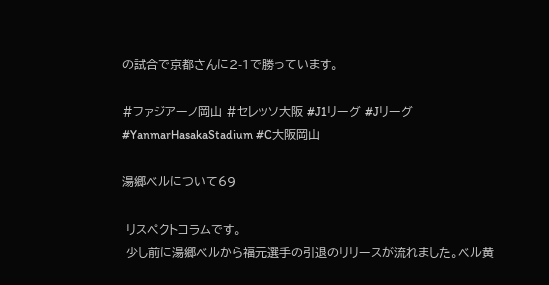の試合で京都さんに2-1で勝っています。

#ファジアーノ岡山 #セレッソ大阪 #J1リーグ #Jリーグ #YanmarHasakaStadium #C大阪岡山

湯郷ベルについて69

 リスペクトコラムです。
 少し前に湯郷ベルから福元選手の引退のリリースが流れました。ベル黄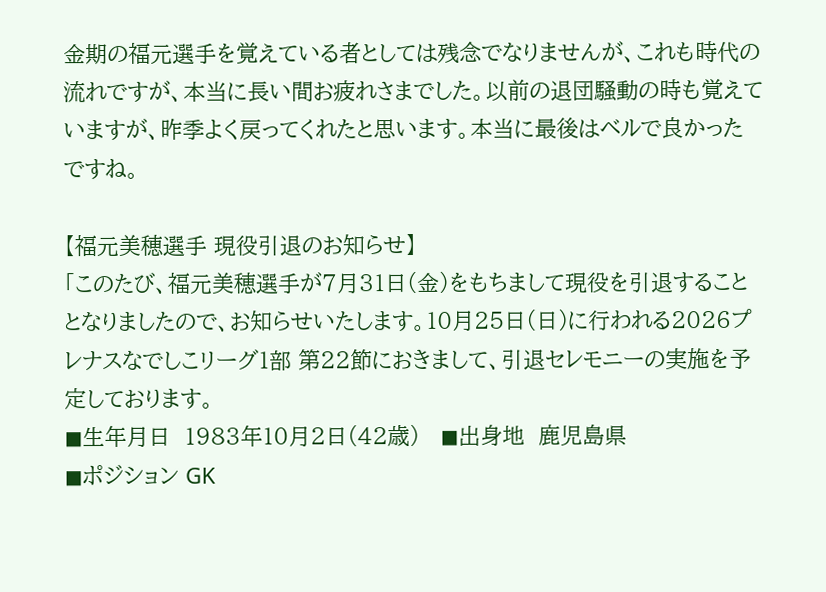金期の福元選手を覚えている者としては残念でなりませんが、これも時代の流れですが、本当に長い間お疲れさまでした。以前の退団騒動の時も覚えていますが、昨季よく戻ってくれたと思います。本当に最後はベルで良かったですね。

【福元美穂選手 現役引退のお知らせ】
「このたび、福元美穂選手が7月31日(金)をもちまして現役を引退することとなりましたので、お知らせいたします。10月25日(日)に行われる2026プレナスなでしこリーグ1部 第22節におきまして、引退セレモニーの実施を予定しております。
◼生年月日  1983年10月2日(42歳)   ◼出身地  鹿児島県
◼ポジション GK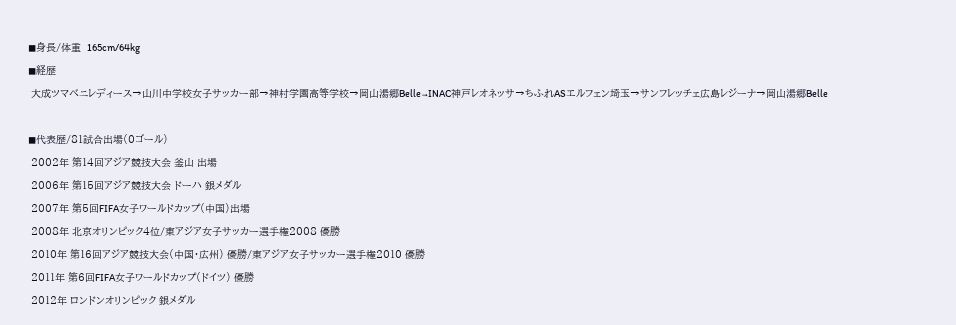◼身長/体重  165cm/64kg
◼経歴
 大成ツマベニレディース→山川中学校女子サッカー部→神村学園高等学校→岡山湯郷Belle→INAC神戸レオネッサ→ちふれASエルフェン埼玉→サンフレッチェ広島レジーナ→岡山湯郷Belle

◼代表歴/81試合出場(0ゴール)
 2002年 第14回アジア競技大会 釜山 出場
 2006年 第15回アジア競技大会 ドーハ 銀メダル
 2007年 第5回FIFA女子ワールドカップ(中国)出場
 2008年 北京オリンピック4位/東アジア女子サッカー選手権2008 優勝
 2010年 第16回アジア競技大会(中国・広州) 優勝/東アジア女子サッカー選手権2010 優勝
 2011年 第6回FIFA女子ワールドカップ(ドイツ) 優勝
 2012年 ロンドンオリンピック 銀メダル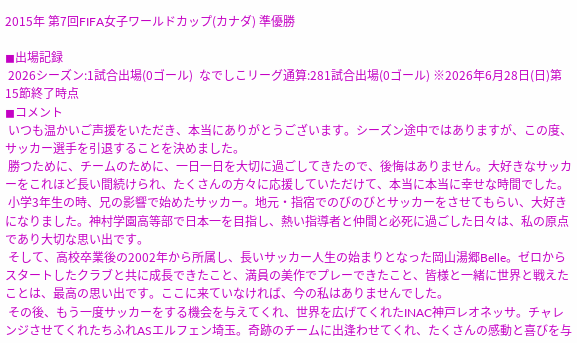2015年 第7回FIFA女子ワールドカップ(カナダ) 準優勝

◼出場記録
 2026シーズン:1試合出場(0ゴール)  なでしこリーグ通算:281試合出場(0ゴール) ※2026年6月28日(日)第15節終了時点
◼コメント
 いつも温かいご声援をいただき、本当にありがとうございます。シーズン途中ではありますが、この度、サッカー選手を引退することを決めました。
 勝つために、チームのために、一日一日を大切に過ごしてきたので、後悔はありません。大好きなサッカーをこれほど長い間続けられ、たくさんの方々に応援していただけて、本当に本当に幸せな時間でした。
 小学3年生の時、兄の影響で始めたサッカー。地元・指宿でのびのびとサッカーをさせてもらい、大好きになりました。神村学園高等部で日本一を目指し、熱い指導者と仲間と必死に過ごした日々は、私の原点であり大切な思い出です。
 そして、高校卒業後の2002年から所属し、長いサッカー人生の始まりとなった岡山湯郷Belle。ゼロからスタートしたクラブと共に成長できたこと、満員の美作でプレーできたこと、皆様と一緒に世界と戦えたことは、最高の思い出です。ここに来ていなければ、今の私はありませんでした。
 その後、もう一度サッカーをする機会を与えてくれ、世界を広げてくれたINAC神戸レオネッサ。チャレンジさせてくれたちふれASエルフェン埼玉。奇跡のチームに出逢わせてくれ、たくさんの感動と喜びを与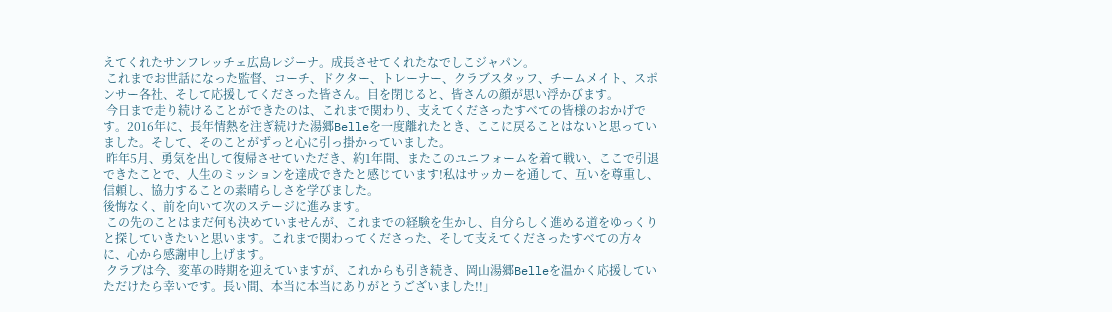えてくれたサンフレッチェ広島レジーナ。成長させてくれたなでしこジャパン。
 これまでお世話になった監督、コーチ、ドクター、トレーナー、クラブスタッフ、チームメイト、スポンサー各社、そして応援してくださった皆さん。目を閉じると、皆さんの顔が思い浮かびます。
 今日まで走り続けることができたのは、これまで関わり、支えてくださったすべての皆様のおかげです。2016年に、長年情熱を注ぎ続けた湯郷Belleを一度離れたとき、ここに戻ることはないと思っていました。そして、そのことがずっと心に引っ掛かっていました。
 昨年5月、勇気を出して復帰させていただき、約1年間、またこのユニフォームを着て戦い、ここで引退できたことで、人生のミッションを達成できたと感じています!私はサッカーを通して、互いを尊重し、信頼し、協力することの素晴らしさを学びました。
後悔なく、前を向いて次のステージに進みます。
 この先のことはまだ何も決めていませんが、これまでの経験を生かし、自分らしく進める道をゆっくりと探していきたいと思います。これまで関わってくださった、そして支えてくださったすべての方々に、心から感謝申し上げます。
 クラブは今、変革の時期を迎えていますが、これからも引き続き、岡山湯郷Belleを温かく応援していただけたら幸いです。長い間、本当に本当にありがとうございました!!」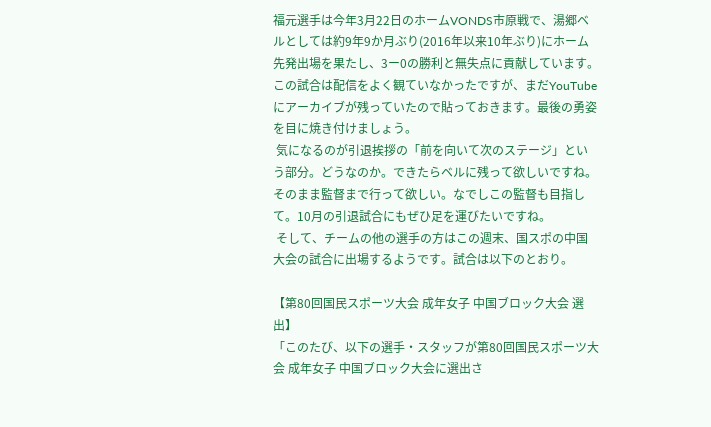福元選手は今年3月22日のホームVONDS市原戦で、湯郷ベルとしては約9年9か月ぶり(2016年以来10年ぶり)にホーム先発出場を果たし、3ー0の勝利と無失点に貢献しています。この試合は配信をよく観ていなかったですが、まだYouTubeにアーカイブが残っていたので貼っておきます。最後の勇姿を目に焼き付けましょう。
 気になるのが引退挨拶の「前を向いて次のステージ」という部分。どうなのか。できたらベルに残って欲しいですね。そのまま監督まで行って欲しい。なでしこの監督も目指して。10月の引退試合にもぜひ足を運びたいですね。
 そして、チームの他の選手の方はこの週末、国スポの中国大会の試合に出場するようです。試合は以下のとおり。

【第80回国民スポーツ大会 成年女子 中国ブロック大会 選出】
「このたび、以下の選手・スタッフが第80回国民スポーツ大会 成年女子 中国ブロック大会に選出さ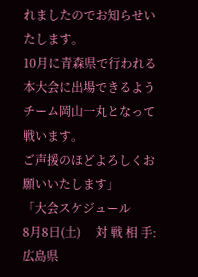れましたのでお知らせいたします。
10月に青森県で行われる本大会に出場できるようチーム岡山一丸となって戦います。
ご声援のほどよろしくお願いいたします」
「大会スケジュール
8月8日(土)     対 戦 相 手: 広島県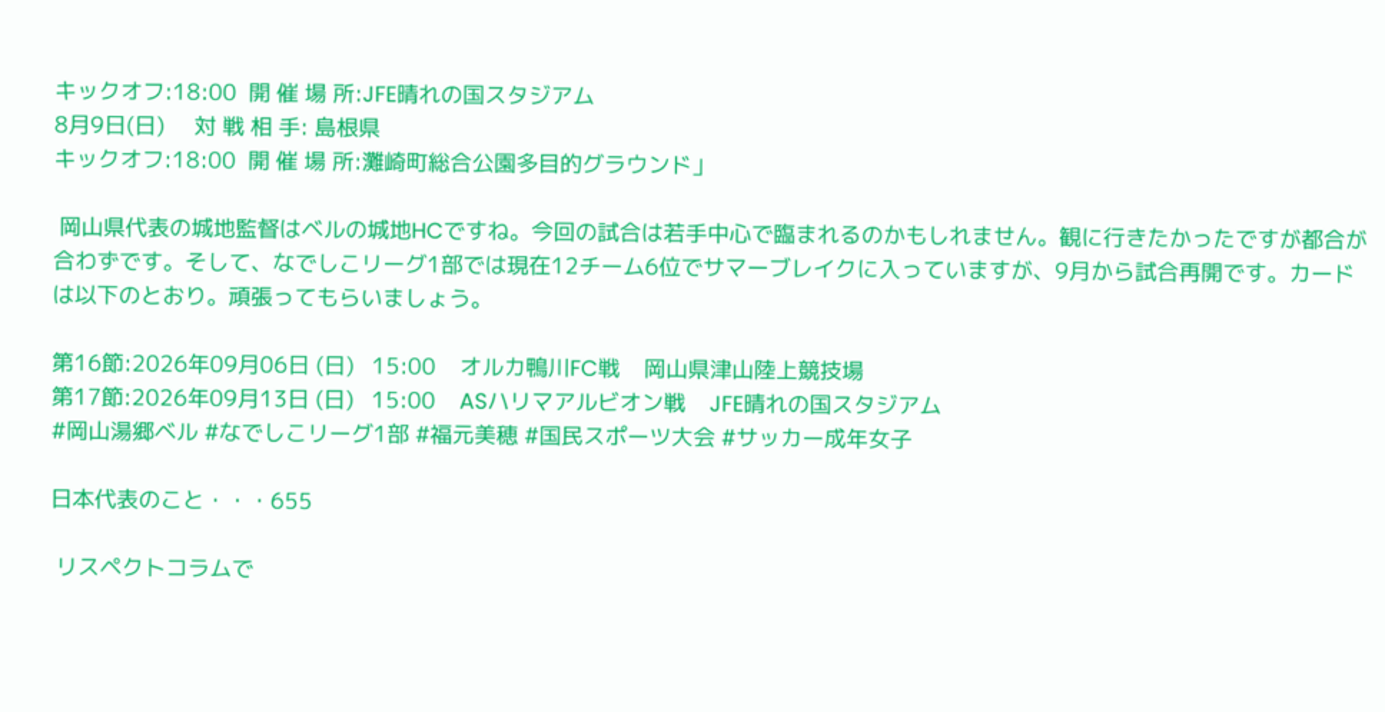キックオフ:18:00  開 催 場 所:JFE晴れの国スタジアム
8月9日(日)     対 戦 相 手: 島根県
キックオフ:18:00  開 催 場 所:灘崎町総合公園多目的グラウンド」

 岡山県代表の城地監督はベルの城地HCですね。今回の試合は若手中心で臨まれるのかもしれません。観に行きたかったですが都合が合わずです。そして、なでしこリーグ1部では現在12チーム6位でサマーブレイクに入っていますが、9月から試合再開です。カードは以下のとおり。頑張ってもらいましょう。

第16節:2026年09月06日 (日)   15:00    オルカ鴨川FC戦    岡山県津山陸上競技場
第17節:2026年09月13日 (日)   15:00    ASハリマアルビオン戦    JFE晴れの国スタジアム
#岡山湯郷ベル #なでしこリーグ1部 #福元美穂 #国民スポーツ大会 #サッカー成年女子

日本代表のこと・・・655

 リスペクトコラムで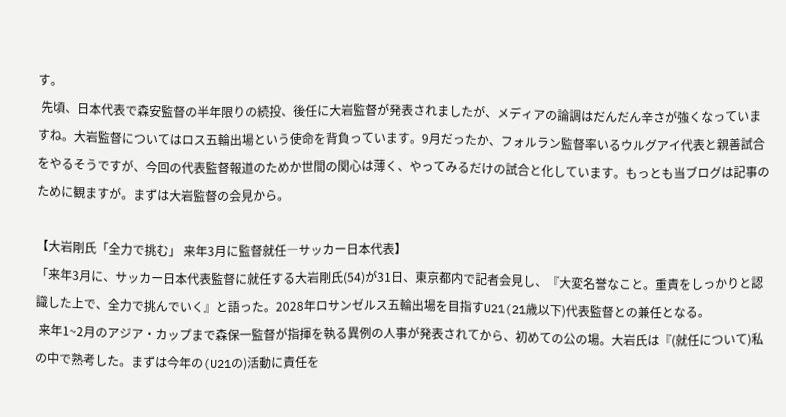す。
 先頃、日本代表で森安監督の半年限りの続投、後任に大岩監督が発表されましたが、メディアの論調はだんだん辛さが強くなっていますね。大岩監督についてはロス五輪出場という使命を背負っています。9月だったか、フォルラン監督率いるウルグアイ代表と親善試合をやるそうですが、今回の代表監督報道のためか世間の関心は薄く、やってみるだけの試合と化しています。もっとも当ブログは記事のために観ますが。まずは大岩監督の会見から。

【大岩剛氏「全力で挑む」 来年3月に監督就任―サッカー日本代表】
「来年3月に、サッカー日本代表監督に就任する大岩剛氏(54)が31日、東京都内で記者会見し、『大変名誉なこと。重責をしっかりと認識した上で、全力で挑んでいく』と語った。2028年ロサンゼルス五輪出場を目指すU21(21歳以下)代表監督との兼任となる。
 来年1~2月のアジア・カップまで森保一監督が指揮を執る異例の人事が発表されてから、初めての公の場。大岩氏は『(就任について)私の中で熟考した。まずは今年の(U21の)活動に責任を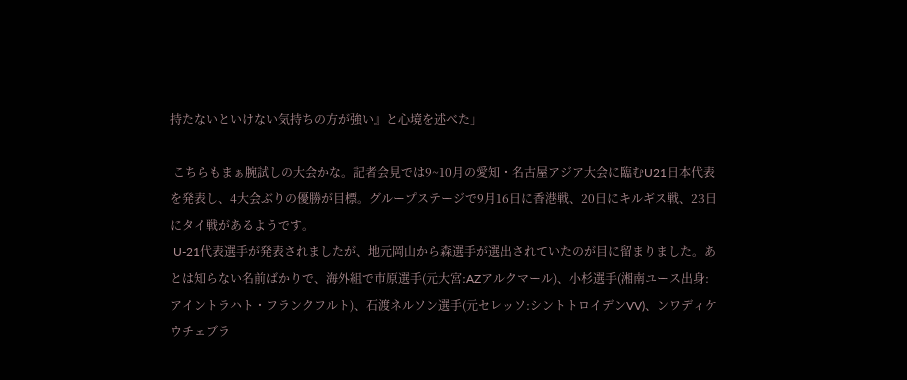持たないといけない気持ちの方が強い』と心境を述べた」

 こちらもまぁ腕試しの大会かな。記者会見では9~10月の愛知・名古屋アジア大会に臨むU21日本代表を発表し、4大会ぶりの優勝が目標。グループステージで9月16日に香港戦、20日にキルギス戦、23日にタイ戦があるようです。
 U-21代表選手が発表されましたが、地元岡山から森選手が選出されていたのが目に留まりました。あとは知らない名前ばかりで、海外組で市原選手(元大宮:AZアルクマール)、小杉選手(湘南ユース出身:アイントラハト・フランクフルト)、石渡ネルソン選手(元セレッソ:シントトロイデンVV)、ンワディケ ウチェブラ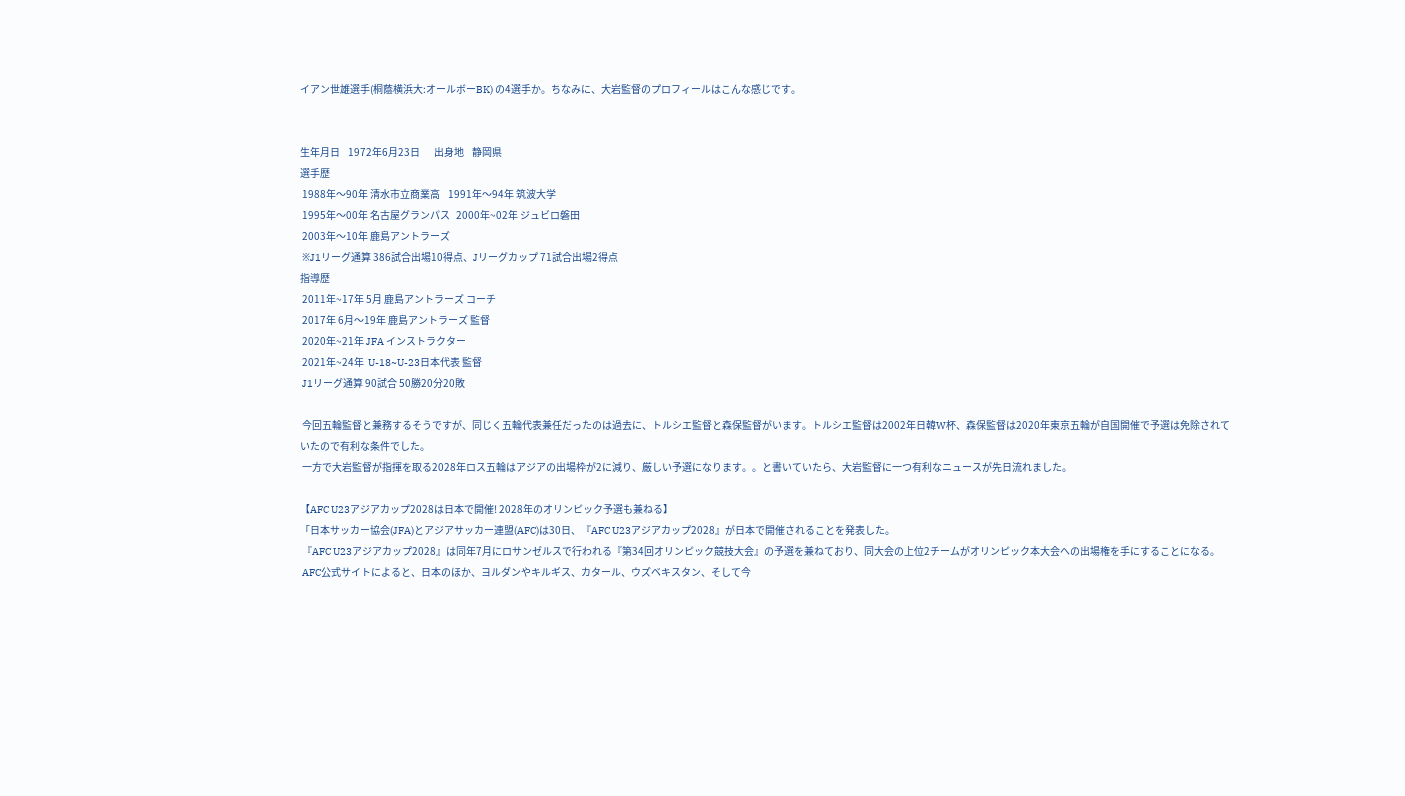イアン世雄選手(桐蔭横浜大:オールボーBK) の4選手か。ちなみに、大岩監督のプロフィールはこんな感じです。


生年月日    1972年6月23日       出身地    静岡県
選手歴
 1988年〜90年 清水市立商業高    1991年〜94年 筑波大学
 1995年〜00年 名古屋グランパス   2000年~02年 ジュビロ磐田
 2003年〜10年 鹿島アントラーズ
 ※J1リーグ通算 386試合出場10得点、Jリーグカップ 71試合出場2得点
指導歴
 2011年~17年 5月 鹿島アントラーズ コーチ
 2017年 6月〜19年 鹿島アントラーズ 監督
 2020年~21年 JFA インストラクター
 2021年~24年  U-18~U-23日本代表 監督
 J1リーグ通算 90試合 50勝20分20敗

 今回五輪監督と兼務するそうですが、同じく五輪代表兼任だったのは過去に、トルシエ監督と森保監督がいます。トルシエ監督は2002年日韓W杯、森保監督は2020年東京五輪が自国開催で予選は免除されていたので有利な条件でした。
 一方で大岩監督が指揮を取る2028年ロス五輪はアジアの出場枠が2に減り、厳しい予選になります。。と書いていたら、大岩監督に一つ有利なニュースが先日流れました。

【AFC U23アジアカップ2028は日本で開催! 2028年のオリンピック予選も兼ねる】
「日本サッカー協会(JFA)とアジアサッカー連盟(AFC)は30日、『AFC U23アジアカップ2028』が日本で開催されることを発表した。
 『AFC U23アジアカップ2028』は同年7月にロサンゼルスで行われる『第34回オリンピック競技大会』の予選を兼ねており、同大会の上位2チームがオリンピック本大会への出場権を手にすることになる。
 AFC公式サイトによると、日本のほか、ヨルダンやキルギス、カタール、ウズベキスタン、そして今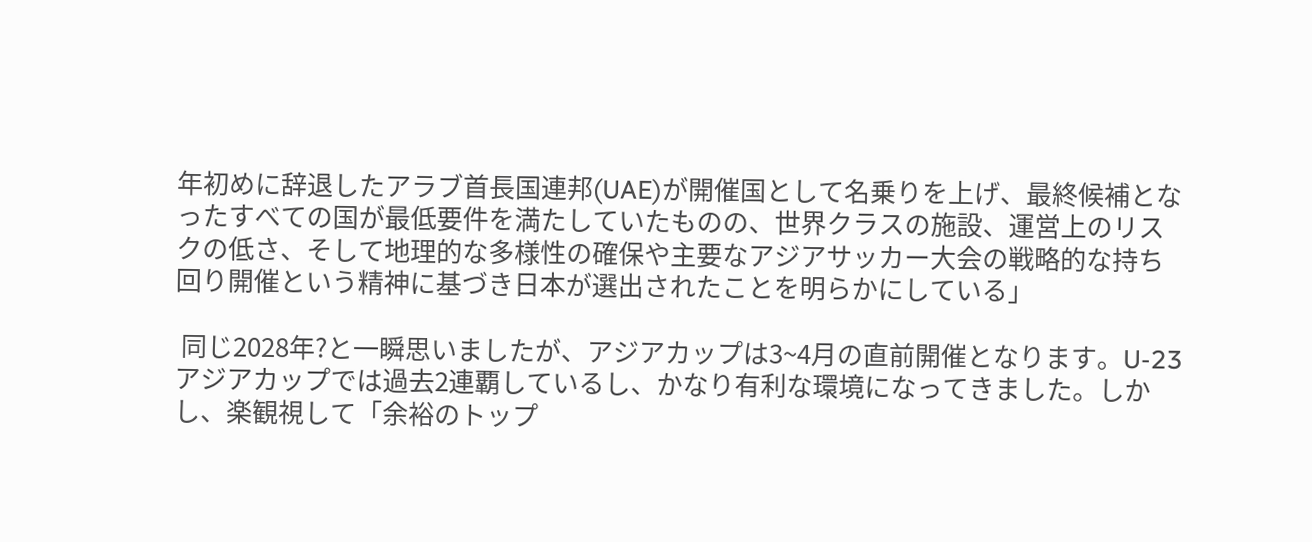年初めに辞退したアラブ首長国連邦(UAE)が開催国として名乗りを上げ、最終候補となったすべての国が最低要件を満たしていたものの、世界クラスの施設、運営上のリスクの低さ、そして地理的な多様性の確保や主要なアジアサッカー大会の戦略的な持ち回り開催という精神に基づき日本が選出されたことを明らかにしている」

 同じ2028年?と一瞬思いましたが、アジアカップは3~4月の直前開催となります。U-23アジアカップでは過去2連覇しているし、かなり有利な環境になってきました。しかし、楽観視して「余裕のトップ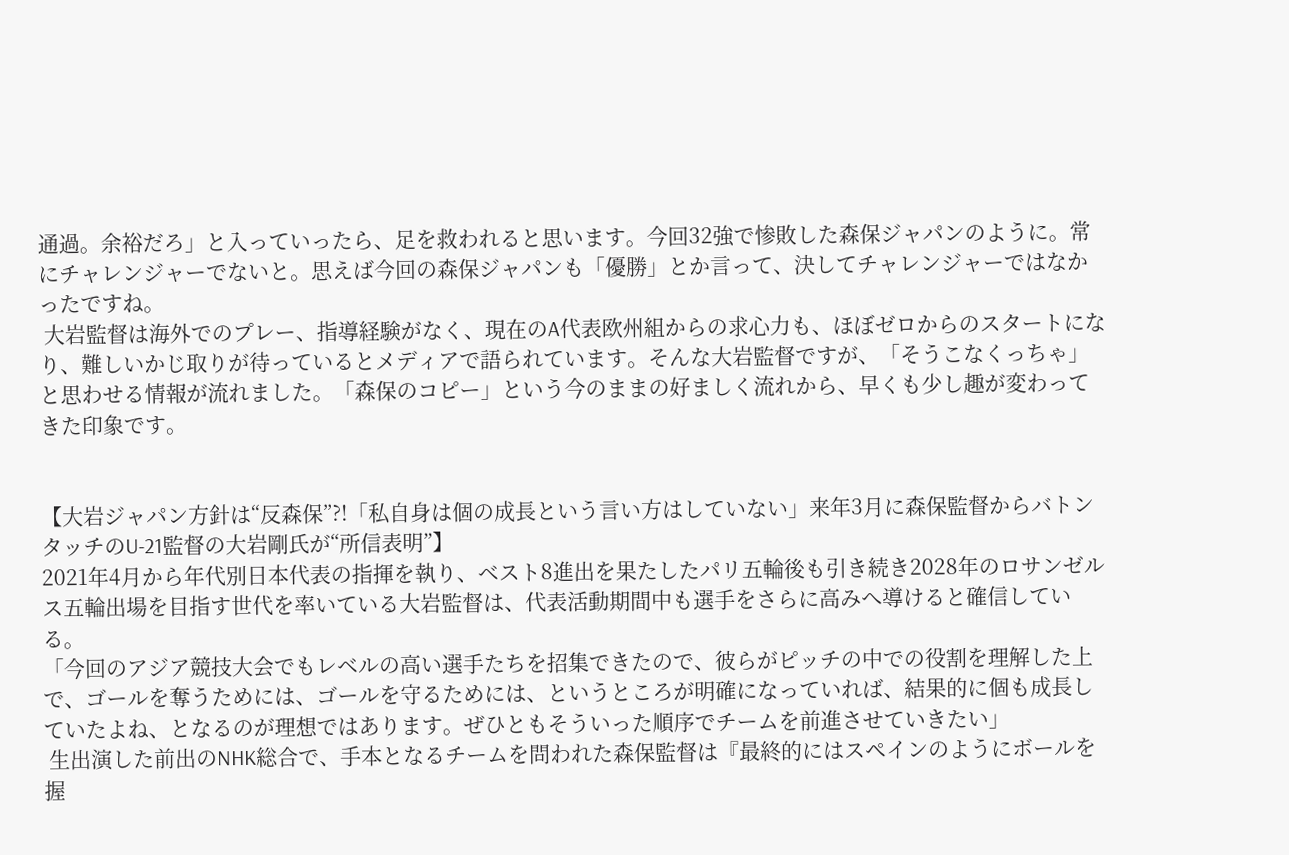通過。余裕だろ」と入っていったら、足を救われると思います。今回32強で惨敗した森保ジャパンのように。常にチャレンジャーでないと。思えば今回の森保ジャパンも「優勝」とか言って、決してチャレンジャーではなかったですね。
 大岩監督は海外でのプレー、指導経験がなく、現在のA代表欧州組からの求心力も、ほぼゼロからのスタートになり、難しいかじ取りが待っているとメディアで語られています。そんな大岩監督ですが、「そうこなくっちゃ」と思わせる情報が流れました。「森保のコピー」という今のままの好ましく流れから、早くも少し趣が変わってきた印象です。


【大岩ジャパン方針は“反森保”?!「私自身は個の成長という言い方はしていない」来年3月に森保監督からバトンタッチのU-21監督の大岩剛氏が“所信表明”】
2021年4月から年代別日本代表の指揮を執り、ベスト8進出を果たしたパリ五輪後も引き続き2028年のロサンゼルス五輪出場を目指す世代を率いている大岩監督は、代表活動期間中も選手をさらに高みへ導けると確信している。
「今回のアジア競技大会でもレベルの高い選手たちを招集できたので、彼らがピッチの中での役割を理解した上で、ゴールを奪うためには、ゴールを守るためには、というところが明確になっていれば、結果的に個も成長していたよね、となるのが理想ではあります。ぜひともそういった順序でチームを前進させていきたい」
 生出演した前出のNHK総合で、手本となるチームを問われた森保監督は『最終的にはスペインのようにボールを握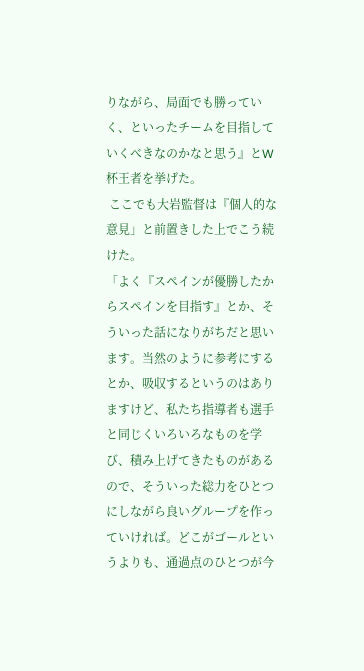りながら、局面でも勝っていく、といったチームを目指していくべきなのかなと思う』とW杯王者を挙げた。
 ここでも大岩監督は『個人的な意見」と前置きした上でこう続けた。
「よく『スペインが優勝したからスペインを目指す』とか、そういった話になりがちだと思います。当然のように参考にするとか、吸収するというのはありますけど、私たち指導者も選手と同じくいろいろなものを学び、積み上げてきたものがあるので、そういった総力をひとつにしながら良いグループを作っていければ。どこがゴールというよりも、通過点のひとつが今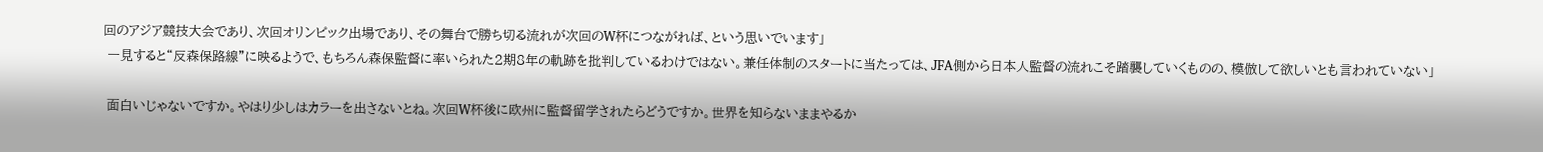回のアジア競技大会であり、次回オリンピック出場であり、その舞台で勝ち切る流れが次回のW杯につながれば、という思いでいます」
 一見すると“反森保路線”に映るようで、もちろん森保監督に率いられた2期8年の軌跡を批判しているわけではない。兼任体制のスタートに当たっては、JFA側から日本人監督の流れこそ踏襲していくものの、模倣して欲しいとも言われていない」

 面白いじゃないですか。やはり少しはカラーを出さないとね。次回W杯後に欧州に監督留学されたらどうですか。世界を知らないままやるか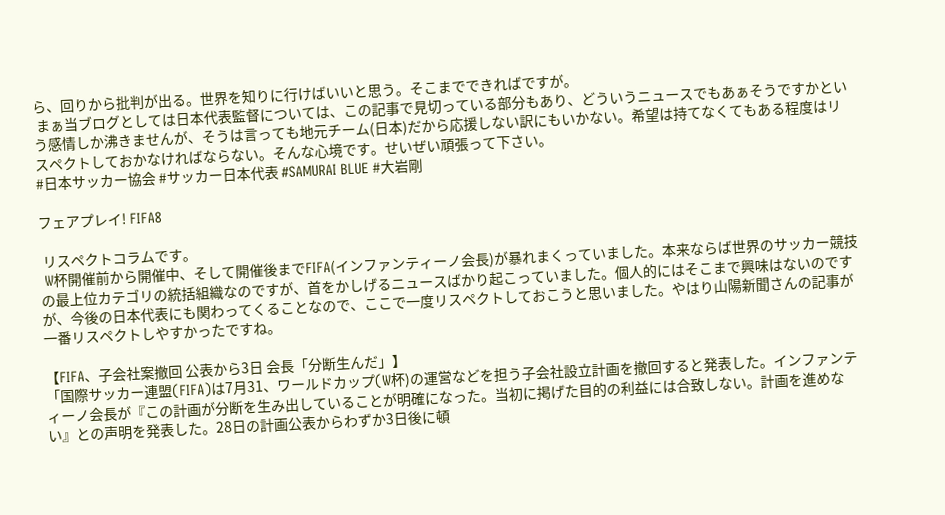ら、回りから批判が出る。世界を知りに行けばいいと思う。そこまでできればですが。
 まぁ当ブログとしては日本代表監督については、この記事で見切っている部分もあり、どういうニュースでもあぁそうですかという感情しか沸きませんが、そうは言っても地元チーム(日本)だから応援しない訳にもいかない。希望は持てなくてもある程度はリスペクトしておかなければならない。そんな心境です。せいぜい頑張って下さい。
#日本サッカー協会 #サッカー日本代表 #SAMURAI BLUE #大岩剛

フェアプレイ! FIFA8

 リスペクトコラムです。
 W杯開催前から開催中、そして開催後までFIFA(インファンティーノ会長)が暴れまくっていました。本来ならば世界のサッカー競技の最上位カテゴリの統括組織なのですが、首をかしげるニュースばかり起こっていました。個人的にはそこまで興味はないのですが、今後の日本代表にも関わってくることなので、ここで一度リスペクトしておこうと思いました。やはり山陽新聞さんの記事が一番リスペクトしやすかったですね。

【FIFA、子会社案撤回 公表から3日 会長「分断生んだ」】
「国際サッカー連盟(FIFA)は7月31、ワールドカップ(W杯)の運営などを担う子会社設立計画を撤回すると発表した。インファンティーノ会長が『この計画が分断を生み出していることが明確になった。当初に掲げた目的の利益には合致しない。計画を進めない』との声明を発表した。28日の計画公表からわずか3日後に頓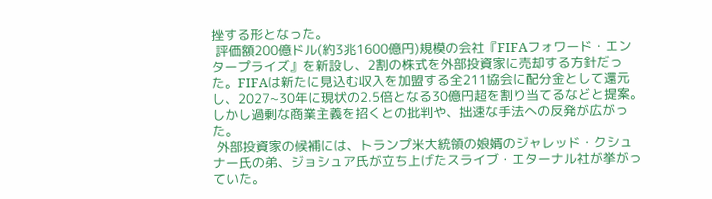挫する形となった。
 評価額200億ドル(約3兆1600億円)規模の会社『FIFAフォワード・エンタープライズ』を新設し、2割の株式を外部投資家に売却する方針だった。FIFAは新たに見込む収入を加盟する全211協会に配分金として還元し、2027~30年に現状の2.5倍となる30億円超を割り当てるなどと提案。しかし過剰な商業主義を招くとの批判や、拙速な手法への反発が広がった。
 外部投資家の候補には、トランプ米大統領の娘婿のジャレッド・クシュナー氏の弟、ジョシュア氏が立ち上げたスライブ・エターナル社が挙がっていた。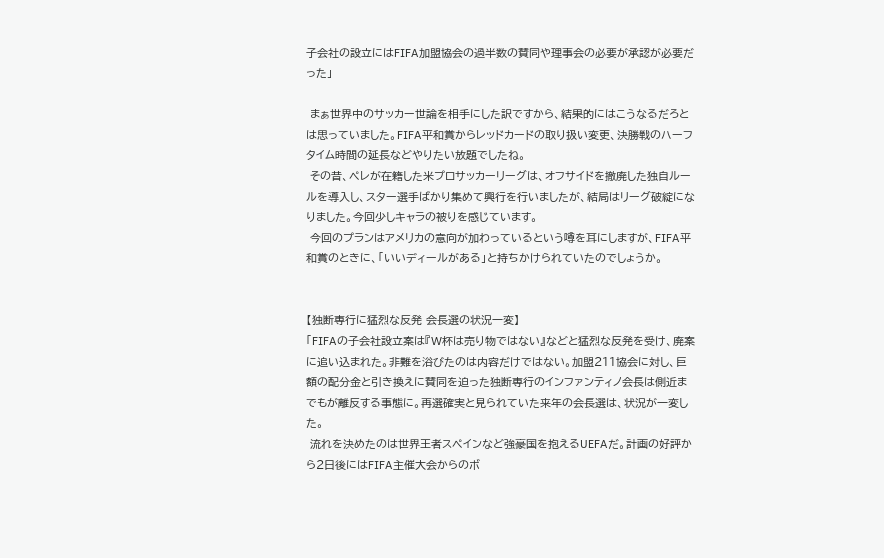子会社の設立にはFIFA加盟協会の過半数の賛同や理事会の必要が承認が必要だった」

 まぁ世界中のサッカー世論を相手にした訳ですから、結果的にはこうなるだろとは思っていました。FIFA平和賞からレッドカードの取り扱い変更、決勝戦のハーフタイム時間の延長などやりたい放題でしたね。
 その昔、ペレが在籍した米プロサッカーリーグは、オフサイドを撤廃した独自ルールを導入し、スター選手ばかり集めて興行を行いましたが、結局はリーグ破綻になりました。今回少しキャラの被りを感じています。
 今回のプランはアメリカの意向が加わっているという噂を耳にしますが、FIFA平和賞のときに、「いいディールがある」と持ちかけられていたのでしょうか。


【独断専行に猛烈な反発 会長選の状況一変】
「FIFAの子会社設立案は『W杯は売り物ではない』などと猛烈な反発を受け、廃案に追い込まれた。非難を浴びたのは内容だけではない。加盟211協会に対し、巨額の配分金と引き換えに賛同を迫った独断専行のインファンティノ会長は側近までもが離反する事態に。再選確実と見られていた来年の会長選は、状況が一変した。
 流れを決めたのは世界王者スペインなど強豪国を抱えるUEFAだ。計画の好評から2日後にはFIFA主催大会からのボ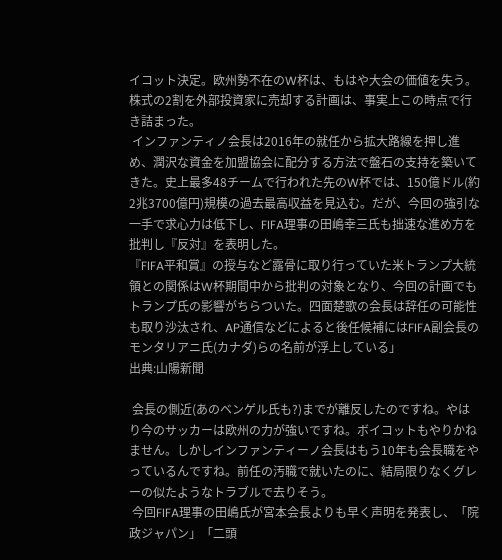イコット決定。欧州勢不在のW杯は、もはや大会の価値を失う。株式の2割を外部投資家に売却する計画は、事実上この時点で行き詰まった。
 インファンティノ会長は2016年の就任から拡大路線を押し進め、潤沢な資金を加盟協会に配分する方法で盤石の支持を築いてきた。史上最多48チームで行われた先のW杯では、150億ドル(約2兆3700億円)規模の過去最高収益を見込む。だが、今回の強引な一手で求心力は低下し、FIFA理事の田嶋幸三氏も拙速な進め方を批判し『反対』を表明した。
『FIFA平和賞』の授与など露骨に取り行っていた米トランプ大統領との関係はW杯期間中から批判の対象となり、今回の計画でもトランプ氏の影響がちらついた。四面楚歌の会長は辞任の可能性も取り沙汰され、AP通信などによると後任候補にはFIFA副会長のモンタリアニ氏(カナダ)らの名前が浮上している」
出典:山陽新聞

 会長の側近(あのベンゲル氏も?)までが離反したのですね。やはり今のサッカーは欧州の力が強いですね。ボイコットもやりかねません。しかしインファンティーノ会長はもう10年も会長職をやっているんですね。前任の汚職で就いたのに、結局限りなくグレーの似たようなトラブルで去りそう。
 今回FIFA理事の田嶋氏が宮本会長よりも早く声明を発表し、「院政ジャパン」「二頭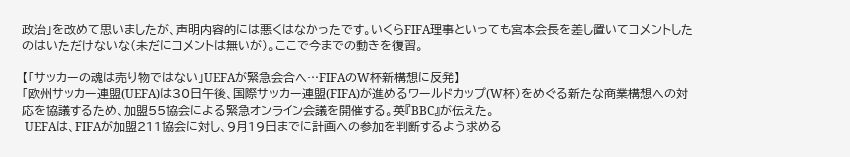政治」を改めて思いましたが、声明内容的には悪くはなかったです。いくらFIFA理事といっても宮本会長を差し置いてコメントしたのはいただけないな(未だにコメントは無いが)。ここで今までの動きを復習。

【「サッカーの魂は売り物ではない」UEFAが緊急会合へ…FIFAのW杯新構想に反発】
「欧州サッカー連盟(UEFA)は30日午後、国際サッカー連盟(FIFA)が進めるワールドカップ(W杯)をめぐる新たな商業構想への対応を協議するため、加盟55協会による緊急オンライン会議を開催する。英『BBC』が伝えた。
 UEFAは、FIFAが加盟211協会に対し、9月19日までに計画への参加を判断するよう求める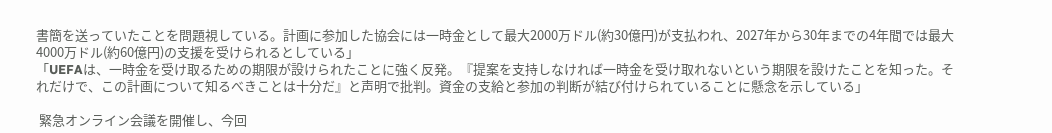書簡を送っていたことを問題視している。計画に参加した協会には一時金として最大2000万ドル(約30億円)が支払われ、2027年から30年までの4年間では最大4000万ドル(約60億円)の支援を受けられるとしている」
「UEFAは、一時金を受け取るための期限が設けられたことに強く反発。『提案を支持しなければ一時金を受け取れないという期限を設けたことを知った。それだけで、この計画について知るべきことは十分だ』と声明で批判。資金の支給と参加の判断が結び付けられていることに懸念を示している」

 緊急オンライン会議を開催し、今回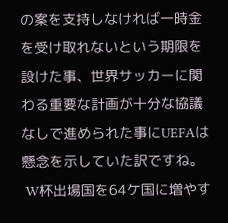の案を支持しなければ一時金を受け取れないという期限を設けた事、世界サッカーに関わる重要な計画が十分な協議なしで進められた事にUEFAは懸念を示していた訳ですね。
 W杯出場国を64ケ国に増やす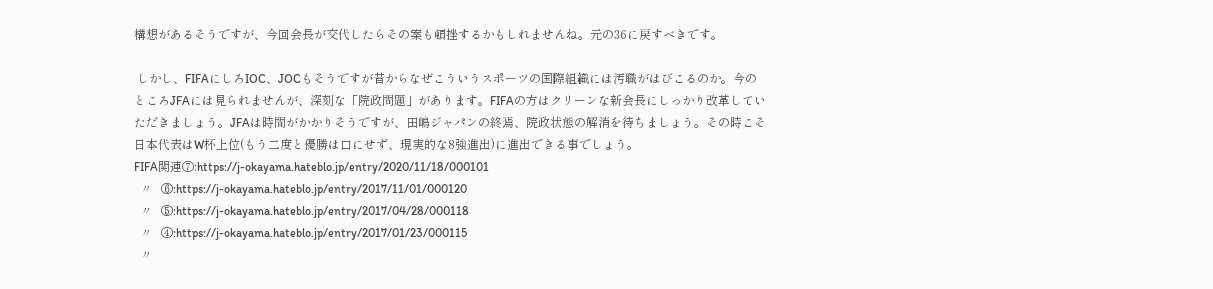構想があるそうですが、今回会長が交代したらその案も頓挫するかもしれませんね。元の36に戻すべきです。

 しかし、FIFAにしろIOC、JOCもそうですが昔からなぜこういうスポーツの国際組織には汚職がはびこるのか。今のところJFAには見られませんが、深刻な「院政問題」があります。FIFAの方はクリーンな新会長にしっかり改革していただきましょう。JFAは時間がかかりそうですが、田嶋ジャパンの終焉、院政状態の解消を待ちましょう。その時こそ日本代表はW杯上位(もう二度と優勝は口にせず、現実的な8強進出)に進出できる事でしょう。
FIFA関連⑦:https://j-okayama.hateblo.jp/entry/2020/11/18/000101
  〃   ⑥:https://j-okayama.hateblo.jp/entry/2017/11/01/000120
  〃   ⑤:https://j-okayama.hateblo.jp/entry/2017/04/28/000118
  〃   ④:https://j-okayama.hateblo.jp/entry/2017/01/23/000115
  〃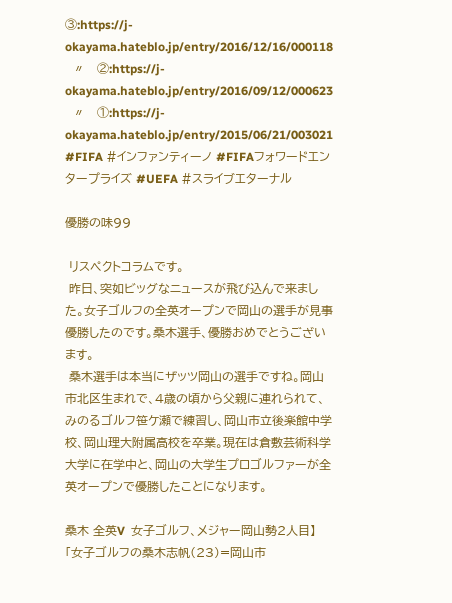③:https://j-okayama.hateblo.jp/entry/2016/12/16/000118
  〃   ②:https://j-okayama.hateblo.jp/entry/2016/09/12/000623
  〃   ①:https://j-okayama.hateblo.jp/entry/2015/06/21/003021
#FIFA #インファンティーノ #FIFAフォワードエンタープライズ #UEFA #スライブエターナル

優勝の味99

 リスペクトコラムです。
 昨日、突如ビッグなニュースが飛び込んで来ました。女子ゴルフの全英オープンで岡山の選手が見事優勝したのです。桑木選手、優勝おめでとうございます。
 桑木選手は本当にザッツ岡山の選手ですね。岡山市北区生まれで、4歳の頃から父親に連れられて、みのるゴルフ笹ケ瀬で練習し、岡山市立後楽館中学校、岡山理大附属高校を卒業。現在は倉敷芸術科学大学に在学中と、岡山の大学生プロゴルファーが全英オープンで優勝したことになります。

桑木 全英V  女子ゴルフ、メジャー岡山勢2人目】
「女子ゴルフの桑木志帆(23)=岡山市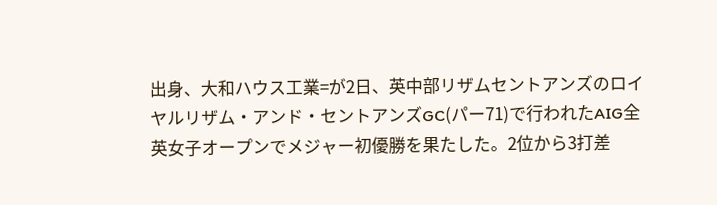出身、大和ハウス工業=が2日、英中部リザムセントアンズのロイヤルリザム・アンド・セントアンズGC(パー71)で行われたAIG全英女子オープンでメジャー初優勝を果たした。2位から3打差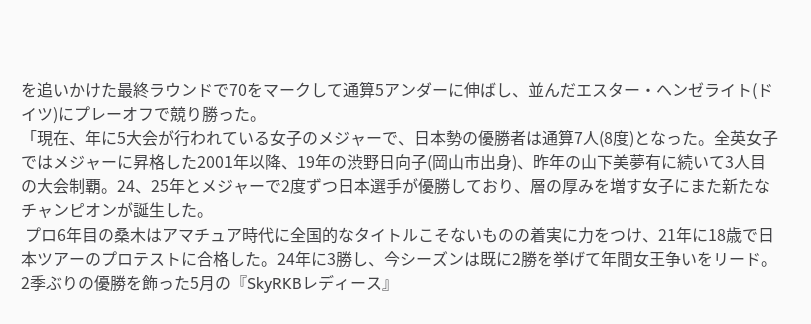を追いかけた最終ラウンドで70をマークして通算5アンダーに伸ばし、並んだエスター・ヘンゼライト(ドイツ)にプレーオフで競り勝った。
「現在、年に5大会が行われている女子のメジャーで、日本勢の優勝者は通算7人(8度)となった。全英女子ではメジャーに昇格した2001年以降、19年の渋野日向子(岡山市出身)、昨年の山下美夢有に続いて3人目の大会制覇。24、25年とメジャーで2度ずつ日本選手が優勝しており、層の厚みを増す女子にまた新たなチャンピオンが誕生した。
 プロ6年目の桑木はアマチュア時代に全国的なタイトルこそないものの着実に力をつけ、21年に18歳で日本ツアーのプロテストに合格した。24年に3勝し、今シーズンは既に2勝を挙げて年間女王争いをリード。2季ぶりの優勝を飾った5月の『SkyRKBレディース』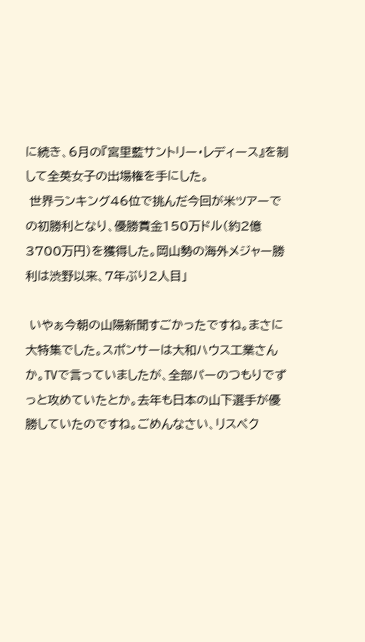に続き、6月の『宮里藍サントリー・レディース』を制して全英女子の出場権を手にした。
 世界ランキング46位で挑んだ今回が米ツアーでの初勝利となり、優勝賞金150万ドル(約2億3700万円)を獲得した。岡山勢の海外メジャー勝利は渋野以来、7年ぶり2人目」

 いやぁ今朝の山陽新聞すごかったですね。まさに大特集でした。スポンサーは大和ハウス工業さんか。TVで言っていましたが、全部パーのつもりでずっと攻めていたとか。去年も日本の山下選手が優勝していたのですね。ごめんなさい、リスペク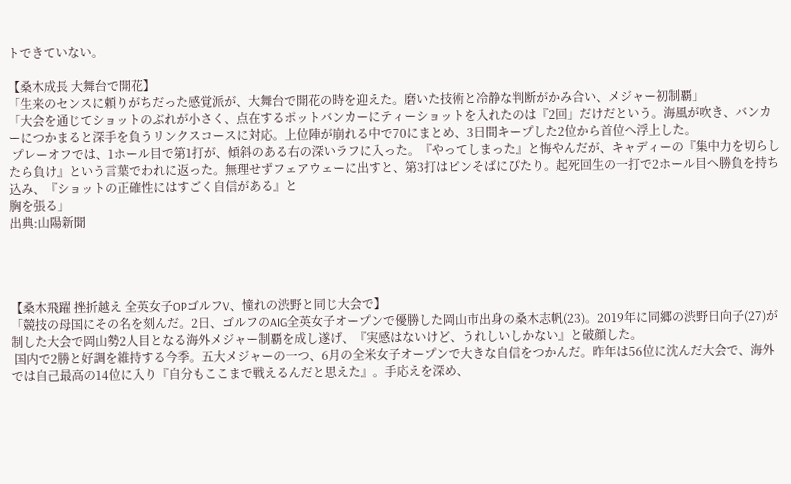トできていない。

【桑木成長 大舞台で開花】
「生来のセンスに頼りがちだった感覚派が、大舞台で開花の時を迎えた。磨いた技術と冷静な判断がかみ合い、メジャー初制覇」
「大会を通じてショットのぶれが小さく、点在するポットバンカーにティーショットを入れたのは『2回」だけだという。海風が吹き、バンカーにつかまると深手を負うリンクスコースに対応。上位陣が崩れる中で70にまとめ、3日間キープした2位から首位へ浮上した。
 プレーオフでは、1ホール目で第1打が、傾斜のある右の深いラフに入った。『やってしまった』と悔やんだが、キャディーの『集中力を切らしたら負け』という言葉でわれに返った。無理せずフェアウェーに出すと、第3打はピンそばにぴたり。起死回生の一打で2ホール目へ勝負を持ち込み、『ショットの正確性にはすごく自信がある』と
胸を張る」
出典:山陽新聞




【桑木飛躍 挫折越え 全英女子OPゴルフV、憧れの渋野と同じ大会で】
「競技の母国にその名を刻んだ。2日、ゴルフのAIG全英女子オープンで優勝した岡山市出身の桑木志帆(23)。2019年に同郷の渋野日向子(27)が制した大会で岡山勢2人目となる海外メジャー制覇を成し遂げ、『実感はないけど、うれしいしかない』と破顔した。
 国内で2勝と好調を維持する今季。五大メジャーの一つ、6月の全米女子オープンで大きな自信をつかんだ。昨年は56位に沈んだ大会で、海外では自己最高の14位に入り『自分もここまで戦えるんだと思えた』。手応えを深め、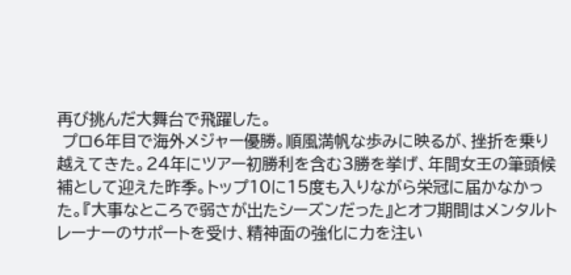再び挑んだ大舞台で飛躍した。
 プロ6年目で海外メジャー優勝。順風満帆な歩みに映るが、挫折を乗り越えてきた。24年にツアー初勝利を含む3勝を挙げ、年間女王の筆頭候補として迎えた昨季。トップ10に15度も入りながら栄冠に届かなかった。『大事なところで弱さが出たシーズンだった』とオフ期間はメンタルトレーナーのサポートを受け、精神面の強化に力を注い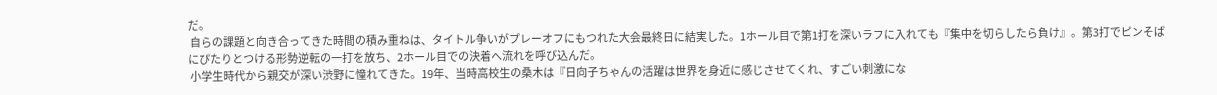だ。
 自らの課題と向き合ってきた時間の積み重ねは、タイトル争いがプレーオフにもつれた大会最終日に結実した。1ホール目で第1打を深いラフに入れても『集中を切らしたら負け』。第3打でピンそばにぴたりとつける形勢逆転の一打を放ち、2ホール目での決着へ流れを呼び込んだ。
 小学生時代から親交が深い渋野に憧れてきた。19年、当時高校生の桑木は『日向子ちゃんの活躍は世界を身近に感じさせてくれ、すごい刺激にな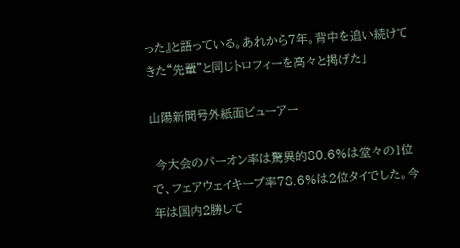った』と語っている。あれから7年。背中を追い続けてきた“先輩”と同じトロフィーを高々と掲げた」

山陽新聞号外紙面ビューアー

 今大会のパーオン率は驚異的80.6%は堂々の1位で、フェアウェイキープ率78.6%は2位タイでした。今年は国内2勝して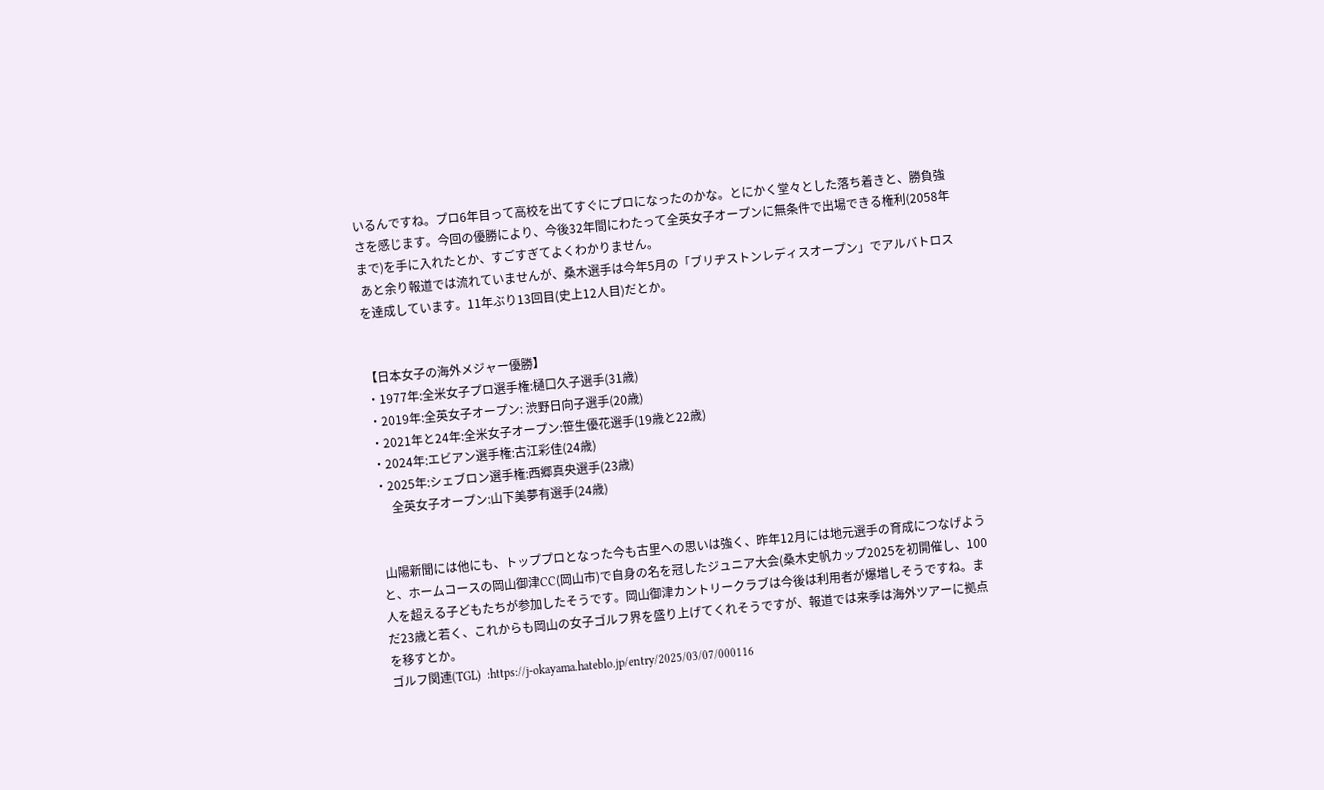いるんですね。プロ6年目って高校を出てすぐにプロになったのかな。とにかく堂々とした落ち着きと、勝負強さを感じます。今回の優勝により、今後32年間にわたって全英女子オープンに無条件で出場できる権利(2058年まで)を手に入れたとか、すごすぎてよくわかりません。
 あと余り報道では流れていませんが、桑木選手は今年5月の「ブリヂストンレディスオープン」でアルバトロスを達成しています。11年ぶり13回目(史上12人目)だとか。


【日本女子の海外メジャー優勝】
・1977年:全米女子プロ選手権:樋口久子選手(31歳)
・2019年:全英女子オープン: 渋野日向子選手(20歳)
・2021年と24年:全米女子オープン:笹生優花選手(19歳と22歳)
・2024年:エビアン選手権:古江彩佳(24歳)
・2025年:シェブロン選手権:西郷真央選手(23歳)
     全英女子オープン:山下美夢有選手(24歳)


 山陽新聞には他にも、トッププロとなった今も古里への思いは強く、昨年12月には地元選手の育成につなげようと、ホームコースの岡山御津CC(岡山市)で自身の名を冠したジュニア大会(桑木史帆カップ2025を初開催し、100人を超える子どもたちが参加したそうです。岡山御津カントリークラブは今後は利用者が爆増しそうですね。まだ23歳と若く、これからも岡山の女子ゴルフ界を盛り上げてくれそうですが、報道では来季は海外ツアーに拠点を移すとか。
ゴルフ関連(TGL)  :https://j-okayama.hateblo.jp/entry/2025/03/07/000116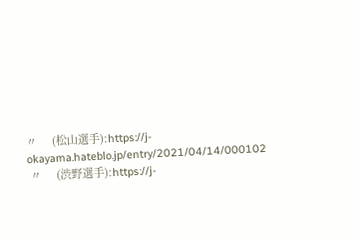〃     (松山選手):https://j-okayama.hateblo.jp/entry/2021/04/14/000102
 〃     (渋野選手):https://j-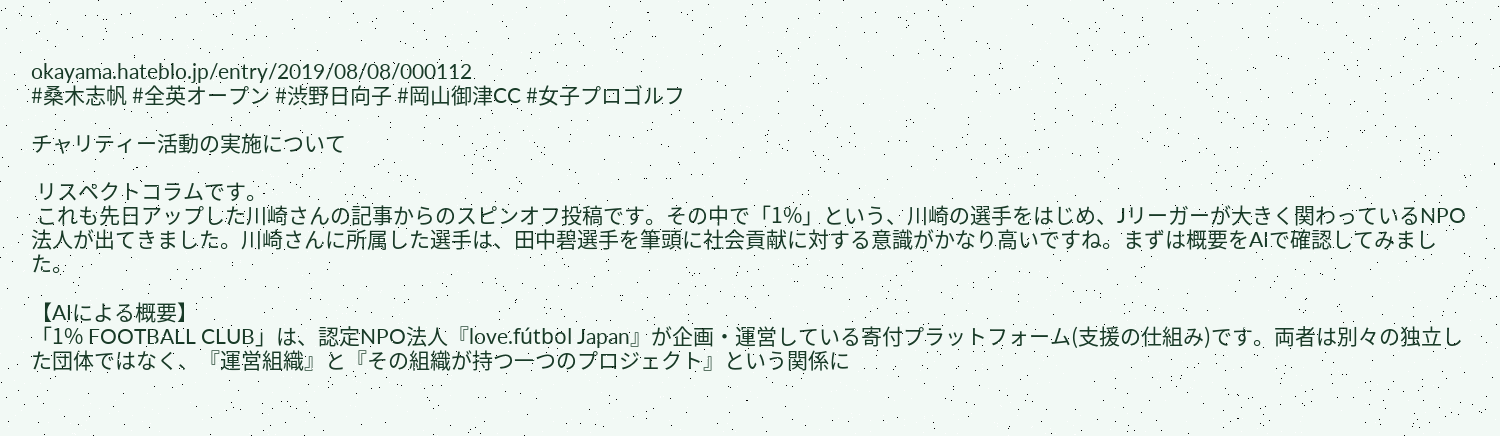okayama.hateblo.jp/entry/2019/08/08/000112
#桑木志帆 #全英オープン #渋野日向子 #岡山御津CC #女子プロゴルフ

チャリティー活動の実施について

 リスペクトコラムです。
 これも先日アップした川崎さんの記事からのスピンオフ投稿です。その中で「1%」という、川崎の選手をはじめ、Jリーガーが大きく関わっているNPO法人が出てきました。川崎さんに所属した選手は、田中碧選手を筆頭に社会貢献に対する意識がかなり高いですね。まずは概要をAIで確認してみました。

【AIによる概要】
「1% FOOTBALL CLUB」は、認定NPO法人『love.fútbol Japan』が企画・運営している寄付プラットフォーム(支援の仕組み)です。両者は別々の独立した団体ではなく、『運営組織』と『その組織が持つ一つのプロジェクト』という関係に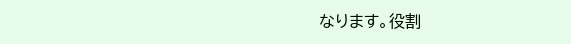なります。役割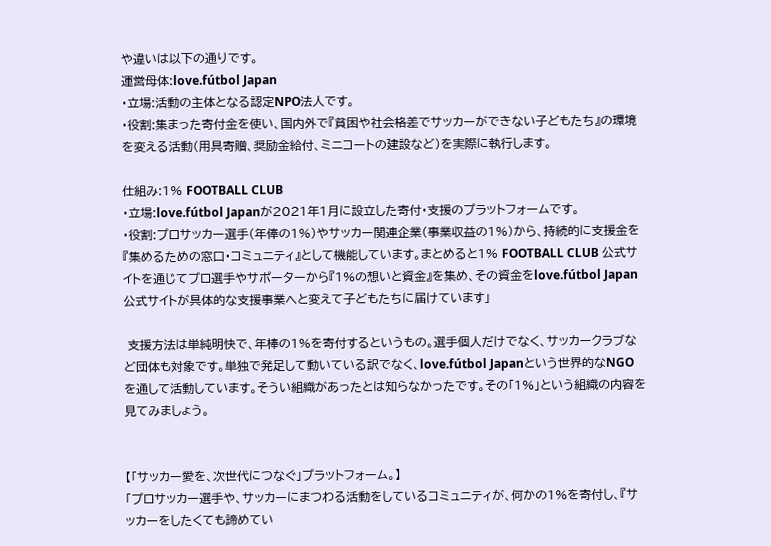や違いは以下の通りです。
運営母体:love.fútbol Japan
・立場:活動の主体となる認定NPO法人です。
・役割:集まった寄付金を使い、国内外で『貧困や社会格差でサッカーができない子どもたち』の環境を変える活動(用具寄贈、奨励金給付、ミニコートの建設など)を実際に執行します。

仕組み:1% FOOTBALL CLUB
・立場:love.fútbol Japanが2021年1月に設立した寄付・支援のプラットフォームです。
・役割:プロサッカー選手(年俸の1%)やサッカー関連企業(事業収益の1%)から、持続的に支援金を『集めるための窓口・コミュニティ』として機能しています。まとめると1% FOOTBALL CLUB 公式サイトを通じてプロ選手やサポーターから『1%の想いと資金』を集め、その資金をlove.fútbol Japan 公式サイトが具体的な支援事業へと変えて子どもたちに届けています」

 支援方法は単純明快で、年棒の1%を寄付するというもの。選手個人だけでなく、サッカークラブなど団体も対象です。単独で発足して動いている訳でなく、love.fútbol Japanという世界的なNGOを通して活動しています。そうい組織があったとは知らなかったです。その「1%」という組織の内容を見てみましょう。


【「サッカー愛を、次世代につなぐ」プラットフォーム。】
「プロサッカー選手や、サッカーにまつわる活動をしているコミュニティが、何かの1%を寄付し、『サッカーをしたくても諦めてい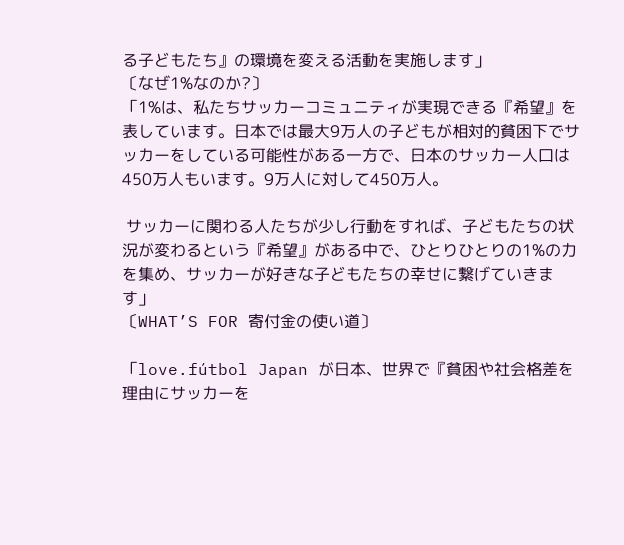る子どもたち』の環境を変える活動を実施します」
〔なぜ1%なのか?〕
「1%は、私たちサッカーコミュニティが実現できる『希望』を表しています。日本では最大9万人の子どもが相対的貧困下でサッカーをしている可能性がある一方で、日本のサッカー人口は450万人もいます。9万人に対して450万人。

 サッカーに関わる人たちが少し行動をすれば、子どもたちの状況が変わるという『希望』がある中で、ひとりひとりの1%の力を集め、サッカーが好きな子どもたちの幸せに繋げていきます」
〔WHAT’S FOR 寄付金の使い道〕

「love.fútbol Japan が日本、世界で『貧困や社会格差を理由にサッカーを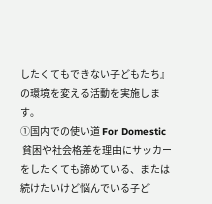したくてもできない子どもたち』の環境を変える活動を実施します。
①国内での使い道 For Domestic
 貧困や社会格差を理由にサッカーをしたくても諦めている、または続けたいけど悩んでいる子ど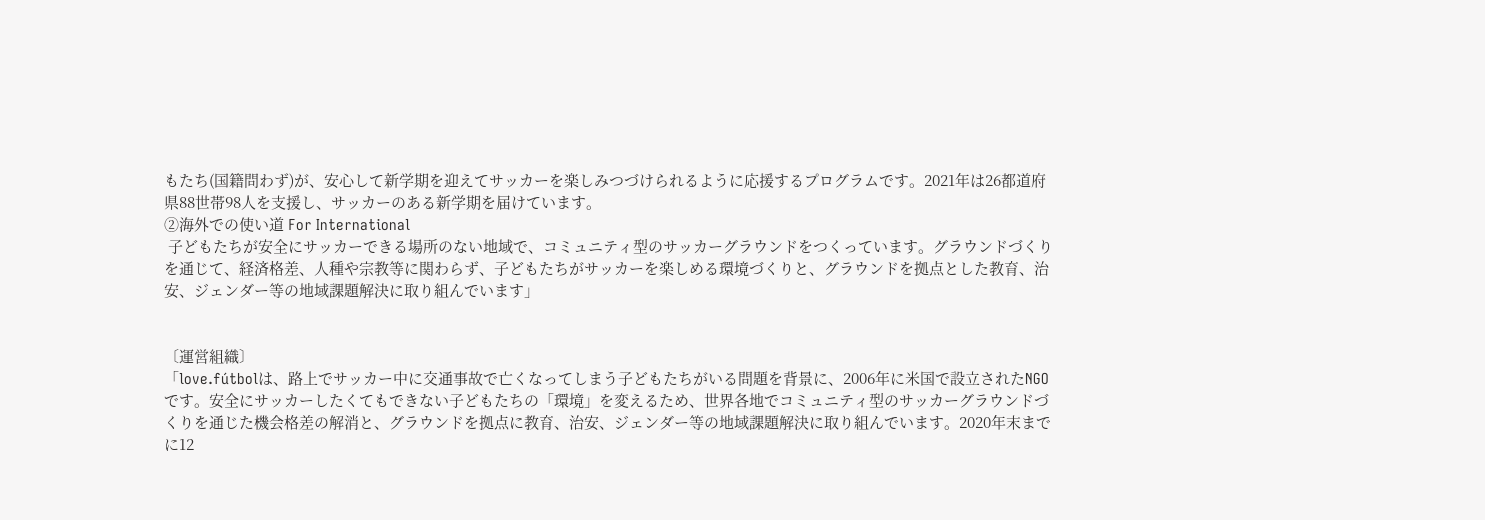もたち(国籍問わず)が、安心して新学期を迎えてサッカーを楽しみつづけられるように応援するプログラムです。2021年は26都道府県88世帯98人を支援し、サッカーのある新学期を届けています。
②海外での使い道 For International
 子どもたちが安全にサッカーできる場所のない地域で、コミュニティ型のサッカーグラウンドをつくっています。グラウンドづくりを通じて、経済格差、人種や宗教等に関わらず、子どもたちがサッカーを楽しめる環境づくりと、グラウンドを拠点とした教育、治安、ジェンダー等の地域課題解決に取り組んでいます」


〔運営組織〕
「love.fútbolは、路上でサッカー中に交通事故で亡くなってしまう子どもたちがいる問題を背景に、2006年に米国で設立されたNGOです。安全にサッカーしたくてもできない子どもたちの「環境」を変えるため、世界各地でコミュニティ型のサッカーグラウンドづくりを通じた機会格差の解消と、グラウンドを拠点に教育、治安、ジェンダー等の地域課題解決に取り組んでいます。2020年末までに12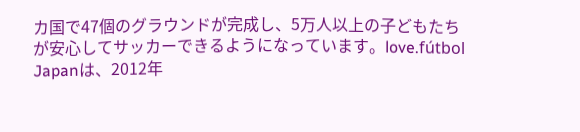カ国で47個のグラウンドが完成し、5万人以上の子どもたちが安心してサッカーできるようになっています。love.fútbol Japanは、2012年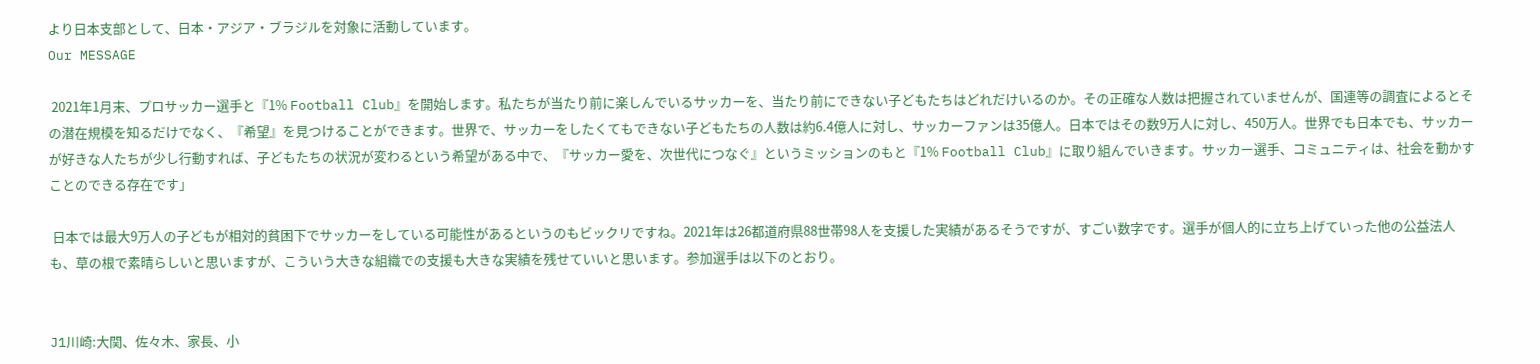より日本支部として、日本・アジア・ブラジルを対象に活動しています。
Our MESSAGE

 2021年1月末、プロサッカー選手と『1% Football Club』を開始します。私たちが当たり前に楽しんでいるサッカーを、当たり前にできない子どもたちはどれだけいるのか。その正確な人数は把握されていませんが、国連等の調査によるとその潜在規模を知るだけでなく、『希望』を見つけることができます。世界で、サッカーをしたくてもできない子どもたちの人数は約6.4億人に対し、サッカーファンは35億人。日本ではその数9万人に対し、450万人。世界でも日本でも、サッカーが好きな人たちが少し行動すれば、子どもたちの状況が変わるという希望がある中で、『サッカー愛を、次世代につなぐ』というミッションのもと『1% Football Club』に取り組んでいきます。サッカー選手、コミュニティは、社会を動かすことのできる存在です」

 日本では最大9万人の子どもが相対的貧困下でサッカーをしている可能性があるというのもビックリですね。2021年は26都道府県88世帯98人を支援した実績があるそうですが、すごい数字です。選手が個人的に立ち上げていった他の公益法人も、草の根で素晴らしいと思いますが、こういう大きな組織での支援も大きな実績を残せていいと思います。参加選手は以下のとおり。


J1川崎:大関、佐々木、家長、小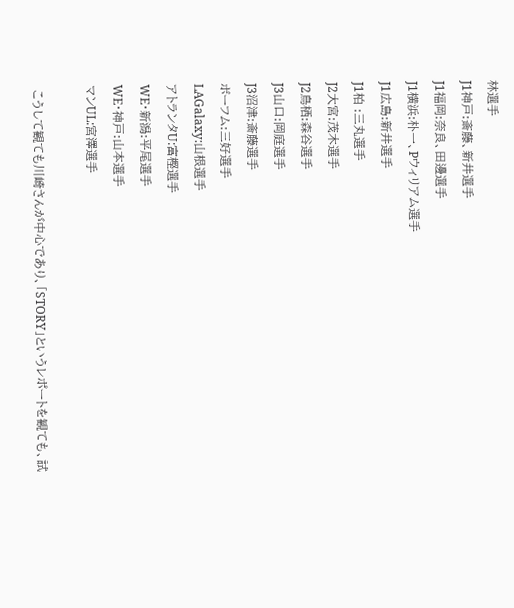林選手
J1神戸:斎藤、新井選手
J1福岡:奈良、田邊選手
J1横浜:朴一、Pウィリアム選手
J1広島:新井選手
J1柏 :三丸選手
J2大宮:茂木選手
J2鳥栖:森谷選手
J3山口:岡庭選手
J3沼津:斎藤選手
ボーフム:三好選手
LAGalaxy:山根選手
アトランタU:富樫選手
WE・新潟:平尾選手
WE・神戸:山本選手
マンUL:宮澤選手

 こうして観ても川崎さんが中心であり、「STORY」というレポートを観ても、試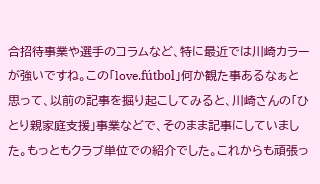合招待事業や選手のコラムなど、特に最近では川崎カラーが強いですね。この「love.fútbol」何か観た事あるなぁと思って、以前の記事を掘り起こしてみると、川崎さんの「ひとり親家庭支援」事業などで、そのまま記事にしていました。もっともクラブ単位での紹介でした。これからも頑張っ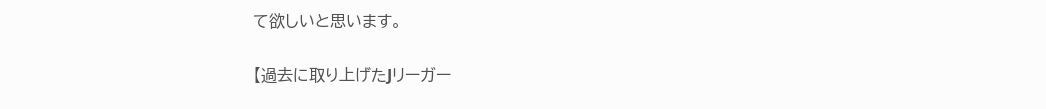て欲しいと思います。

【過去に取り上げたJリーガー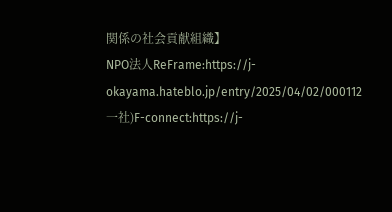関係の社会貢献組織】
NPO法人ReFrame:https://j-okayama.hateblo.jp/entry/2025/04/02/000112
一社)F-connect:https://j-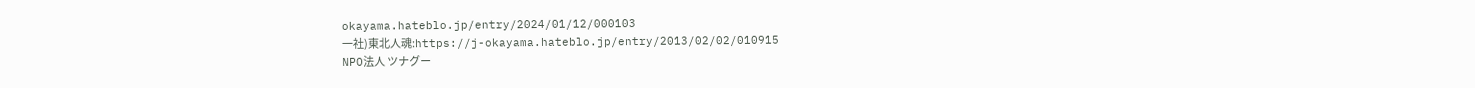okayama.hateblo.jp/entry/2024/01/12/000103
一社)東北人魂:https://j-okayama.hateblo.jp/entry/2013/02/02/010915
NPO法人 ツナグー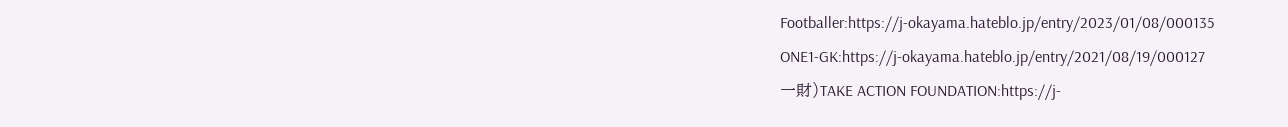Footballer:https://j-okayama.hateblo.jp/entry/2023/01/08/000135
ONE1-GK:https://j-okayama.hateblo.jp/entry/2021/08/19/000127
一財)TAKE ACTION FOUNDATION:https://j-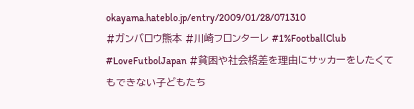okayama.hateblo.jp/entry/2009/01/28/071310
#ガンバロウ熊本 #川崎フロンターレ #1%FootballClub #LoveFutbolJapan #貧困や社会格差を理由にサッカーをしたくてもできない子どもたち